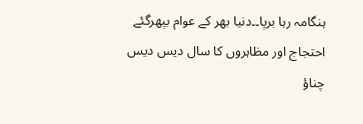ہنگامہ رہا برپا۔۔دنیا بھر کے عوام بپھرگئے احتجاج اور مظاہروں کا سال دیس دیس چناؤ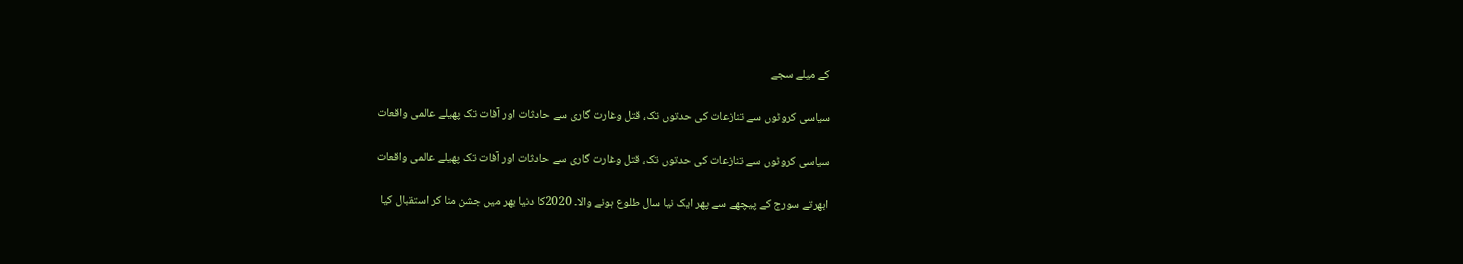کے میلے سجے

سیاسی کروٹوں سے تنازعات کی حدتوں تک، قتل وغارت گاری سے حادثات اور آفات تک پھیلے عالمی واقعات

سیاسی کروٹوں سے تنازعات کی حدتوں تک، قتل وغارت گاری سے حادثات اور آفات تک پھیلے عالمی واقعات

ابھرتے سورج کے پیچھے سے پھر ایک نیا سال طلوع ہونے والا۔ 2020کا دنیا بھر میں جشن منا کر استقبال کیا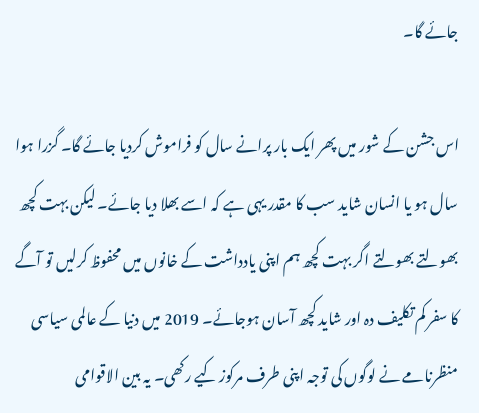جائے گا۔

اس جشن کے شور میں پھر ایک بار پرانے سال کو فراموش کردیا جائے گا۔ گزرا ہوا سال ہو یا انسان شاید سب کا مقدر یہی ہے کہ اسے بھلا دیا جائے۔ لیکن بہت کچھ بھولتے بھولتے اگر بہت کچھ ہم اپنی یادداشت کے خانوں میں محفوظ کرلیں تو آگے کا سفر کم تکلیف دہ اور شاید کچھ آسان ہوجائے۔ 2019 میں دنیا کے عالمی سیاسی منظرنامے نے لوگوں کی توجہ اپنی طرف مرکوز کیے رکھی۔ یہ بین الاقوامی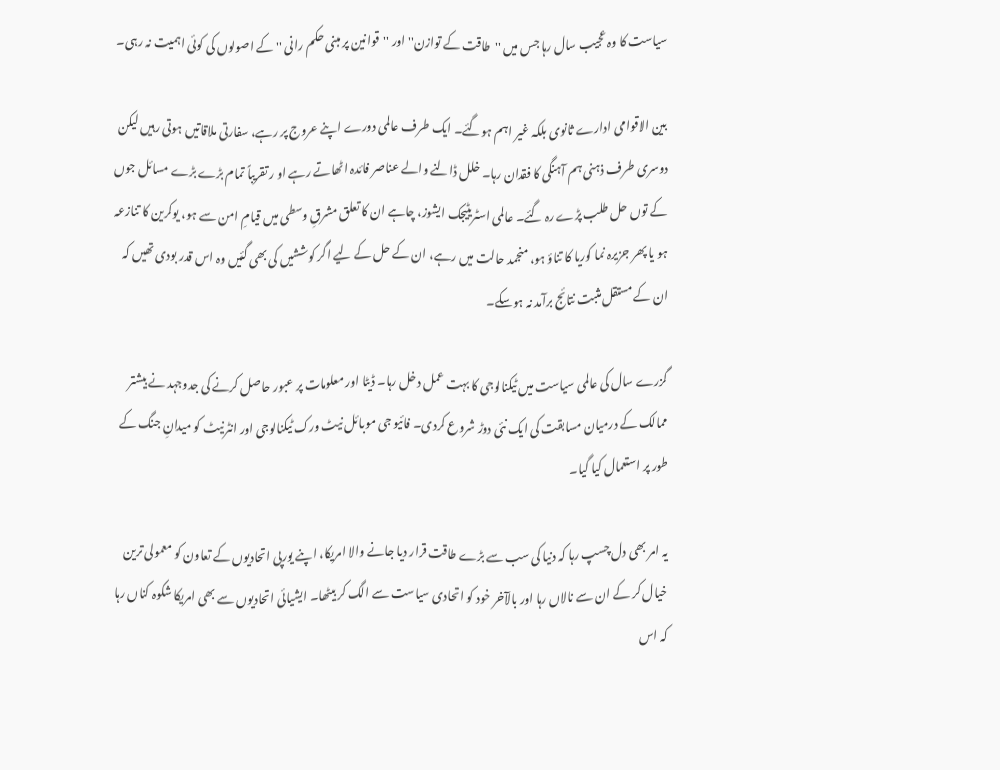سیاست کا وہ عجیب سال رہا جس میں ''طاقت کے توازن'' اور ''قوانین پر مبنی حکم رانی '' کے اصولوں کی کوئی اہمیت نہ رہی۔

بین الاقوامی ادارے ثانوی بلکہ غیر اہم ہوگئے۔ ایک طرف عالمی دورے اپنے عروج پر رہے، سفارتی ملاقاتیں ہوتی رہیں لیکن دوسری طرف ذہنی ہم آہنگی کا فقدان رہا۔ خلل ڈالنے والے عناصر فائدہ اٹھاتے رہے او ر تقریباً تمام بڑے بڑے مسائل جوں کے توں حل طلب پڑے رہ گئے۔ عالمی اسٹریٹیجک ایشوز، چاہے ان کا تعلق مشرقِ وسطی میں قیامِ امن سے ہو، یوکرین کا تنازعہ ہو یا پھر جزیرہ نما کوریا کا تناؤ ہو، منجمد حالت میں رہے، ان کے حل کے لیے اگر کوششیں کی بھی گئیں وہ اس قدر بودی تھیں کہ ان کے مستقل مثبت نتائج برآمد نہ ہوسکے۔

گزرے سال کی عالمی سیاست میں ٹیکنالوجی کا بہت عمل دخل رہا۔ ڈیٹا اور معلومات پر عبور حاصل کرنے کی جدوجہد نے بیشتر ممالک کے درمیان مسابقت کی ایک نئی دوڑ شروع کردی۔ فائیو جی موبائل نیٹ ورک ٹیکنالوجی اور انٹرنیٹ کو میدانِ جنگ کے طور پر استعمال کیا گیا۔

یہ امر بھی دل چسپ رہا کہ دنیا کی سب سے بڑے طاقت قرار دیا جانے والا امریکا، اپنے یورپی اتحادیوں کے تعاون کو معمولی ترین خیال کر کے ان سے نالاں رہا اور بالآخر خود کو اتحادی سیاست سے الگ کر بیٹھا۔ ایشیائی اتحادیوں سے بھی امریکا شکوہ کناں رہا کہ اس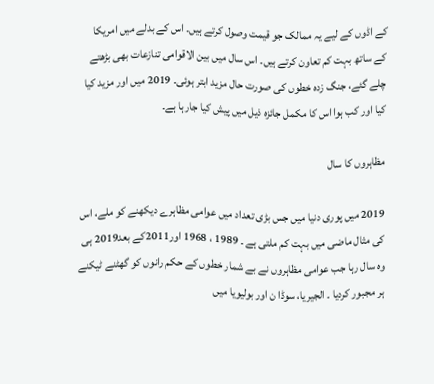کے اڈوں کے لیے یہ ممالک جو قیمت وصول کرتے ہیں۔ اس کے بدلے میں امریکا کے ساتھ بہت کم تعاون کرتے ہیں۔ اس سال میں بین الاقوامی تنازعات بھی بڑھتے چلے گئے، جنگ زدہ خطوں کی صورت حال مزید ابتر ہوئی۔ 2019 میں اور مزید کیا کیا اور کب ہوا اس کا مکمل جائزہ ذیل میں پیش کیا جارہا ہے۔

مظاہروں کا سال

2019 میں پوری دنیا میں جس بڑی تعداد میں عوامی مظاہرے دیکھنے کو ملے، اس کی مثال ماضی میں بہت کم ملتی ہے ۔ 1989 ، 1968 اور2011کے بعد2019 ہی وہ سال رہا جب عوامی مظاہروں نے بے شمار خطوں کے حکم رانوں کو گھٹنے ٹیکنے ہر مجبور کردیا ۔ الجیریا، سوڈا ن اور بولیویا میں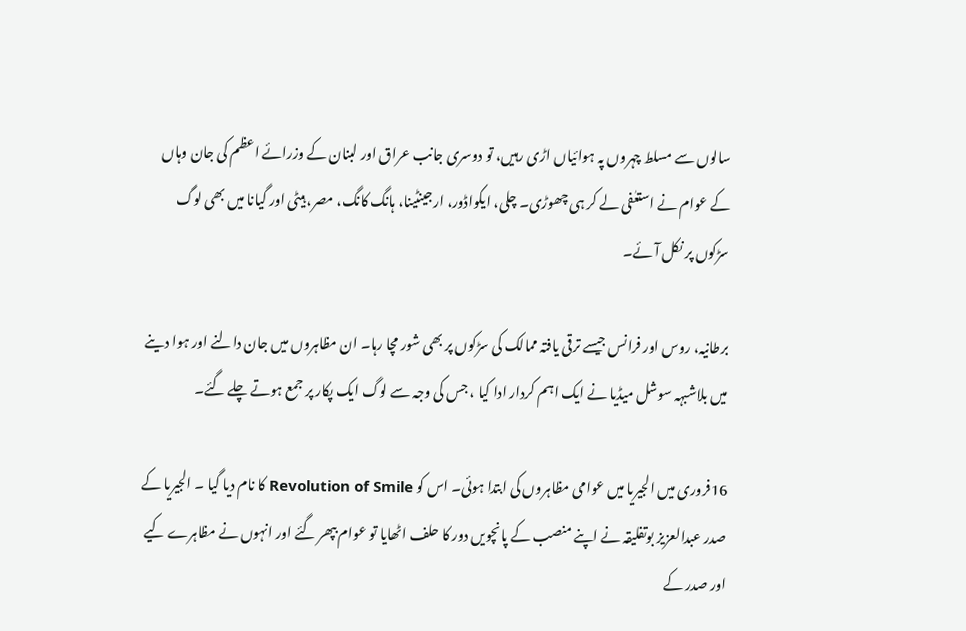سالوں سے مسلط چہروں پہ ہوائیاں اڑی رہیں، تو دوسری جانب عراق اور لبنان کے وزرائے اعظم کی جان وہاں کے عوام نے استعٰفی لے کر ہی چھوڑی۔ چلی، ایکواڈور، ارجینٹینا، ہانگ کانگ، مصر، ہیٹی اور گیانا میں بھی لوگ سڑکوں پر نکل آئے۔

برطانیہ، روس اور فرانس جیسے ترقی یافتہ ممالک کی سڑکوں پر بھی شور مچا رہا۔ ان مظاہروں میں جان دالنے اور ہوا دینے میں بلاشبہہ سوشل میڈیا نے ایک اہم کردار ادا کیا ، جس کی وجہ سے لوگ ایک پکار پر جمع ہوتے چلے گئے۔

16فروری میں الجیریا میں عوامی مظاہروں کی ابتدا ہوئی۔ اس کو Revolution of Smile کا نام دیا گیا ۔ الجیریا کے صدر عبدالعزیز بوتفلیقہ نے اپنے منصب کے پانچویں دور کا حلف اٹھایا تو عوام بپھر گئے اور انہوں نے مظاہرے کیے اور صدر کے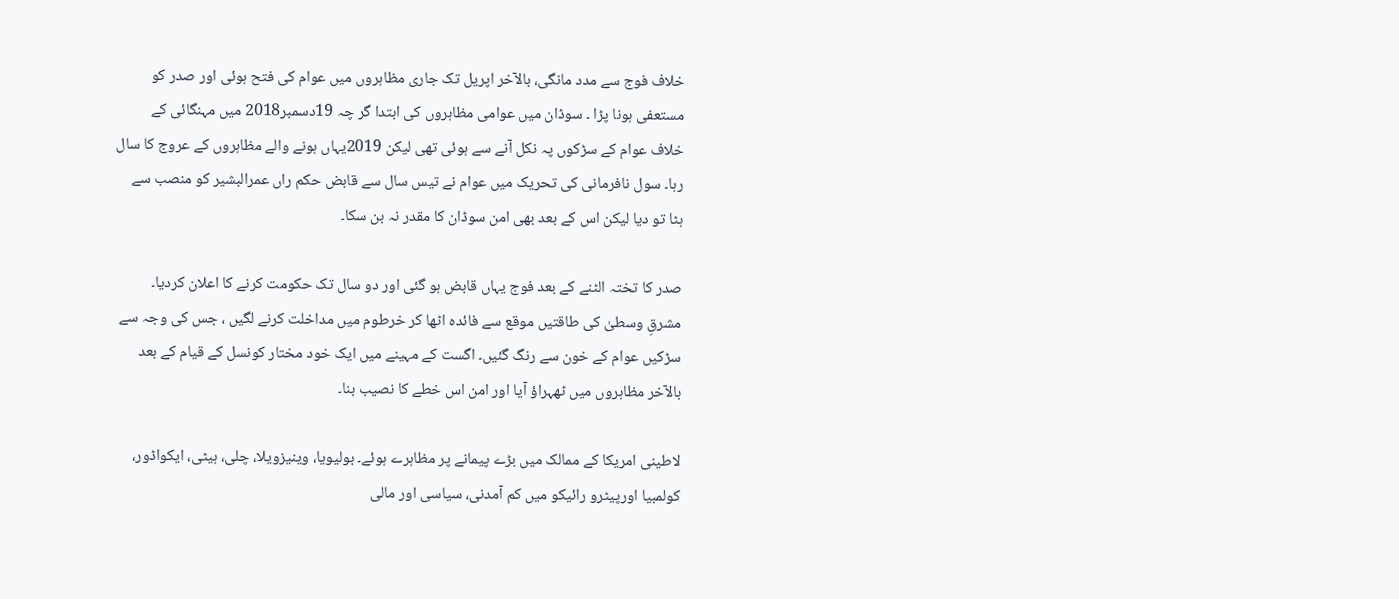خلاف فوج سے مدد مانگی، بالآخر اپریل تک جاری مظاہروں میں عوام کی فتح ہوئی اور صدر کو مستعفی ہونا پڑا ۔ سوڈان میں عوامی مظاہروں کی ابتدا گر چہ 19دسمبر2018 میں مہنگائی کے خلاف عوام کے سڑکوں پہ نکل آنے سے ہوئی تھی لیکن 2019یہاں ہونے والے مظاہروں کے عروج کا سال رہا۔ سول نافرمانی کی تحریک میں عوام نے تیس سال سے قابض حکم راں عمرالبشیر کو منصب سے ہٹا تو دیا لیکن اس کے بعد بھی امن سوڈان کا مقدر نہ بن سکا۔

صدر کا تختہ الٹنے کے بعد فوج یہاں قابض ہو گئی اور دو سال تک حکومت کرنے کا اعلان کردیا۔ مشرقِ وسطیٰ کی طاقتیں موقع سے فائدہ اٹھا کر خرطوم میں مداخلت کرنے لگیں ، جس کی وجہ سے سڑکیں عوام کے خون سے رنگ گئیں۔ اگست کے مہینے میں ایک خود مختار کونسل کے قیام کے بعد بالآخر مظاہروں میں ٹھہراؤ آیا اور امن اس خطے کا نصیب بنا۔

لاطینی امریکا کے ممالک میں بڑے پیمانے پر مظاہرے ہوئے۔ بولیویا، وینیزویلا، چلی، ہیٹی، ایکواڈور، کولمبیا اورپیٹرو رائیکو میں کم آمدنی، سیاسی اور مالی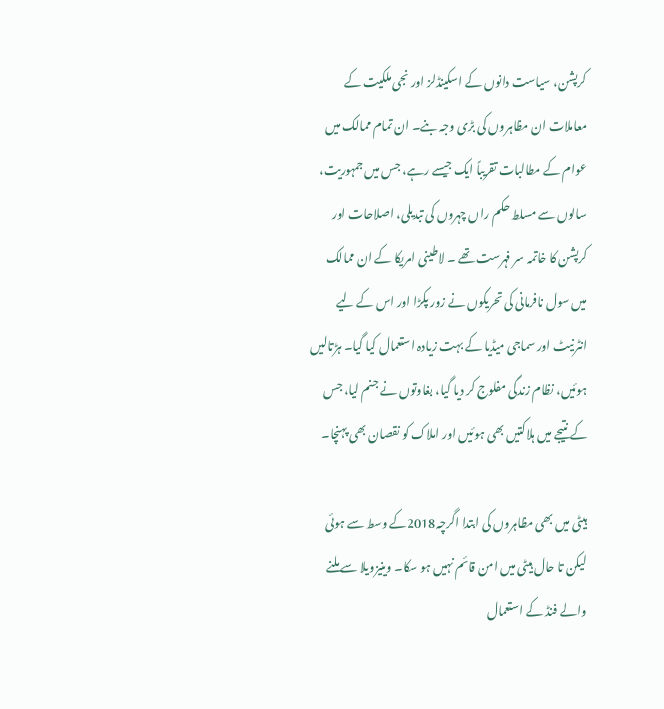کرپشن، سیاست دانوں کے اسکینڈلز اور نجی ملکیت کے معاملات ان مظاہروں کی بڑی وجہ بنے۔ ان تمام ممالک میں عوام کے مطالبات تقریباً ایک جیسے رہے، جس میں جمہوریت، سالوں سے مسلط حکم راں چہروں کی تبدیلی، اصلاحات اور کرپشن کا خاتمہ سر فہرست تھے ۔ لاطینی امریکا کے ان ممالک میں سول نافرمانی کی تحریکوں نے زور پکڑا اور اس کے لیے انٹرنیٹ اور سماجی میڈیا کے بہت زیادہ استعمال کیا گیا۔ ہڑتالیں ہوئیں، نظام زندگی مفلوج کر دیا گیا، بغاوتوں نے جنم لیا، جس کے نتیجے میں ہلاکتیں بھی ہوئیں اور املاک کو نقصان بھی پہنچا۔

ہیٹی میں بھی مظاہروں کی ابتدا اگرچہ2018کے وسط سے ہوئی لیکن تا حال ہیٹی میں امن قائم نہیں ہو سکا۔ وینیزویلا سے ملنے والے فنڈ کے استعمال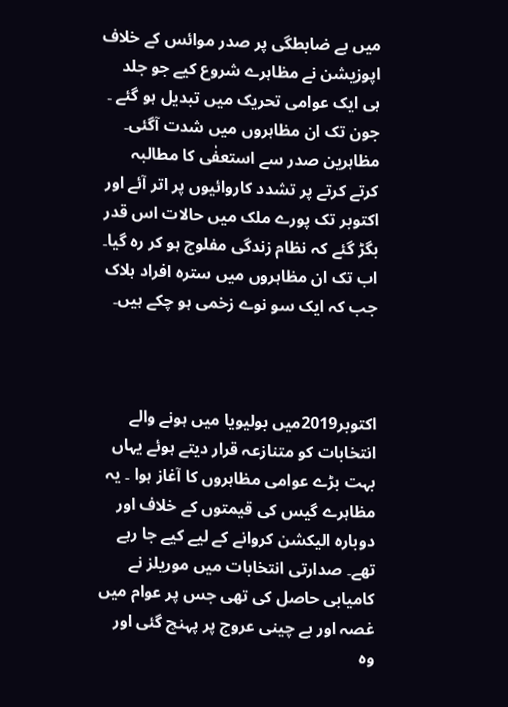میں بے ضابطگی پر صدر موائس کے خلاف اپوزیشن نے مظاہرے شروع کیے جو جلد ہی ایک عوامی تحریک میں تبدیل ہو گئے ۔ جون تک ان مظاہروں میں شدت آگئی۔ مظاہرین صدر سے استعفٰی کا مطالبہ کرتے کرتے پر تشدد کاروائیوں پر اتر آئے اور اکتوبر تک پورے ملک میں حالات اس قدر بگڑ گئے کہ نظام زندگی مفلوج ہو کر رہ گیا۔ اب تک ان مظاہروں میں سترہ افراد ہلاک جب کہ ایک سو نوے زخمی ہو چکے ہیں۔



اکتوبر2019میں بولیویا میں ہونے والے انتخابات کو متنازعہ قرار دیتے ہوئے یہاں بہت بڑے عوامی مظاہروں کا آغاز ہوا ۔ یہ مظاہرے گیس کی قیمتوں کے خلاف اور دوبارہ الیکشن کروانے کے لیے کیے جا رہے تھے۔ صدارتی انتخابات میں موریلز نے کامیابی حاصل کی تھی جس پر عوام میں غصہ اور بے چینی عروج پر پہنچ گئی اور وہ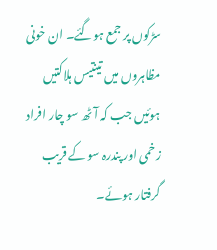سڑکوں پر جمع ہوگئے۔ ان خونی مظاہروں میں تینتیس ہلاکتیں ہوئیں جب کہ آٹھ سو چار افراد زخمی اور پندرہ سو کے قریب گرفتار ہوئے۔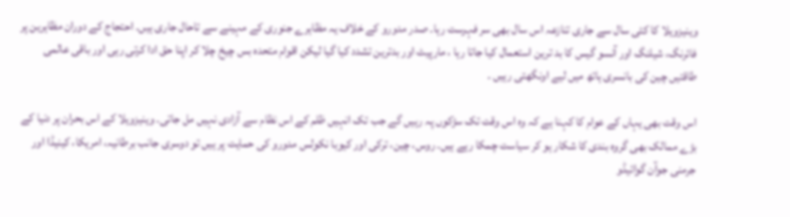وینیزویلا کا کئی سال سے جاری تنازعہ اس سال بھی سر فہرست رہا۔ صدر مدورو کے خلاف یہ مظاہرے جنوری کے مہینے سے تاحال جاری ہیں۔ احتجاج کے دوران مظاہرین پر فائرنگ، شیلنگ اور آنسو گیس کا بد ترین استعمال کیا جاتا رہا ، مارپیٹ اور بدترین تشدد کیا گیا لیکن اقوام متحدہ بس چیخ چلا کر اپنا حق ادا کرتی رہی اور باقی عالمی طاقتیں چین کی بانسری ہاتھ میں لیے اونگھتی رہیں ۔

اس وقت بھی یہاں کے عوام کا کہنا ہے کہ وہ اس وقت تک سڑکوں پہ رہیں گے جب تک انہیں ظلم کے اس نظام سے آزادی نہیں مل جاتی۔ وینیزویلا کے اس بحران پر دنیا کے بڑے ممالک بھی گروہ بندی کا شکار ہو کر سیاست چمکا رہے ہیں۔ روس، چین، ترکی اور کیوبا نکولس مدورو کی حمایت پر ہیں تو دوسری جانب برطانیہ، امریکا، کینیڈا اور جرمنی جوآن گوائیڈو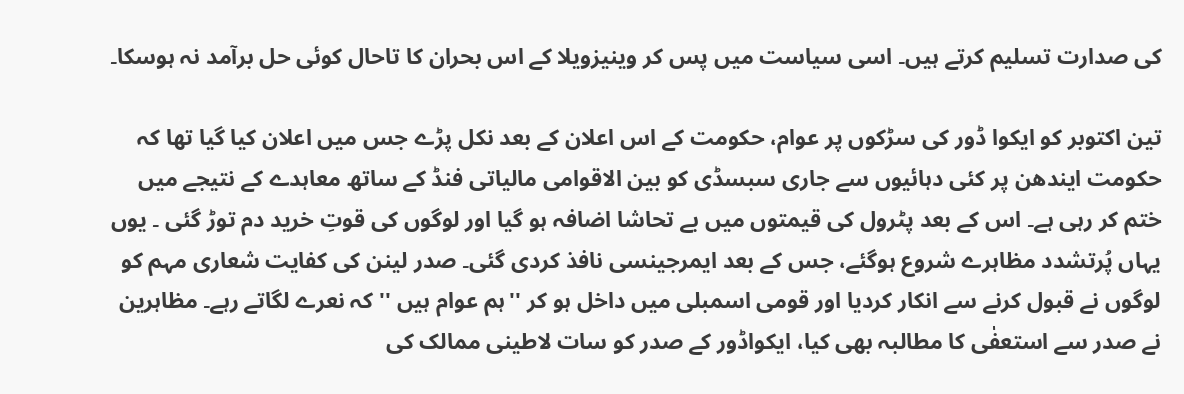کی صدارت تسلیم کرتے ہیں۔ اسی سیاست میں پس کر وینیزویلا کے اس بحران کا تاحال کوئی حل برآمد نہ ہوسکا۔

تین اکتوبر کو ایکوا ڈور کی سڑکوں پر عوام، حکومت کے اس اعلان کے بعد نکل پڑے جس میں اعلان کیا گیا تھا کہ حکومت ایندھن پر کئی دہائیوں سے جاری سبسڈی کو بین الاقوامی مالیاتی فنڈ کے ساتھ معاہدے کے نتیجے میں ختم کر رہی ہے۔ اس کے بعد پٹرول کی قیمتوں میں بے تحاشا اضافہ ہو گیا اور لوگوں کی قوتِ خرید دم توڑ گئی ۔ یوں یہاں پُرتشدد مظاہرے شروع ہوگئے، جس کے بعد ایمرجینسی نافذ کردی گئی۔ صدر لینن کی کفایت شعاری مہم کو لوگوں نے قبول کرنے سے انکار کردیا اور قومی اسمبلی میں داخل ہو کر ''ہم عوام ہیں '' کہ نعرے لگاتے رہے۔ مظاہرین نے صدر سے استعفٰی کا مطالبہ بھی کیا، ایکواڈور کے صدر کو سات لاطینی ممالک کی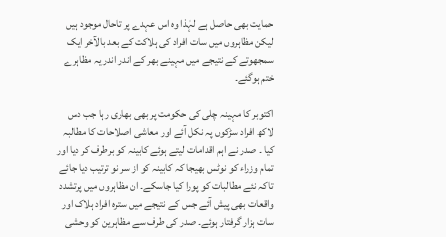حمایت بھی حاصل ہے لہٰذا وہ اس عہدے پر تاحال موجود ہیں لیکن مظاہروں میں سات افراد کی ہلاکت کے بعد بالآخر ایک سمجھوتے کے نتیجے میں مہینے بھر کے اندر اندر یہ مظاہرے ختم ہوگئے۔

اکتوبر کا مہینہ چلی کی حکومت پر بھی بھاری رہا جب دس لاکھ افراد سڑکوں پہ نکل آئے اور معاشی اصلاحات کا مطالبہ کیا ۔ صدر نے اہم اقدامات لیتے ہوئے کابینہ کو برطرف کر دیا اور تمام وزراء کو نوٹس بھیجا کہ کابینہ کو از سر نو ترتیب دیا جائے تاکہ نئے مطالبات کو پورا کیا جاسکے۔ ان مظاہروں میں پرتشدد واقعات بھی پیش آئے جس کے نتیجے میں سترہ افراد ہلاک اور سات ہزار گرفتار ہوئے۔ صدر کی طرف سے مظاہرین کو وحشی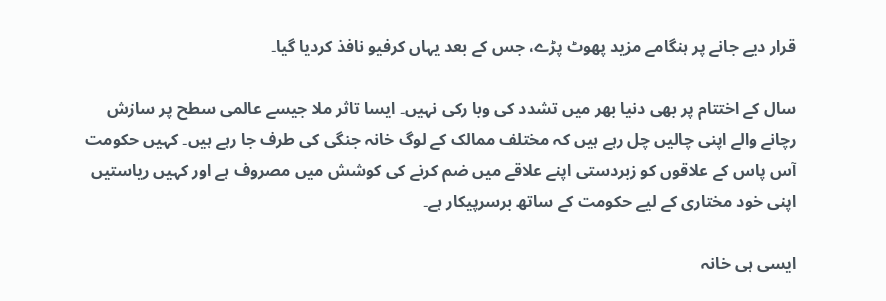قرار دیے جانے پر ہنگامے مزید پھوٹ پڑے، جس کے بعد یہاں کرفیو نافذ کردیا گیا۔

سال کے اختتام پر بھی دنیا بھر میں تشدد کی وبا رکی نہیں۔ ایسا تاثر ملا جیسے عالمی سطح پر سازش رچانے والے اپنی چالیں چل رہے ہیں کہ مختلف ممالک کے لوگ خانہ جنگی کی طرف جا رہے ہیں۔ کہیں حکومت آس پاس کے علاقوں کو زبردستی اپنے علاقے میں ضم کرنے کی کوشش میں مصروف ہے اور کہیں ریاستیں اپنی خود مختاری کے لیے حکومت کے ساتھ برسرپیکار ہے۔

ایسی ہی خانہ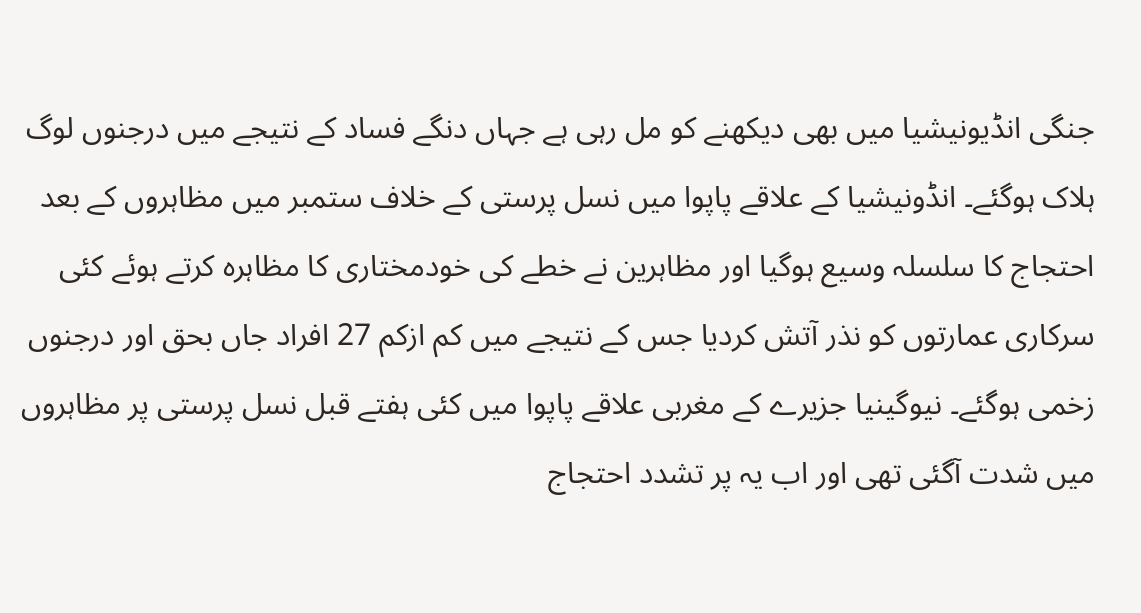جنگی انڈیونیشیا میں بھی دیکھنے کو مل رہی ہے جہاں دنگے فساد کے نتیجے میں درجنوں لوگ ہلاک ہوگئے۔ انڈونیشیا کے علاقے پاپوا میں نسل پرستی کے خلاف ستمبر میں مظاہروں کے بعد احتجاج کا سلسلہ وسیع ہوگیا اور مظاہرین نے خطے کی خودمختاری کا مظاہرہ کرتے ہوئے کئی سرکاری عمارتوں کو نذر آتش کردیا جس کے نتیجے میں کم ازکم 27 افراد جاں بحق اور درجنوں زخمی ہوگئے۔ نیوگینیا جزیرے کے مغربی علاقے پاپوا میں کئی ہفتے قبل نسل پرستی پر مظاہروں میں شدت آگئی تھی اور اب یہ پر تشدد احتجاج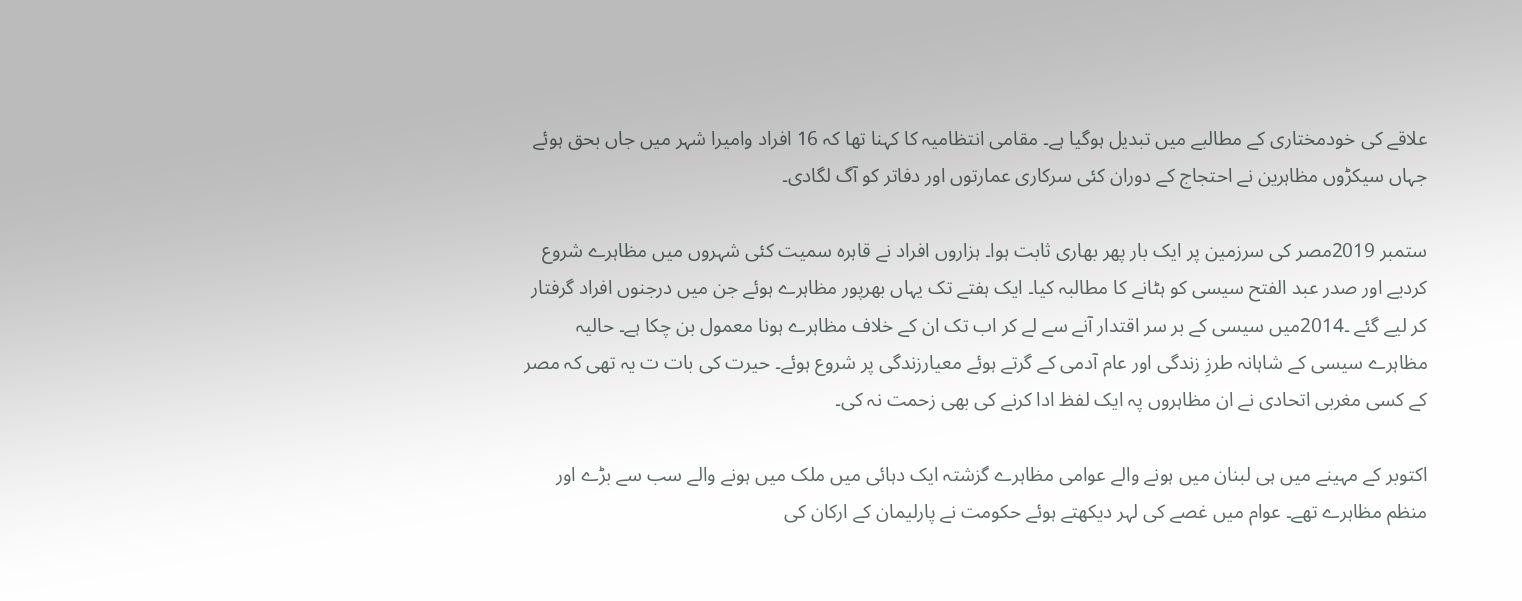علاقے کی خودمختاری کے مطالبے میں تبدیل ہوگیا ہے۔ مقامی انتظامیہ کا کہنا تھا کہ 16 افراد وامیرا شہر میں جاں بحق ہوئے جہاں سیکڑوں مظاہرین نے احتجاج کے دوران کئی سرکاری عمارتوں اور دفاتر کو آگ لگادی۔

ستمبر 2019مصر کی سرزمین پر ایک بار پھر بھاری ثابت ہوا۔ ہزاروں افراد نے قاہرہ سمیت کئی شہروں میں مظاہرے شروع کردیے اور صدر عبد الفتح سیسی کو ہٹانے کا مطالبہ کیا۔ ایک ہفتے تک یہاں بھرپور مظاہرے ہوئے جن میں درجنوں افراد گرفتار کر لیے گئے ۔2014میں سیسی کے بر سر اقتدار آنے سے لے کر اب تک ان کے خلاف مظاہرے ہونا معمول بن چکا ہے۔ حالیہ مظاہرے سیسی کے شاہانہ طرزِ زندگی اور عام آدمی کے گرتے ہوئے معیارزندگی پر شروع ہوئے۔ حیرت کی بات ت یہ تھی کہ مصر کے کسی مغربی اتحادی نے ان مظاہروں پہ ایک لفظ ادا کرنے کی بھی زحمت نہ کی۔

اکتوبر کے مہینے میں ہی لبنان میں ہونے والے عوامی مظاہرے گزشتہ ایک دہائی میں ملک میں ہونے والے سب سے بڑے اور منظم مظاہرے تھے۔ عوام میں غصے کی لہر دیکھتے ہوئے حکومت نے پارلیمان کے ارکان کی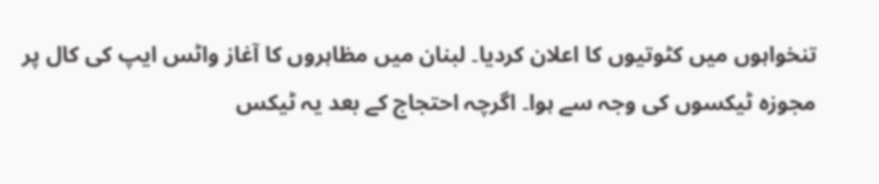تنخواہوں میں کٹوتیوں کا اعلان کردیا۔ لبنان میں مظاہروں کا آغاز واٹس ایپ کی کال پر مجوزہ ٹیکسوں کی وجہ سے ہوا۔ اگرچہ احتجاج کے بعد یہ ٹیکس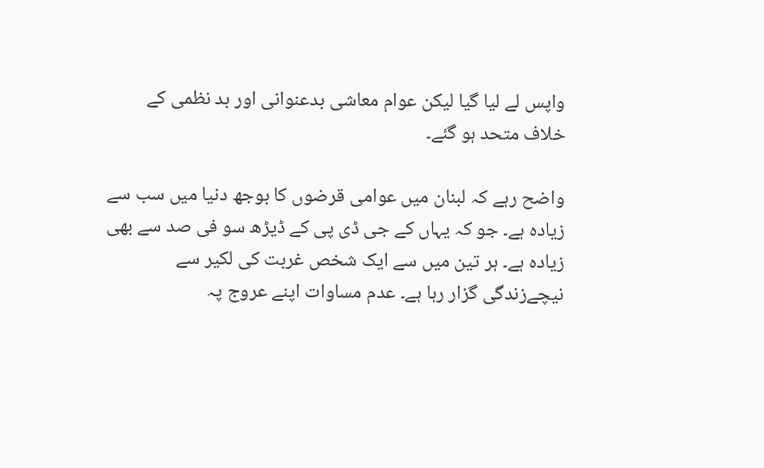واپس لے لیا گیا لیکن عوام معاشی بدعنوانی اور بد نظمی کے خلاف متحد ہو گئے۔

واضح رہے کہ لبنان میں عوامی قرضوں کا بوجھ دنیا میں سب سے زیادہ ہے۔ جو کہ یہاں کے جی ڈی پی کے ڈیڑھ سو فی صد سے بھی زیادہ ہے۔ ہر تین میں سے ایک شخص غربت کی لکیر سے نیچےزندگی گزار رہا ہے۔ عدم مساوات اپنے عروج پہ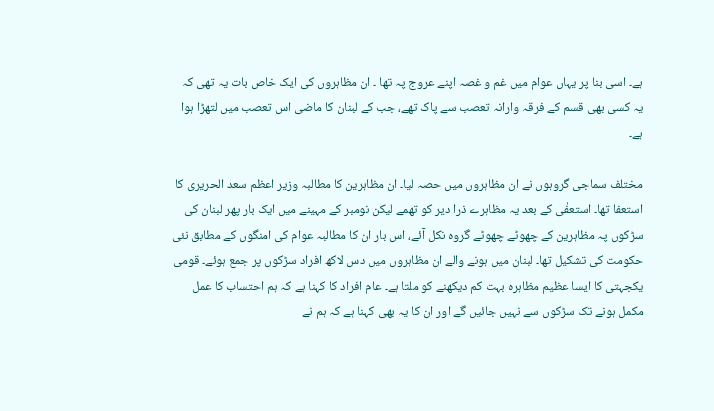ہے۔ اسی بنا پر یہاں عوام میں غم و غصہ اپنے عروج پہ تھا ۔ ان مظاہروں کی ایک خاص بات یہ تھی کہ یہ کسی بھی قسم کے فرقہ وارانہ تعصب سے پاک تھے، جب کے لبنان کا ماضی اس تعصب میں لتھڑا ہوا ہے۔

مختلف سماجی گروہوں نے ان مظاہروں میں حصہ لیا۔ ان مظاہرین کا مطالبہ وزیر اعظم سعد الحریری کا استعفا تھا۔ استعفٰی کے بعد یہ مظاہرے ذرا دیر کو تھمے لیکن نومبر کے مہینے میں ایک بار پھر لبنان کی سڑکوں پہ مظاہرین کے چھوٹے چھوٹے گروہ نکل آئے، اس بار ان کا مطالبہ عوام کی امنگوں کے مطابق نئی حکومت کی تشکیل تھا۔ لبنان میں ہونے والے ان مظاہروں میں دس لاکھ افراد سڑکوں پر جمع ہوئے۔ قومی یکجہتی کا ایسا عظیم مظاہرہ بہت کم دیکھنے کو ملتا ہے۔ عام افراد کا کہنا ہے کہ ہم احتساب کا عمل مکمل ہونے تک سڑکوں سے نہیں جائیں گے اور ان کا یہ بھی کہنا ہے کہ ہم نے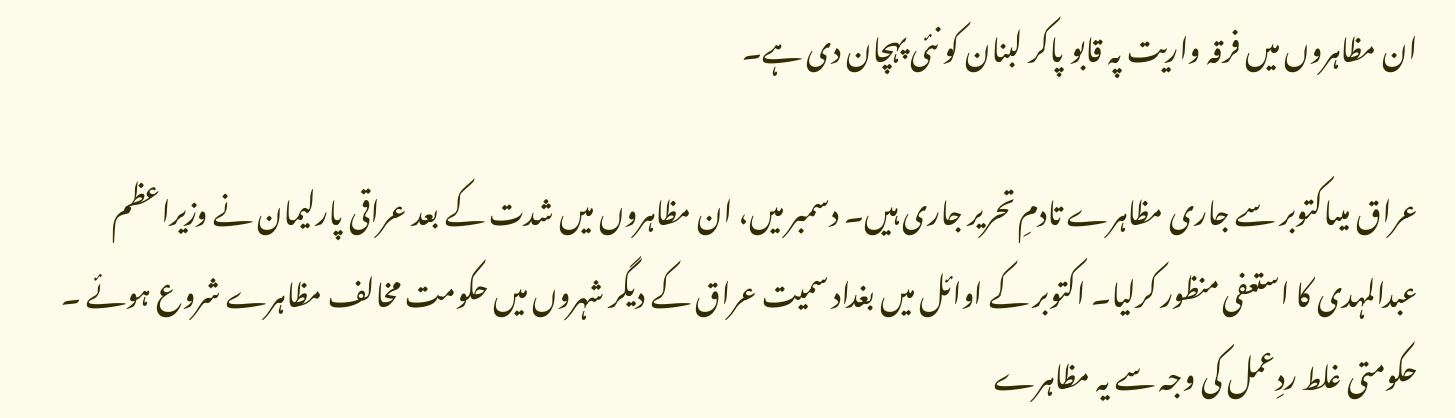ان مظاہروں میں فرقہ واریت پہ قابو پاکر لبنان کو نئی پہچان دی ہے۔

عراق میںاکتوبر سے جاری مظاہرے تادمِ تحریر جاری ہیں۔ دسمبر میں، ان مظاہروں میں شدت کے بعد عراقی پارلیمان نے وزیراعظم عبدالمہدی کا استعفی منظور کرلیا۔ اکتوبر کے اوائل میں بغداد سمیت عراق کے دیگر شہروں میں حکومت مخالف مظاہرے شروع ہوئے ۔ حکومتی غلط ردِعمل کی وجہ سے یہ مظاہرے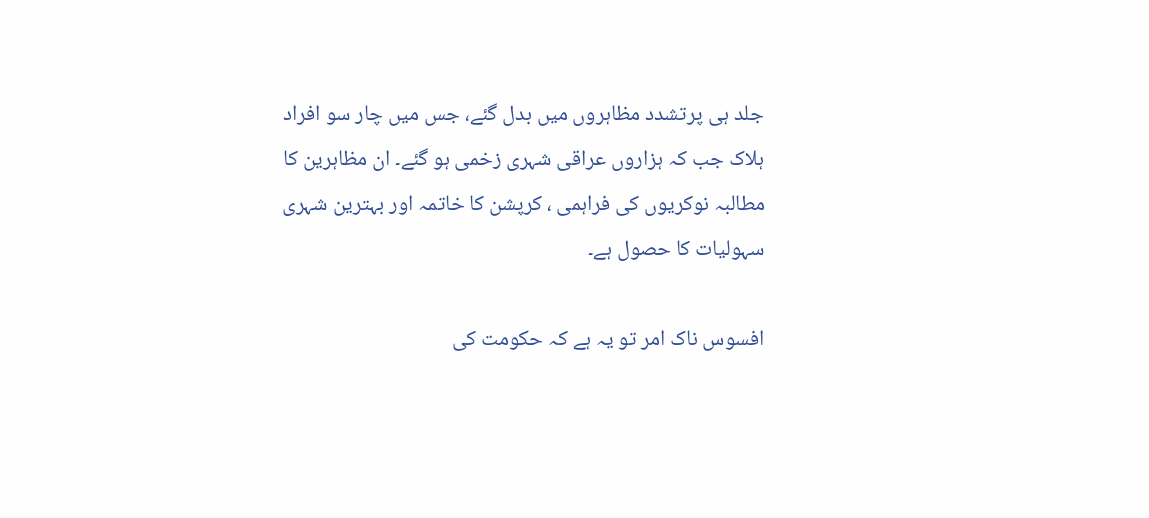جلد ہی پرتشدد مظاہروں میں بدل گئے، جس میں چار سو افراد ہلاک جب کہ ہزاروں عراقی شہری زخمی ہو گئے۔ ان مظاہرین کا مطالبہ نوکریوں کی فراہمی ، کرپشن کا خاتمہ اور بہترین شہری سہولیات کا حصول ہے۔

افسوس ناک امر تو یہ ہے کہ حکومت کی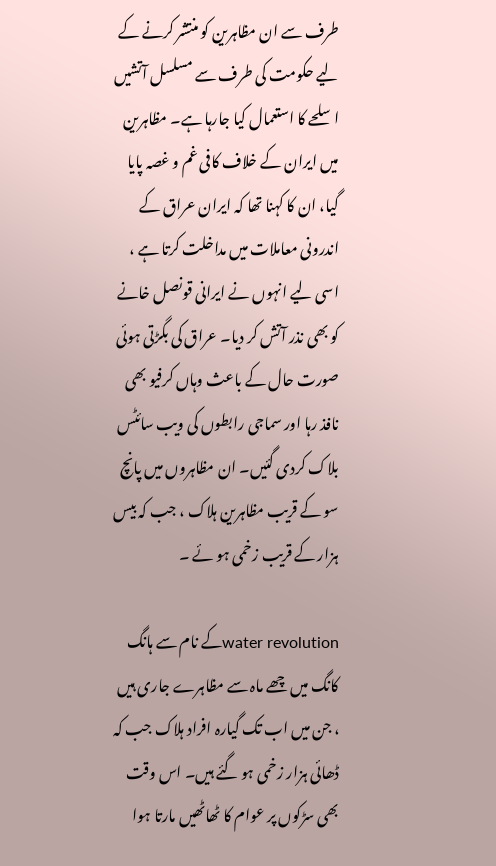طرف سے ان مظاہرین کو منتشر کرنے کے لیے حکومت کی طرف سے مسلسل آتشیں اسلحے کا استعمال کیا جارہا ہے۔ مظاہرین میں ایران کے خلاف کافی غم و غصہ پایا گیا، ان کا کہنا تھا کہ ایران عراق کے اندرونی معاملات میں مداخلت کرتا ہے ، اسی لیے انہوں نے ایرانی قونصل خانے کو بھی نذر آتش کر دیا۔ عراق کی بگڑتی ہوئی صورت حال کے باعث وہاں کرفیو بھی نافذ رہا اور سماجی رابطوں کی ویب سائٹس بلاک کردی گئیں۔ ان مظاہروں میں پانچ سو کے قریب مظاہرین ہلاک ، جب کہ بیس ہزار کے قریب زخمی ہو ئے ۔

water revolutionکے نام سے ہانگ کانگ میں چھے ماہ سے مظاہرے جاری ہیں ، جن میں اب تک گیارہ افراد ہلاک جب کہ ڈھائی ہزار زخمی ہو گئے ہیں۔ اس وقت بھی سڑکوں پر عوام کا ٹھاٹھیں مارتا ہوا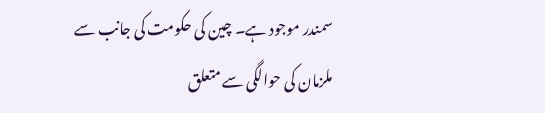سمندر موجود ہے۔ چین کی حکومت کی جانب سے ملزمان کی حوالگی سے متعلق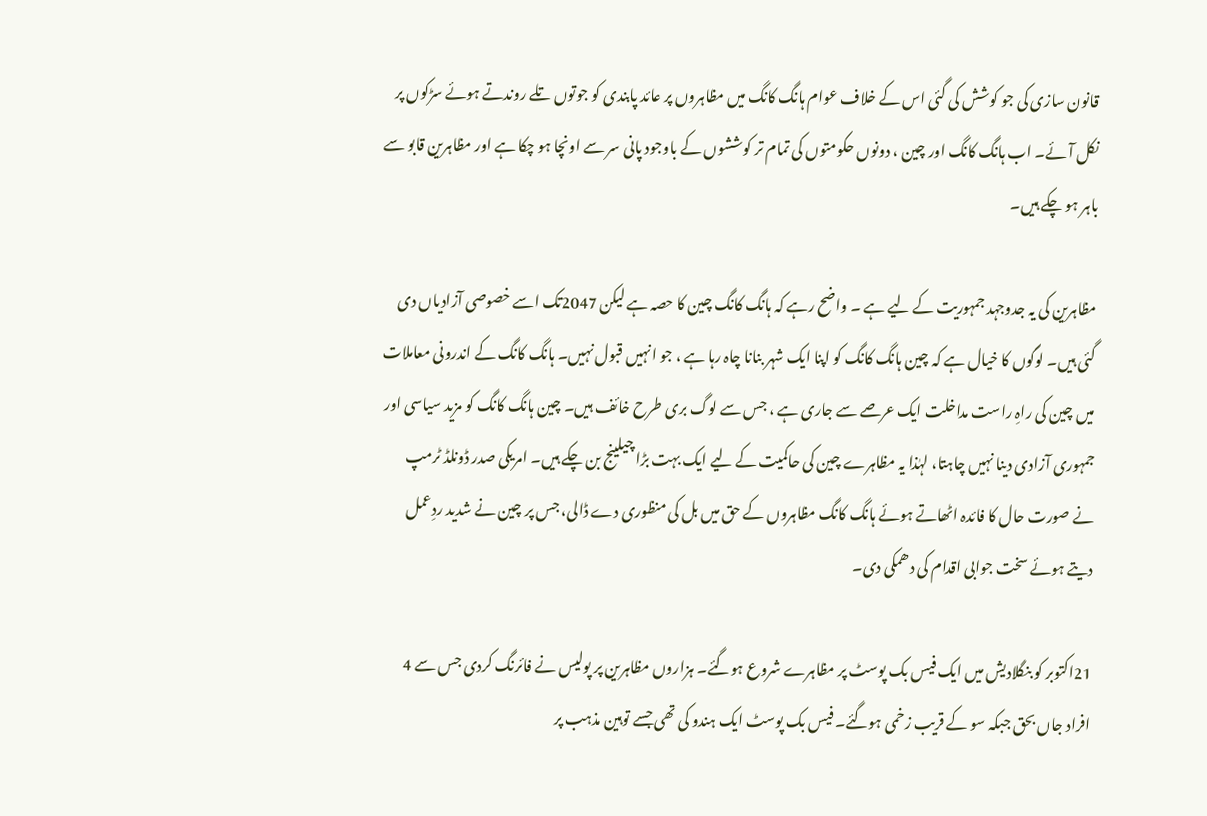قانون سازی کی جو کوشش کی گئی اس کے خلاف عوام ہانگ کانگ میں مظاہروں پر عائد پابندی کو جوتوں تلے روندتے ہوئے سڑکوں پر نکل آئے۔ اب ہانگ کانگ اور چین ، دونوں حکومتوں کی تمام تر کوششوں کے باوجود پانی سر سے اونچا ہو چکا ہے اور مظاہرین قابو سے باہر ہو چکے ہیں۔

مظاہرین کی یہ جدوجہد جمہوریت کے لیے ہے ۔ واضح رہے کہ ہانگ کانگ چین کا حصہ ہے لیکن 2047تک اسے خصوصی آزادیاں دی گئی ہیں۔ لوگوں کا خیال ہے کہ چین ہانگ کانگ کو اپنا ایک شہر بنانا چاہ رہا ہے ، جو انہیں قبول نہیں۔ ہانگ کانگ کے اندرونی معاملات میں چین کی راہِ راست مداخلت ایک عرصے سے جاری ہے ، جس سے لوگ بری طرح خائف ہیں۔ چین ہانگ کانگ کو مزید سیاسی اور جمہوری آزادی دینا نہیں چاہتا، لہٰذا یہ مظاہرے چین کی حاکمیت کے لیے ایک بہت بڑا چیلینج بن چکے ہیں۔ امریکی صدر ڈونلڈ ٹرمپ نے صورت حال کا فائدہ اٹھاتے ہوئے ہانگ کانگ مظاہروں کے حق میں بل کی منظوری دے ڈالی، جس پر چین نے شدید ردِعمل دیتے ہوئے سخت جوابی اقدام کی دھمکی دی۔

21اکتوبر کو بنگلادیش میں ایک فیس بک پوسٹ پر مظاہرے شروع ہوگئے۔ ہزاروں مظاہرین پر پولیس نے فائرنگ کردی جس سے 4 افراد جاں بحق جبکہ سو کے قریب زخمی ہوگئے۔ فیس بک پوسٹ ایک ہندو کی تھی جسے توہین مذہب پر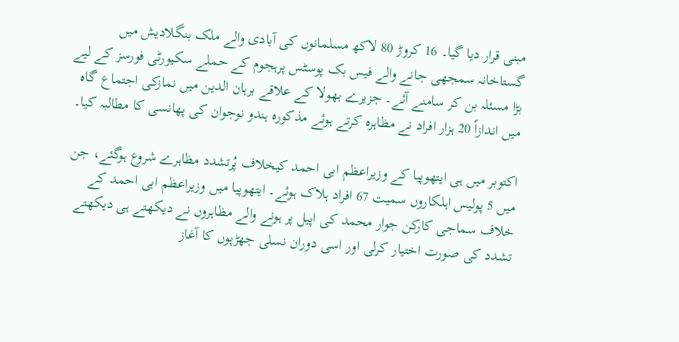مبنی قرار دیا گیا۔ 16 کروڑ 80 لاکھ مسلمانوں کی آبادی والے ملک بنگلادیش میں گستاخانہ سمجھی جانے والے فیس بک پوسٹس پرہجوم کے حملے سکیورٹی فورسز کے لیے بڑا مسئلہ بن کر سامنے آئے۔ جزیرے بھولا کے علاقے برہان الدین میں نمازکی اجتماع گاہ میں اندازاً 20 ہزار افراد نے مظاہرہ کرتے ہوئے مذکورہ ہندو نوجوان کی پھانسی کا مطالبہ کیا۔

اکتوبر میں ہی ایتھوپیا کے وزیراعظم ابی احمد کیخلاف پُرتشدد مظاہرے شروع ہوگئے، جن میں 5 پولیس اہلکاروں سمیت 67 افراد ہلاک ہوئے۔ ایتھوپیا میں وزیراعظم ابی احمد کے خلاف سماجی کارکن جوار محمد کی اپیل پر ہونے والے مظاہروں نے دیکھتے ہی دیکھتے تشدد کی صورت اختیار کرلی اور اسی دوران نسلی جھڑپوں کا آغاز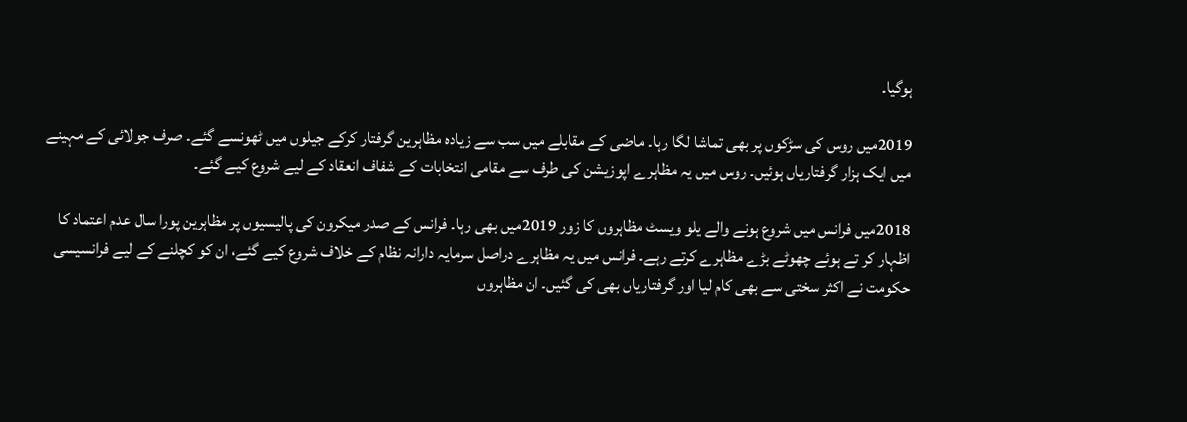ہوگیا۔

2019میں روس کی سڑکوں پر بھی تماشا لگا رہا۔ ماضی کے مقابلے میں سب سے زیادہ مظاہرین گرفتار کرکے جیلوں میں ٹھونسے گئے۔ صرف جولائی کے مہینے میں ایک ہزار گرفتاریاں ہوئیں۔ روس میں یہ مظاہرے اپوزیشن کی طرف سے مقامی انتخابات کے شفاف انعقاد کے لیے شروع کیے گئے۔

2018میں فرانس میں شروع ہونے والے یلو ویسٹ مظاہروں کا زور 2019میں بھی رہا۔ فرانس کے صدر میکرون کی پالیسیوں پر مظاہرین پورا سال عدم اعتماد کا اظہار کر تے ہوئے چھوٹے بڑے مظاہرے کرتے رہے۔ فرانس میں یہ مظاہرے دراصل سرمایہ دارانہ نظام کے خلاف شروع کیے گئے، ان کو کچلنے کے لیے فرانسیسی حکومت نے اکثر سختی سے بھی کام لیا اور گرفتاریاں بھی کی گئیں۔ ان مظاہروں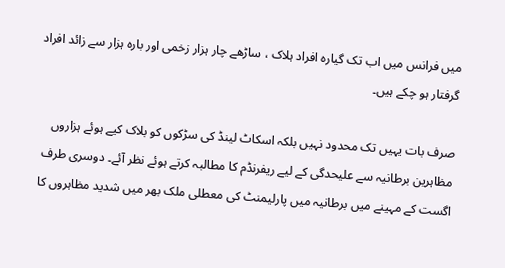میں فرانس میں اب تک گیارہ افراد ہلاک ، ساڑھے چار ہزار زخمی اور بارہ ہزار سے زائد افراد گرفتار ہو چکے ہیں۔

صرف بات یہیں تک محدود نہیں بلکہ اسکاٹ لینڈ کی سڑکوں کو بلاک کیے ہوئے ہزاروں مظاہرین برطانیہ سے علیحدگی کے لیے ریفرنڈم کا مطالبہ کرتے ہوئے نظر آئے۔ دوسری طرف اگست کے مہینے میں برطانیہ میں پارلیمنٹ کی معطلی ملک بھر میں شدید مظاہروں کا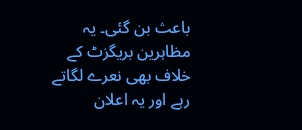باعث بن گئی۔ یہ مظاہرین بریگزٹ کے خلاف بھی نعرے لگاتے رہے اور یہ اعلان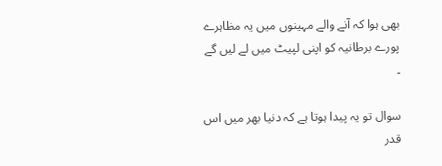بھی ہوا کہ آنے والے مہینوں میں یہ مظاہرے پورے برطانیہ کو اپنی لپیٹ میں لے لیں گے ۔

سوال تو یہ پیدا ہوتا ہے کہ دنیا بھر میں اس قدر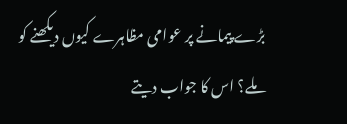بڑے پیمانے پر عوامی مظاہرے کیوں دیکھنے کو ملے؟ اس کا جواب دیتے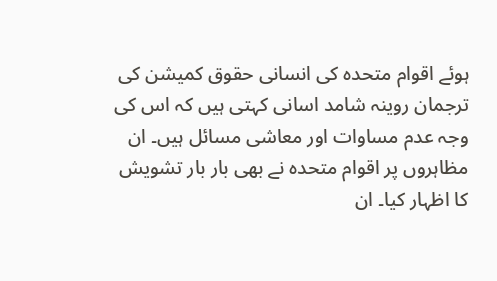ہوئے اقوام متحدہ کی انسانی حقوق کمیشن کی ترجمان روینہ شامد اسانی کہتی ہیں کہ اس کی وجہ عدم مساوات اور معاشی مسائل ہیں۔ ان مظاہروں پر اقوام متحدہ نے بھی بار بار تشویش کا اظہار کیا۔ ان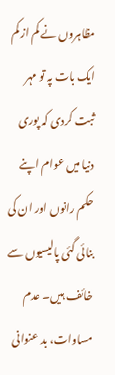مظاہروں نے کم از کم ایک بات پہ تو مہر ثبت کردی کہ پوری دنیا میں عوام اپنے حکم رانوں اور ان کی بنائی گئی پالیسیوں سے خائف ہیں۔ عدم مساوات، بد عنوانی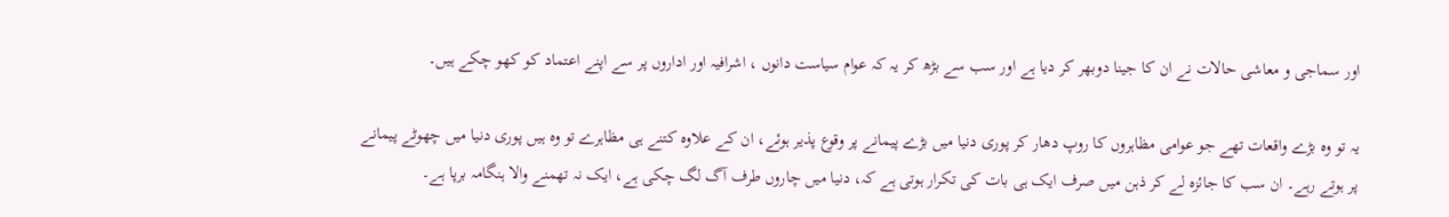اور سماجی و معاشی حالات نے ان کا جینا دوبھر کر دیا ہے اور سب سے بڑھ کر یہ کہ عوام سیاست دانوں ، اشرافیہ اور اداروں پر سے اپنے اعتماد کو کھو چکے ہیں۔

یہ تو وہ بڑے واقعات تھے جو عوامی مظاہروں کا روپ دھار کر پوری دنیا میں بڑے پیمانے پر وقوع پذیر ہوئے، ان کے علاوہ کتنے ہی مظاہرے تو وہ ہیں پوری دنیا میں چھوٹے پیمانے پر ہوتے رہے۔ ان سب کا جائزہ لے کر ذہن میں صرف ایک ہی بات کی تکرار ہوتی ہے کہ، دنیا میں چاروں طرف آگ لگ چکی ہے، ایک نہ تھمنے والا ہنگامہ برپا ہے۔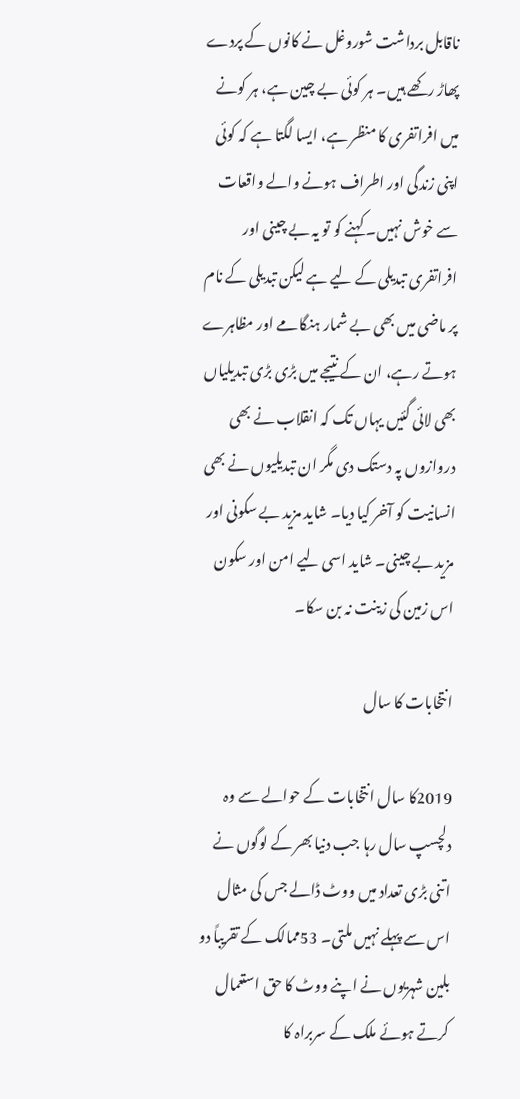ناقابل برداشت شوروغل نے کانوں کے پردے پھاڑ رکھے ہیں۔ ہر کوئی بے چین ہے، ہر کونے میں افراتفری کا منظر ہے، ایسا لگتا ہے کہ کوئی اپنی زندگی اور اطراف ہونے والے واقعات سے خوش نہیں۔ کہنے کو تو یہ بے چینی اور افراتفری تبدیلی کے لیے ہے لیکن تبدیلی کے نام پر ماضی میں بھی بے شمار ہنگامے اور مظاہرے ہوتے رہے، ان کے نتیجے میں بڑی بڑی تبدیلیاں بھی لائی گئیں یہاں تک کہ انقلاب نے بھی دروازوں پہ دستک دی مگر ان تبدیلیوں نے بھی انسانیت کو آخر کیا دیا۔ شاید مزید بے سکونی اور مزید بے چینی۔ شاید اسی لیے امن اور سکون اس زمین کی زینت نہ بن سکا۔

انتخابات کا سال

2019کا سال انتخابات کے حوالے سے وہ دلچسپ سال رہا جب دنیا بھر کے لوگوں نے اتنی بڑی تعداد میں ووٹ ڈالے جس کی مثال اس سے پہلے نہیں ملتی۔ 53ممالک کے تقریباً دو بلین شہریوں نے اپنے ووٹ کا حق استعمال کرتے ہوئے ملک کے سربراہ کا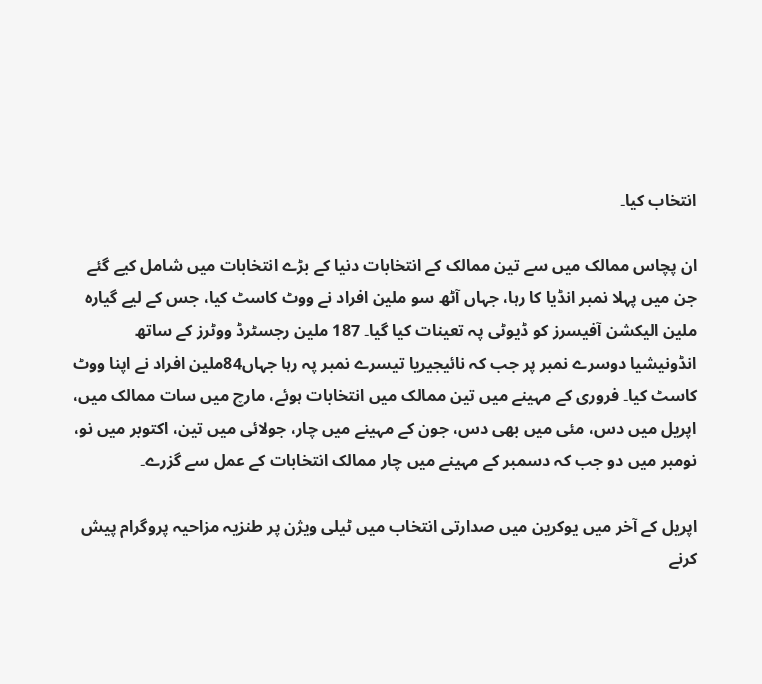انتخاب کیا۔

ان پچاس ممالک میں سے تین ممالک کے انتخابات دنیا کے بڑے انتخابات میں شامل کیے گئے جن میں پہلا نمبر انڈیا کا رہا، جہاں آٹھ سو ملین افراد نے ووٹ کاسٹ کیا، جس کے لیے گیارہ ملین الیکشن آفیسرز کو ڈیوٹی پہ تعینات کیا گیا۔ 187 ملین رجسٹرڈ ووٹرز کے ساتھ انڈونیشیا دوسرے نمبر پر جب کہ نائیجیریا تیسرے نمبر پہ رہا جہاں84ملین افراد نے اپنا ووٹ کاسٹ کیا۔ فروری کے مہینے میں تین ممالک میں انتخابات ہوئے، مارچ میں سات ممالک میں، اپریل میں دس، مئی میں بھی دس، جون کے مہینے میں چار، جولائی میں تین، اکتوبر میں نو، نومبر میں دو جب کہ دسمبر کے مہینے میں چار ممالک انتخابات کے عمل سے گزرے۔

اپریل کے آخر میں یوکرین میں صدارتی انتخاب میں ٹیلی ویژن پر طنزیہ مزاحیہ پروگرام پیش کرنے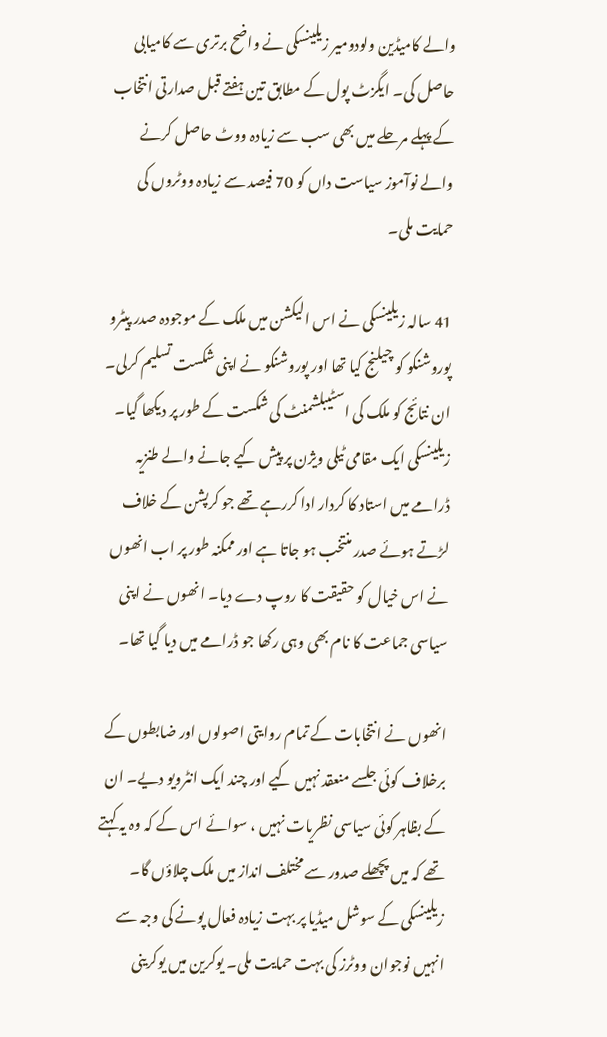والے کامیڈین ولودومیر زیلینسکی نے واضح برتری سے کامیابی حاصل کی۔ ایگزٹ پول کے مطابق تین ہفتے قبل صدارتی انتخاب کے پہلے مرحلے میں بھی سب سے زیادہ ووٹ حاصل کرنے والے نوآموز سیاست داں کو 70 فیصد سے زیادہ ووٹروں کی حمایت ملی۔

41 سالہ زیلینسکی نے اس الیکشن میں ملک کے موجودہ صدر پیٹرو پوروشنکو کو چیلنج کیا تھا اور پوروشنکو نے اپنی شکست تسلیم کرلی۔ ان نتائج کو ملک کی اسٹیبلشمنٹ کی شکست کے طور پر دیکھا گیا۔ زیلینسکی ایک مقامی ٹیلی ویژن پر پیش کیے جانے والے طنزیہ ڈرامے میں استاد کا کردار ادا کررہے تھے جو کرپشن کے خلاف لڑتے ہوئے صدر منتخب ہو جاتا ہے اور ممکنہ طور پر اب انھوں نے اس خیال کو حقیقت کا روپ دے دیا۔ انھوں نے اپنی سیاسی جماعت کا نام بھی وہی رکھا جو ڈرامے میں دیا گیا تھا۔

انھوں نے انتخابات کے تمام روایتی اصولوں اور ضابطوں کے برخلاف کوئی جلسے منعقد نہیں کیے اور چند ایک انٹرویو دیے۔ ان کے بظاہر کوئی سیاسی نظریات نہیں ، سوائے اس کے کہ وہ یہ کہتے تھے کہ میں پچھلے صدور سے مختلف انداز میں ملک چلاؤں گا۔ زیلینسکی کے سوشل میڈیا پر بہت زیادہ فعال پونے کی وجہ سے انہیں نوجوان ووٹرز کی بہت حمایت ملی۔ یوکرین میں یوکرینی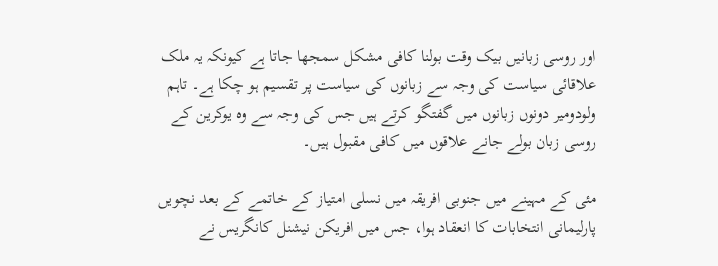اور روسی زبانیں بیک وقت بولنا کافی مشکل سمجھا جاتا ہے کیونکہ یہ ملک علاقائی سیاست کی وجہ سے زبانوں کی سیاست پر تقسیم ہو چکا ہے۔ تاہم ولودومیر دونوں زبانوں میں گفتگو کرتے ہیں جس کی وجہ سے وہ یوکرین کے روسی زبان بولے جانے علاقوں میں کافی مقبول ہیں۔

مئی کے مہینے میں جنوبی افریقہ میں نسلی امتیاز کے خاتمے کے بعد نچویں پارلیمانی انتخابات کا انعقاد ہوا، جس میں افریکن نیشنل کانگریس نے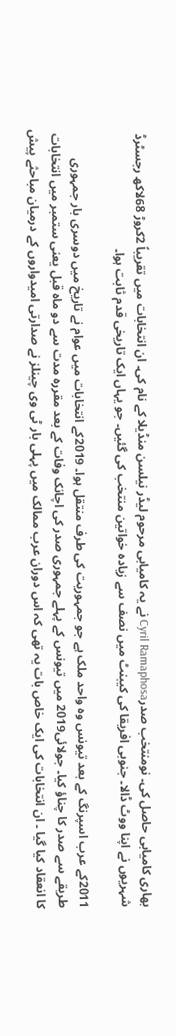بھاری کامیابی حاصل کی۔ نومنتخب صدرCyril Ramaphosa نے یہ کامیابی مرحوم لیڈر نیلسن منڈیلا کے نام کی۔ ان انتخابات میں تقریباً 2کروڑ 68لاکھ رجسٹرڈ شہریوں نے اپنا ووٹ ڈالا۔ جنوبی افریقا کی کیبنٹ میں نصف سے زیادہ خواتین منتخب کی گئیں۔ جو یہاں ایک تاریخی قدم ثابت ہوا۔

2011کے عرب اسپرنگ کے بعد تیونس وہ واحد ملک ہے جو جمہوریت کی طرف منتقل ہوا۔ 2019کے انتخابات میں عوام نے تاریخ میں دوسری بار جمہوری طریقے سے صدر کا چناؤ کیا۔ جولائی2019 میں تیونس کے پہلے جمہوری صدر کی اچانک وفات کے بعد مقررہ مدت سے دو ماہ قبل یعنی ستمبر میں انتخابات کا انعقاد کیا گیا ۔ ان انتخابات کی ایک خاص بات یہ تھی کہ اس دوران عرب ممالک میں پہلی بار ٹی وی چینلز نے صدارتی امیدواروں کے درمیان مباحثے پیش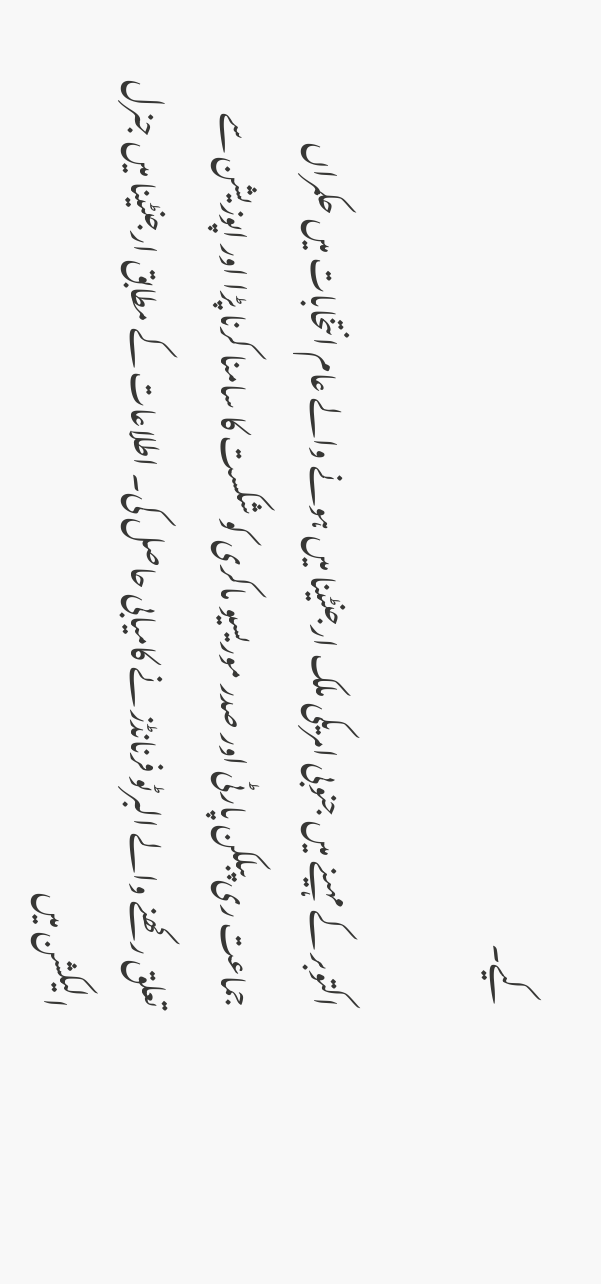کیے۔

اکتوبر کے مہینے میں جنوبی امریکی ملک ارجنٹینا میں ہونے والے عام انتخابات میں حکمراں جماعت ری پبلکن پارٹی اور صدر موریسیو ماکری کو شکست کا سامنا کرنا پڑا اور اپوزیشن سے تعلق رکھنے والے البرٹو فرنانڈز نے کامیابی حاصل کی۔ اطلاعات کے مطابق ارجنٹینا میں جنرل الیکشن میں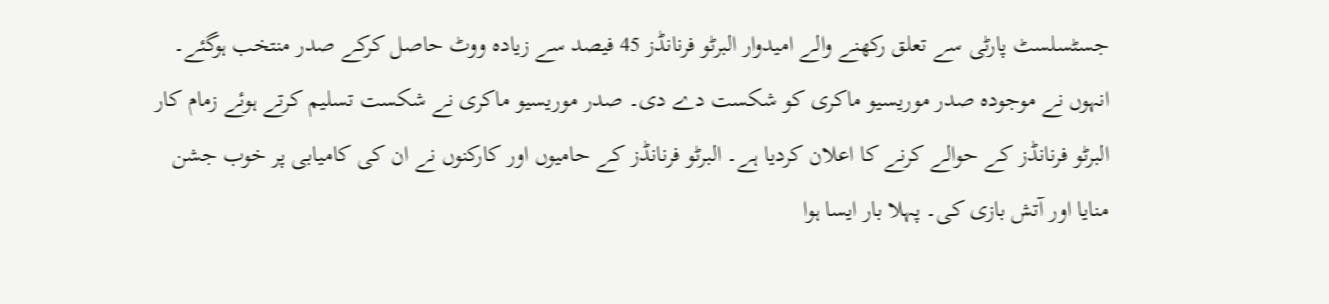جسٹسلسٹ پارٹی سے تعلق رکھنے والے امیدوار البرٹو فرنانڈز 45 فیصد سے زیادہ ووٹ حاصل کرکے صدر منتخب ہوگئے۔ انہوں نے موجودہ صدر موریسیو ماکری کو شکست دے دی۔ صدر موریسیو ماکری نے شکست تسلیم کرتے ہوئے زمام کار البرٹو فرنانڈز کے حوالے کرنے کا اعلان کردیا ہے۔ البرٹو فرنانڈز کے حامیوں اور کارکنوں نے ان کی کامیابی پر خوب جشن منایا اور آتش بازی کی۔ پہلا بار ایسا ہوا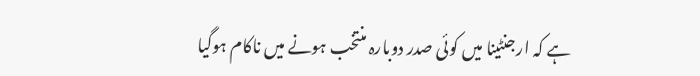ہے کہ ارجنٹینا میں کوئی صدر دوبارہ منتخب ہونے میں ناکام ہوگیا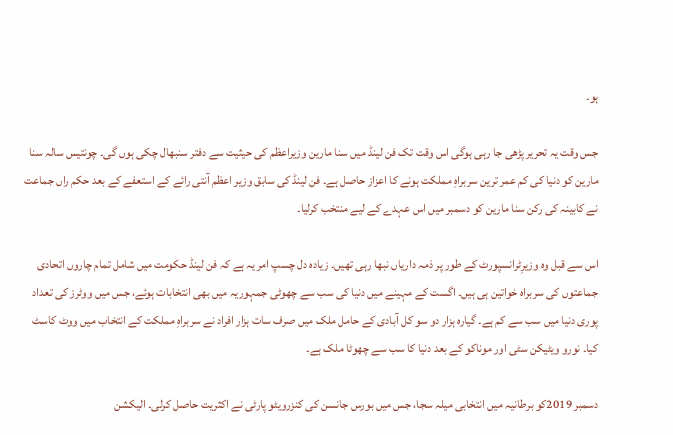ہو۔

جس وقت یہ تحریر پڑھی جا رہی ہوگی اس وقت تک فن لینڈ میں سنا مارین وزیراعظم کی حیثیت سے دفتر سنبھال چکی ہوں گی۔ چونتیس سالہ سنا مارین کو دنیا کی کم عمر ترین سربراہِ مملکت ہونے کا اعزاز حاصل ہے۔ فن لینڈ کی سابق وزیر اعظم آنتی رائے کے استعفے کے بعد حکم راں جماعت نے کابینہ کی رکن سنا مارین کو دسمبر میں اس عہدے کے لیے منتخب کرلیا۔

اس سے قبل وہ وزیرِٹرانسپورٹ کے طور پر ذمہ داریاں نبھا رہی تھیں۔ زیادہ دل چسپ امر یہ ہے کہ فن لینڈ حکومت میں شامل تمام چاروں اتحادی جماعتوں کی سربراہ خواتین ہی ہیں۔ اگست کے مہینے میں دنیا کی سب سے چھوٹی جمہوریہ میں بھی انتخابات ہوئے، جس میں ووٹرز کی تعداد پوری دنیا میں سب سے کم ہے۔ گیارہ ہزار دو سو کل آبادی کے حامل ملک میں صرف سات ہزار افراد نے سربراہِ مملکت کے انتخاب میں ووٹ کاسٹ کیا۔ نورو ویٹیکن سٹی اور موناکو کے بعد دنیا کا سب سے چھوٹا ملک ہے۔

دسمبر 2019کو برطانیہ میں انتخابی میلہ سجا، جس میں بورس جانسن کی کنزرویٹو پارٹی نے اکثریت حاصل کرلی۔ الیکشن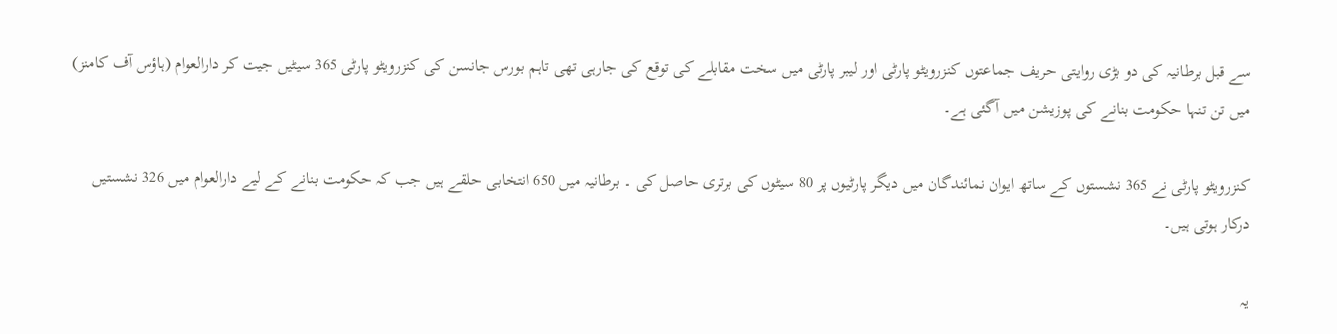سے قبل برطانیہ کی دو بڑی روایتی حریف جماعتوں کنزرویٹو پارٹی اور لیبر پارٹی میں سخت مقابلے کی توقع کی جارہی تھی تاہم بورس جانسن کی کنزرویٹو پارٹی 365 سیٹیں جیت کر دارالعوام (ہاؤس آف کامنز) میں تن تنہا حکومت بنانے کی پوزیشن میں آگئی ہے۔

کنزرویٹو پارٹی نے 365 نشستوں کے ساتھ ایوان نمائندگان میں دیگر پارٹیوں پر 80 سیٹوں کی برتری حاصل کی ۔ برطانیہ میں 650 انتخابی حلقے ہیں جب کہ حکومت بنانے کے لیے دارالعوام میں 326 نشستیں درکار ہوتی ہیں۔

یہ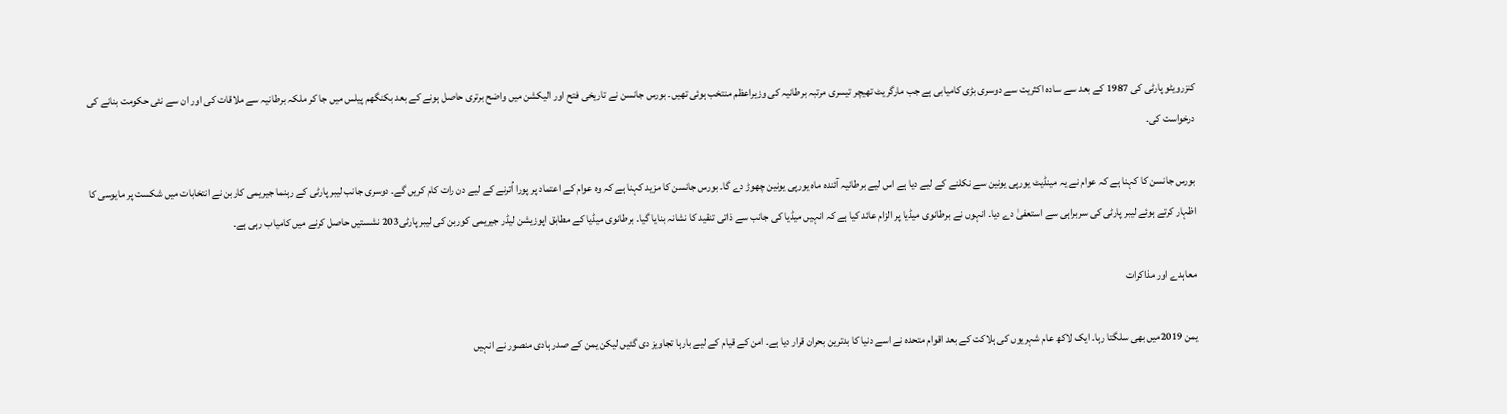کنزرویٹو پارٹی کی 1987 کے بعد سے سادہ اکثریت سے دوسری بڑی کامیابی ہے جب مارگریٹ تھیچر تیسری مرتبہ برطانیہ کی وزیراعظم منتخب ہوئی تھیں۔ بورس جانسن نے تاریخی فتح اور الیکشن میں واضح برتری حاصل ہونے کے بعد بکنگھم پیلس میں جا کر ملکہ برطانیہ سے ملاقات کی اور ان سے نئی حکومت بنانے کی درخواست کی۔

بورس جانسن کا کہنا ہے کہ عوام نے یہ مینڈیٹ یورپی یونین سے نکلنے کے لیے دیا ہے اس لیے برطانیہ آئندہ ماہ یورپی یونین چھوڑ دے گا۔ بورس جانسن کا مزید کہنا ہے کہ وہ عوام کے اعتماد پر پورا اُترنے کے لیے دن رات کام کریں گے۔ دوسری جانب لیبر پارٹی کے رہنما جیریمی کاربن نے انتخابات میں شکست پر مایوسی کا اظہار کرتے ہوئے لیبر پارٹی کی سربراہی سے استعفیٰ دے دیا۔ انہوں نے برطانوی میڈیا پر الزام عائد کیا ہے کہ انہیں میڈیا کی جانب سے ذاتی تنقید کا نشانہ بنایا گیا۔ برطانوی میڈیا کے مطابق اپوزیشن لیڈر جیریمی کوربن کی لیبر پارٹی203 نشستیں حاصل کرنے میں کامیاب رہی ہے۔

معاہدے اور مذاکرات

یمن 2019میں بھی سلگتا رہا۔ ایک لاکھ عام شہریوں کی ہلاکت کے بعد اقوام متحدہ نے اسے دنیا کا بدترین بحران قرار دیا ہے۔ امن کے قیام کے لیے بارہا تجاویز دی گئیں لیکن یمن کے صدر ہادی منصور نے انہیں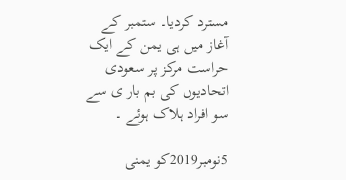مسترد کردیا۔ ستمبر کے آغاز میں ہی یمن کے ایک حراست مرکز پر سعودی اتحادیوں کی بم بار ی سے سو افراد ہلاک ہوئے ۔

5نومبر2019کو یمنی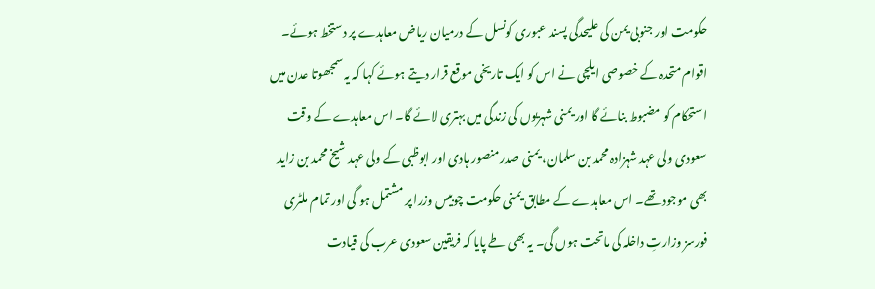حکومت اور جنوبی یمن کی علیحدگی پسند عبوری کونسل کے درمیان ریاض معاہدے پر دستخط ہوئے۔ اقوام متحدہ کے خصوصی ایلچی نے اس کو ایک تاریخی موقع قرار دیتے ہوئے کہا کہ یہ سمجھوتا عدن میں استحکام کو مضبوط بنائے گا اور یمنی شہریوں کی زندگی میں بہتری لائے گا۔ اس معاہدے کے وقت سعودی ولی عہد شہزادہ محمد بن سلمان، یمنی صدر منصور ہادی اور ابوظبی کے ولی عہد شیخ محمد بن زاید بھی موجود تھے۔ اس معاہدے کے مطابق یمنی حکومت چوبیس وزرا پر مشتمل ہو گی اور تمام ملٹری فورسز وزارتِ داخلہ کی ماتحت ہوں گی۔ یہ بھی طے پایا کہ فریقین سعودی عرب کی قیادت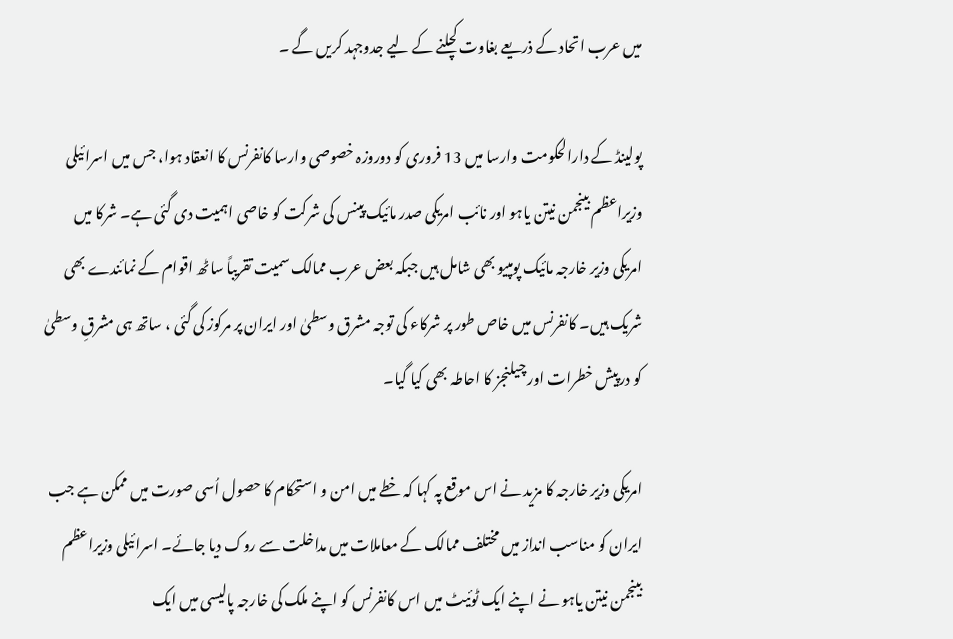میں عرب اتحاد کے ذریعے بغاوت کچلنے کے لیے جدوجہد کریں گے ۔

پولینڈ کے دارالحکومت وارسا میں 13 فروری کو دوروزہ خصوصی وارسا کانفرنس کا انعقاد ہوا، جس میں اسرائیلی وزیراعظم بینجمن نیتن یاہو اور نائب امریکی صدر مائیک پینس کی شرکت کو خاصی اہمیت دی گئی ہے۔ شرکا میں امریکی وزیر خارجہ مائیک پومپیو بھی شامل ہیں جبکہ بعض عرب ممالک سمیت تقریباً ساٹھ اقوام کے نمائندے بھی شریک ہیں۔ کانفرنس میں خاص طور پر شرکاء کی توجہ مشرق وسطیٰ اور ایران پر مرکوز کی گئی ، ساتھ ہی مشرقِ وسطیٰ کو درپیش خطرات اور چیلنجز کا احاطہ بھی کیا گیا۔

امریکی وزیر خارجہ کا مزید نے اس موقع پہ کہا کہ خطے میں امن و استحکام کا حصول اُسی صورت میں ممکن ہے جب ایران کو مناسب انداز میں مختلف ممالک کے معاملات میں مداخلت سے روک دیا جائے۔ اسرائیلی وزیراعظم بینجمن نیتن یاہو نے اپنے ایک ٹوئیٹ میں اس کانفرنس کو اپنے ملک کی خارجہ پالیسی میں ایک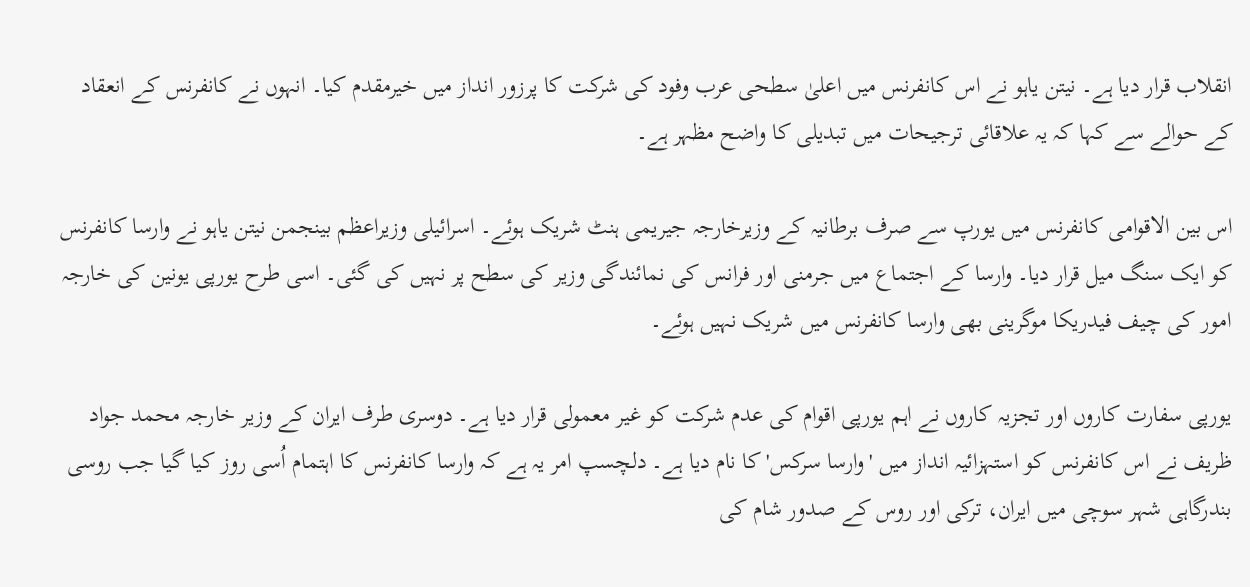انقلاب قرار دیا ہے۔ نیتن یاہو نے اس کانفرنس میں اعلیٰ سطحی عرب وفود کی شرکت کا پرزور انداز میں خیرمقدم کیا۔ انہوں نے کانفرنس کے انعقاد کے حوالے سے کہا کہ یہ علاقائی ترجیحات میں تبدیلی کا واضح مظہر ہے۔

اس بین الاقوامی کانفرنس میں یورپ سے صرف برطانیہ کے وزیرخارجہ جیریمی ہنٹ شریک ہوئے۔ اسرائیلی وزیراعظم بینجمن نیتن یاہو نے وارسا کانفرنس کو ایک سنگ میل قرار دیا۔ وارسا کے اجتماع میں جرمنی اور فرانس کی نمائندگی وزیر کی سطح پر نہیں کی گئی۔ اسی طرح یورپی یونین کی خارجہ امور کی چیف فیدریکا موگرینی بھی وارسا کانفرنس میں شریک نہیں ہوئے۔

یورپی سفارت کاروں اور تجزیہ کاروں نے اہم یورپی اقوام کی عدم شرکت کو غیر معمولی قرار دیا ہے۔ دوسری طرف ایران کے وزیر خارجہ محمد جواد ظریف نے اس کانفرنس کو استہزائیہ انداز میں 'وارسا سرکس' کا نام دیا ہے۔ دلچسپ امر یہ ہے کہ وارسا کانفرنس کا اہتمام اُسی روز کیا گیا جب روسی بندرگاہی شہر سوچی میں ایران، ترکی اور روس کے صدور شام کی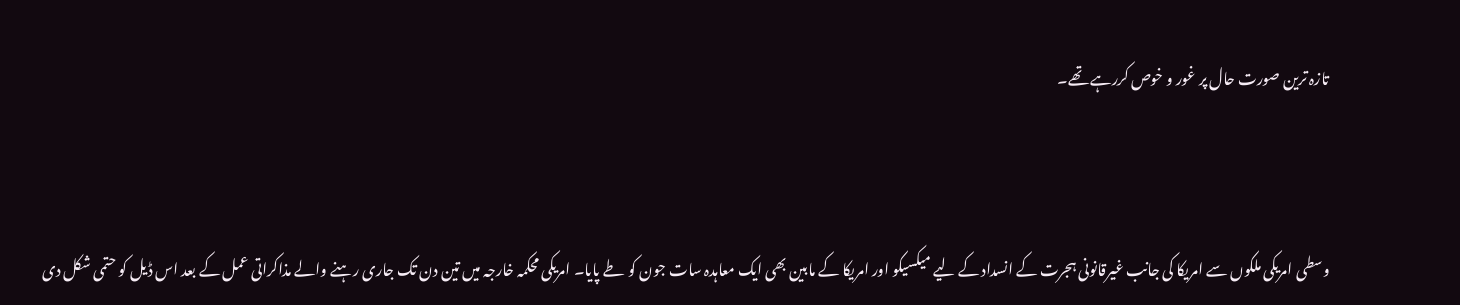تازہ ترین صورت حال پر غور و خوص کررہے تھے۔



وسطی امریکی ملکوں سے امریکا کی جانب غیرقانونی ہجرت کے انسداد کے لیے میکسیکو اور امریکا کے مابین بھی ایک معاہدہ سات جون کو طے پایا۔ امریکی محکمہ خارجہ میں تین دن تک جاری رہنے والے مذاکراتی عمل کے بعد اس ڈیل کو حتمی شکل دی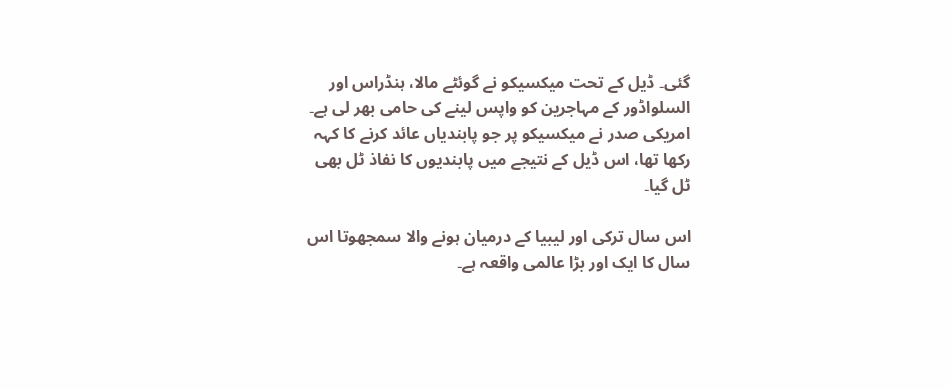گئی۔ ڈیل کے تحت میکسیکو نے گوئٹے مالا، ہنڈراس اور السلواڈور کے مہاجرین کو واپس لینے کی حامی بھر لی ہے۔ امریکی صدر نے میکسیکو پر جو پابندیاں عائد کرنے کا کہہ رکھا تھا، اس ڈیل کے نتیجے میں پابندیوں کا نفاذ ٹل بھی ٹل گیا۔

اس سال ترکی اور لیبیا کے درمیان ہونے والا سمجھوتا اس سال کا ایک اور بڑا عالمی واقعہ ہے۔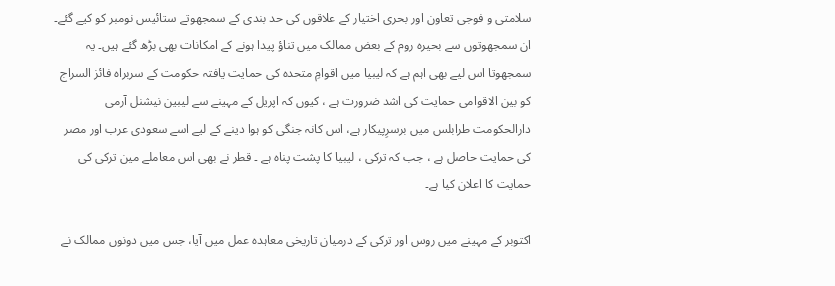سلامتی و فوجی تعاون اور بحری اختیار کے علاقوں کی حد بندی کے سمجھوتے ستائیس نومبر کو کیے گئے۔ ان سمجھوتوں سے بحیرہ روم کے بعض ممالک میں تناؤ پیدا ہونے کے امکانات بھی بڑھ گئے ہیں۔ یہ سمجھوتا اس لیے بھی اہم ہے کہ لیبیا میں اقوامِ متحدہ کی حمایت یافتہ حکومت کے سربراہ فائز السراج کو بین الاقوامی حمایت کی اشد ضرورت ہے ، کیوں کہ اپریل کے مہینے سے لیبین نیشنل آرمی دارالحکومت طرابلس میں برسرِپیکار ہے، اس کانہ جنگی کو ہوا دینے کے لیے اسے سعودی عرب اور مصر کی حمایت حاصل ہے ، جب کہ ترکی ، لیبیا کا پشت پناہ ہے ۔ قطر نے بھی اس معاملے مین ترکی کی حمایت کا اعلان کیا ہے۔

اکتوبر کے مہینے میں روس اور ترکی کے درمیان تاریخی معاہدہ عمل میں آیا، جس میں دونوں ممالک نے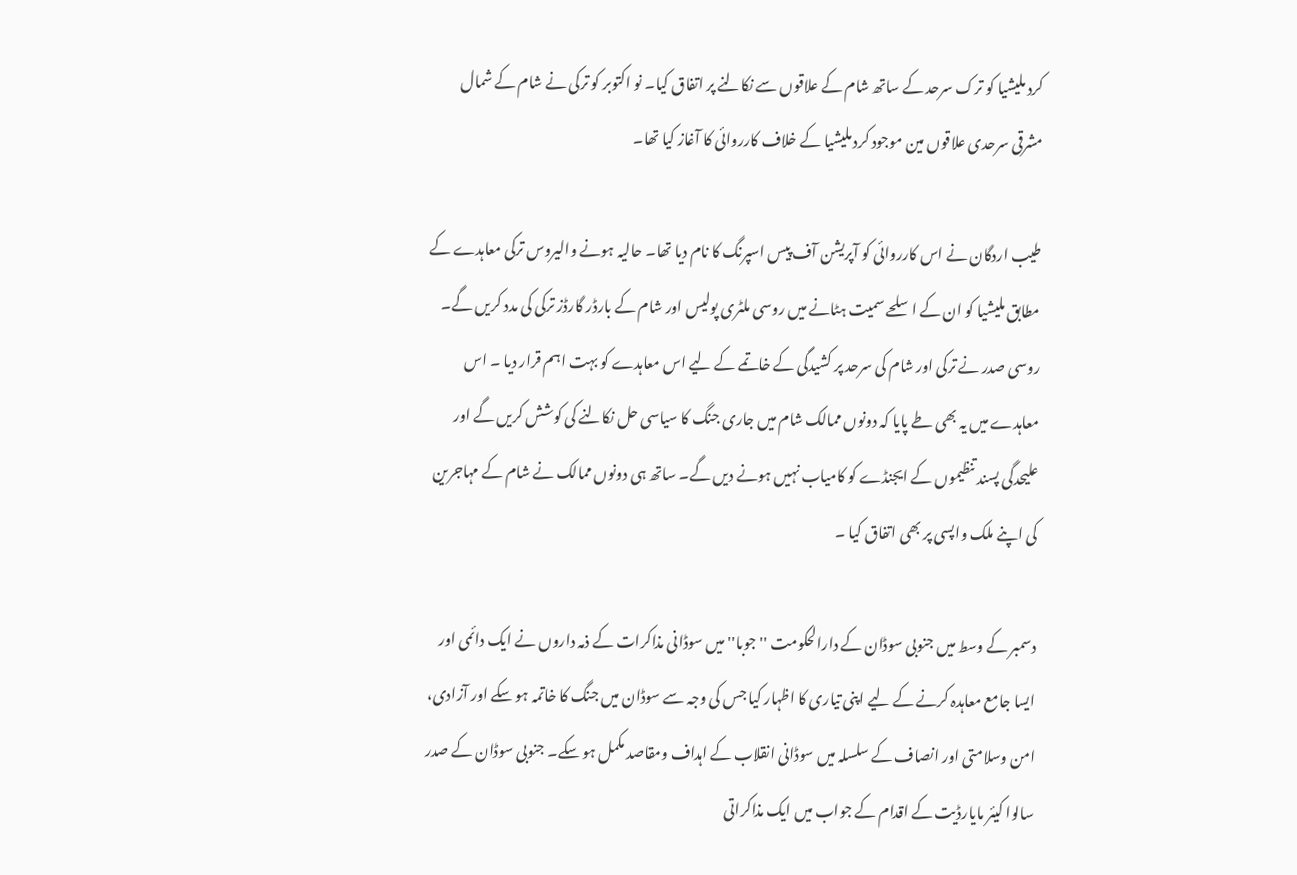کرد ملیشیا کو ترک سرحد کے ساتھ شام کے علاقوں سے نکالنے پر اتفاق کیا۔ نو اکتوبر کو ترکی نے شام کے شمال مشرقی سرحدی علاقوں مین موجود کرد ملیشیا کے خلاف کارروائی کا آغاز کیا تھا۔

طیب اردگان نے اس کارروائی کو آپریشن آف پیس اسپرنگ کا نام دیا تھا۔ حالیہ ہونے والیروس ترکی معاہدے کے مطابق ملیشیا کو ان کے اسلحے سمیت ہٹانے میں روسی ملٹری پولیس اور شام کے بارڈر گارڈز ترکی کی مدد کریں گے۔ روسی صدر نے ترکی اور شام کی سرحد پر کشیدگی کے خاتمے کے لیے اس معاہدے کو بہت اہم قرار دیا ۔ اس معاہدے میں یہ بھی طے پایا کہ دونوں ممالک شام میں جاری جنگ کا سیاسی حل نکالنے کی کوشش کریں گے اور علیحدگی پسند تنظیموں کے ایجنڈے کو کامیاب نہیں ہونے دیں گے۔ ساتھ ہی دونوں ممالک نے شام کے مہاجرین کی اپنے ملک واپسی پر بھی اتفاق کیا ۔

دسمبر کے وسط میں جنوبی سوڈان کے دارالحکومت ''جوبا'' میں سوڈانی مذاکرات کے ذمہ داروں نے ایک دائمی اور ایسا جامع معاہدہ کرنے کے لیے اپنی تیاری کا اظہار کیا جس کی وجہ سے سوڈان میں جنگ کا خاتمہ ہو سکے اور آزادی، امن وسلامتی اور انصاف کے سلسلہ میں سوڈانی انقلاب کے اہداف ومقاصد مکمل ہو سکے۔ جنوبی سوڈان کے صدر سالوا کیئر مایارڈیت کے اقدام کے جواب میں ایک مذاکراتی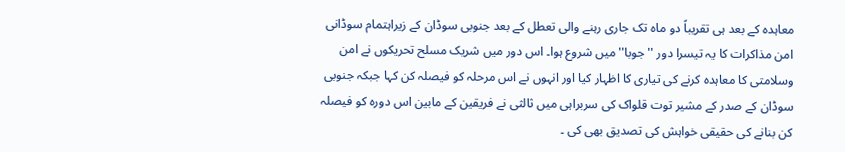معاہدہ کے بعد ہی تقریباً دو ماہ تک جاری رہنے والی تعطل کے بعد جنوبی سوڈان کے زیراہتمام سوڈانی امن مذاکرات کا یہ تیسرا دور ''جوبا'' میں شروع ہوا۔ اس دور میں شریک مسلح تحریکوں نے امن وسلامتی کا معاہدہ کرنے کی تیاری کا اظہار کیا اور انہوں نے اس مرحلہ کو فیصلہ کن کہا جبکہ جنوبی سوڈان کے صدر کے مشیر توت قلواک کی سربراہی میں ثالثی نے فریقین کے مابین اس دورہ کو فیصلہ کن بنانے کی حقیقی خواہش کی تصدیق بھی کی ۔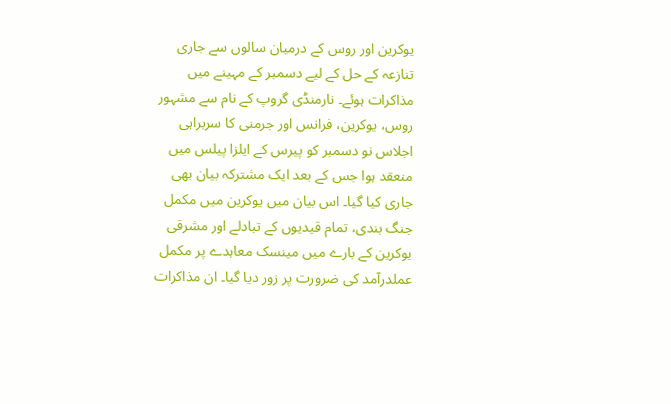یوکرین اور روس کے درمیان سالوں سے جاری تنازعہ کے حل کے لیے دسمبر کے مہینے میں مذاکرات ہوئے۔ نارمنڈی گروپ کے نام سے مشہور روس، یوکرین، فرانس اور جرمنی کا سربراہی اجلاس نو دسمبر کو پیرس کے ایلزا پیلس میں منعقد ہوا جس کے بعد ایک مشترکہ بیان بھی جاری کیا گیا۔ اس بیان میں یوکرین میں مکمل جنگ بندی، تمام قیدیوں کے تبادلے اور مشرقی یوکرین کے بارے میں مینسک معاہدے پر مکمل عملدرآمد کی ضرورت پر زور دیا گیا۔ ان مذاکرات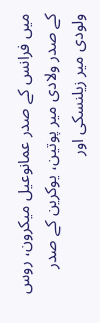میں فرانس کے صدر عمانوعیل میکرون، روس کے صدر ولادی میر پوتین، یوکرین کے صدر ولودی میر زیلنسکی اور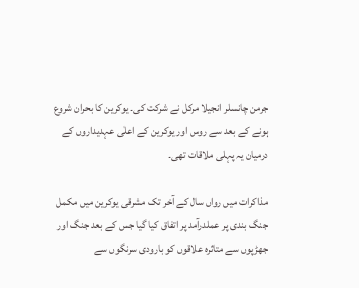جرمن چانسلر انجیلا مرکل نے شرکت کی۔ یوکرین کا بحران شروع ہونے کے بعد سے روس اور یوکرین کے اعلٰی عہدیداروں کے درمیان یہ پہلی ملاقات تھی۔

مذاکرات میں رواں سال کے آخر تک مشرقی یوکرین میں مکمل جنگ بندی پر عملدرآمد پر اتفاق کیا گیا جس کے بعد جنگ اور جھڑپوں سے متاثرہ علاقوں کو بارودی سرنگوں سے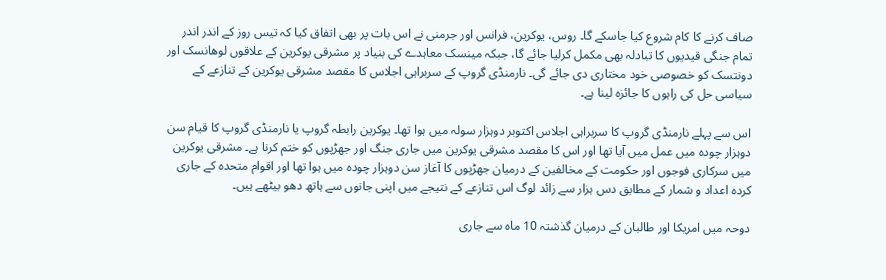صاف کرنے کا کام شروع کیا جاسکے گا۔ روس، یوکرین، فرانس اور جرمنی نے اس بات پر بھی اتفاق کیا کہ تیس روز کے اندر اندر تمام جنگی قیدیوں کا تبادلہ بھی مکمل کرلیا جائے گا، جبکہ مینسک معاہدے کی بنیاد پر مشرقی یوکرین کے علاقوں لوھانسک اور دونتسک کو خصوصی خود مختاری دی جائے گی۔ نارمنڈی گروپ کے سربراہی اجلاس کا مقصد مشرقی یوکرین کے تنازعے کے سیاسی حل کی راہوں کا جائزہ لینا ہے۔

اس سے پہلے نارمنڈی گروپ کا سربراہی اجلاس اکتوبر دوہزار سولہ میں ہوا تھا۔ یوکرین رابطہ گروپ یا نارمنڈی گروپ کا قیام سن دوہزار چودہ میں عمل میں آیا تھا اور اس کا مقصد مشرقی یوکرین میں جاری جنگ اور جھڑپوں کو ختم کرنا ہے۔ مشرقی یوکرین میں سرکاری فوجوں اور حکومت کے مخالفین کے درمیان جھڑپوں کا آغاز سن دوہزار چودہ میں ہوا تھا اور اقوام متحدہ کے جاری کردہ اعداد و شمار کے مطابق دس ہزار سے زائد لوگ اس تنازعے کے نتیجے میں اپنی جانوں سے ہاتھ دھو بیٹھے ہیں۔

دوحہ میں امریکا اور طالبان کے درمیان گذشتہ 10 ماہ سے جاری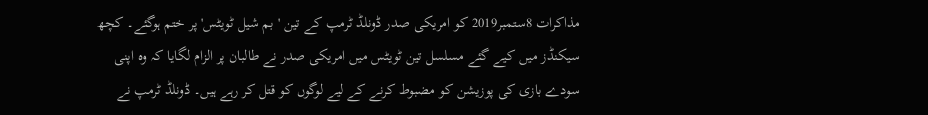مذاکرات 8ستمبر2019 کو امریکی صدر ڈونلڈ ٹرمپ کے تین 'بم شیل ٹویٹس' پر ختم ہوگئے۔ کچھ سیکنڈز میں کیے گئے مسلسل تین ٹویٹس میں امریکی صدر نے طالبان پر الزام لگایا کہ وہ اپنی سودے بازی کی پوزیشن کو مضبوط کرنے کے لیے لوگوں کو قتل کر رہے ہیں۔ ڈونلڈ ٹرمپ نے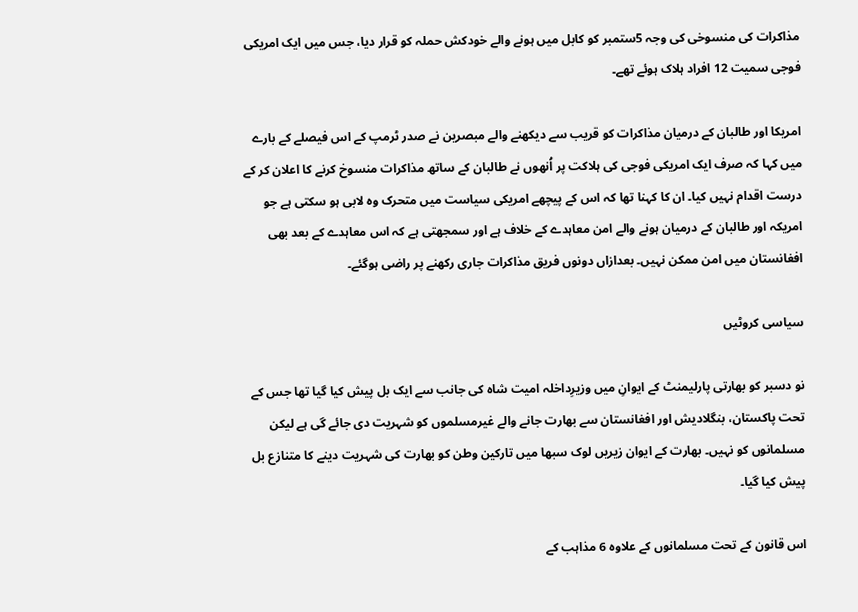مذاکرات کی منسوخی کی وجہ 5ستمبر کو کابل میں ہونے والے خودکش حملہ کو قرار دیا، جس میں ایک امریکی فوجی سمیت 12 افراد ہلاک ہوئے تھے۔

امریکا اور طالبان کے درمیان مذاکرات کو قریب سے دیکھنے والے مبصرین نے صدر ٹرمپ کے اس فیصلے کے بارے میں کہا کہ صرف ایک امریکی فوجی کی ہلاکت پر اُنھوں نے طالبان کے ساتھ مذاکرات منسوخ کرنے کا اعلان کر کے درست اقدام نہیں کیا۔ ان کا کہنا تھا کہ اس کے پیچھے امریکی سیاست میں متحرک وہ لابی ہو سکتی ہے جو امریکہ اور طالبان کے درمیان ہونے والے امن معاہدے کے خلاف ہے اور سمجھتی ہے کہ اس معاہدے کے بعد بھی افغانستان میں امن ممکن نہیں۔ بعدازاں دونوں فریق مذاکرات جاری رکھنے پر راضی ہوگئے۔

سیاسی کروٹیں

نو دسبر کو بھارتی پارلیمنٹ کے ایوانِ میں وزیرِداخلہ امیت شاہ کی جانب سے ایک بل پیش کیا گیا تھا جس کے تحت پاکستان، بنگلادیش اور افغانستان سے بھارت جانے والے غیرمسلموں کو شہریت دی جائے گی ہے لیکن مسلمانوں کو نہیں۔ بھارت کے ایوان زیریں لوک سبھا میں تارکین وطن کو بھارت کی شہریت دینے کا متنازع بل پیش کیا گیا۔

اس قانون کے تحت مسلمانوں کے علاوہ 6 مذاہب کے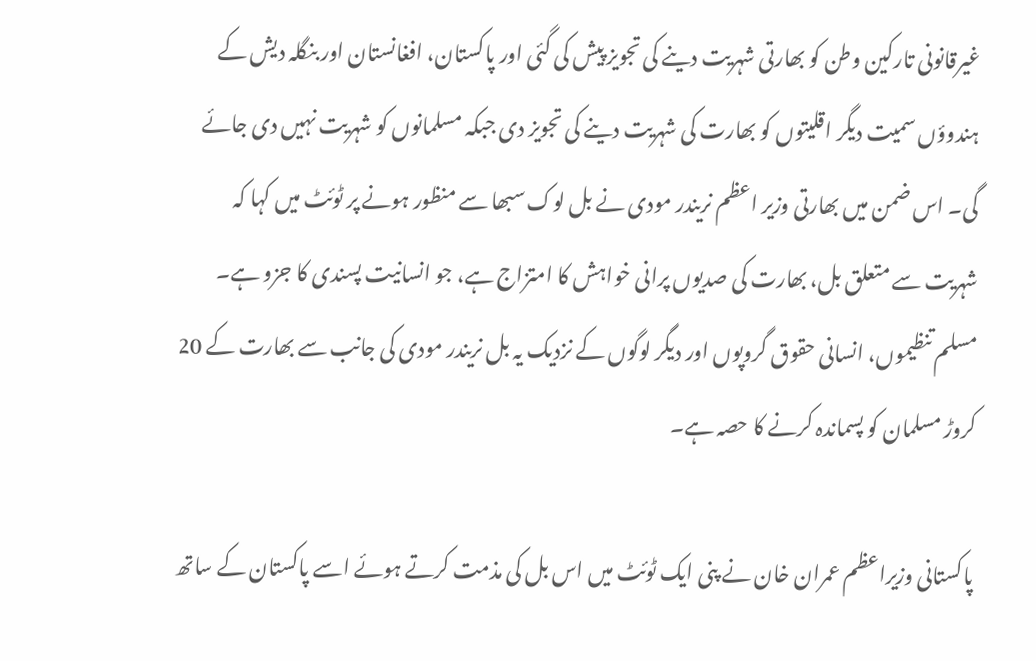غیرقانونی تارکین وطن کو بھارتی شہریت دینے کی تجویز پیش کی گئی اور پاکستان، افغانستان اور بنگلہ دیش کے ہندوؤں سمیت دیگر اقلیتوں کو بھارت کی شہریت دینے کی تجویز دی جبکہ مسلمانوں کو شہریت نہیں دی جائے گی۔ اس ضمن میں بھارتی وزیر اعظم نریندر مودی نے بل لوک سبھا سے منظور ہونے پر ٹوئٹ میں کہا کہ شہریت سے متعلق بل، بھارت کی صدیوں پرانی خواہش کا امتزاج ہے، جو انسانیت پسندی کا جزو ہے۔ مسلم تنظیموں، انسانی حقوق گروپوں اور دیگر لوگوں کے نزدیک یہ بل نریندر مودی کی جانب سے بھارت کے 20 کروڑ مسلمان کو پسماندہ کرنے کا حصہ ہے۔

پاکستانی وزیراعظم عمران خان نے پنی ایک ٹوئٹ میں اس بل کی مذمت کرتے ہوئے اسے پاکستان کے ساتھ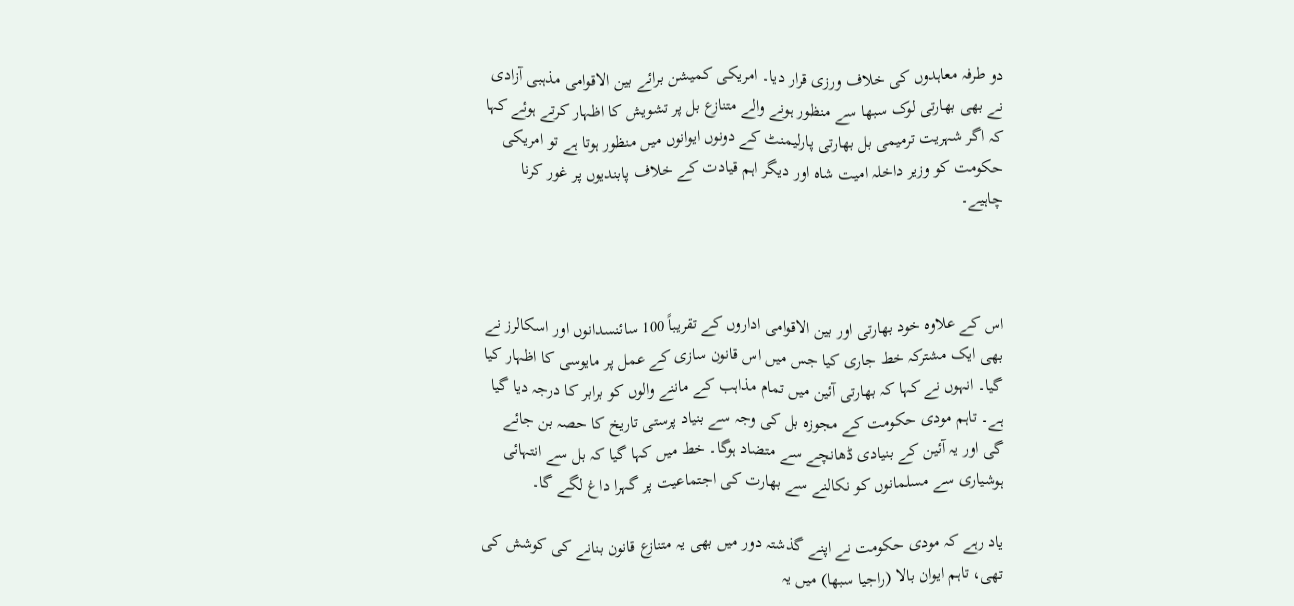دو طرفہ معاہدوں کی خلاف ورزی قرار دیا۔ امریکی کمیشن برائے بین الاقوامی مذہبی آزادی نے بھی بھارتی لوک سبھا سے منظور ہونے والے متنازع بل پر تشویش کا اظہار کرتے ہوئے کہا کہ اگر شہریت ترمیمی بل بھارتی پارلیمنٹ کے دونوں ایوانوں میں منظور ہوتا ہے تو امریکی حکومت کو وزیر داخلہ امیت شاہ اور دیگر اہم قیادت کے خلاف پابندیوں پر غور کرنا چاہیے۔



اس کے علاوہ خود بھارتی اور بین الاقوامی اداروں کے تقریباً 100 سائنسدانوں اور اسکالرز نے بھی ایک مشترکہ خط جاری کیا جس میں اس قانون سازی کے عمل پر مایوسی کا اظہار کیا گیا۔ انہوں نے کہا کہ بھارتی آئین میں تمام مذاہب کے ماننے والوں کو برابر کا درجہ دیا گیا ہے۔ تاہم مودی حکومت کے مجوزہ بل کی وجہ سے بنیاد پرستی تاریخ کا حصہ بن جائے گی اور یہ آئین کے بنیادی ڈھانچے سے متضاد ہوگا۔ خط میں کہا گیا کہ بل سے انتہائی ہوشیاری سے مسلمانوں کو نکالنے سے بھارت کی اجتماعیت پر گہرا داغ لگے گا۔

یاد رہے کہ مودی حکومت نے اپنے گذشتہ دور میں بھی یہ متنازع قانون بنانے کی کوشش کی تھی، تاہم ایوان بالا (راجیا سبھا) میں یہ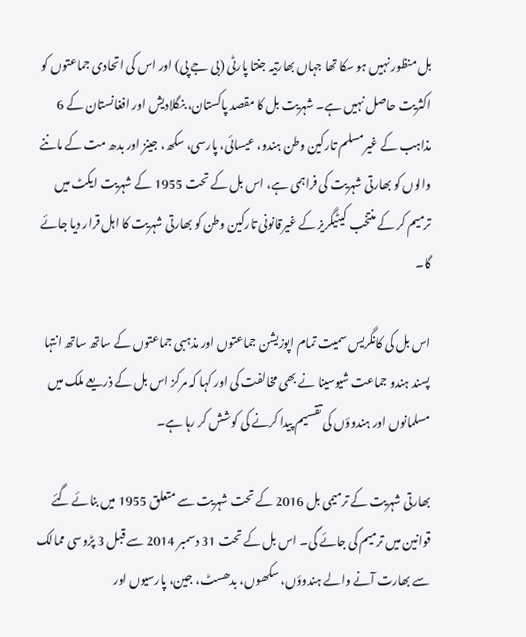بل منظور نہیں ہو سکا تھا جہاں بھارتیہ جنتا پارٹی (بی جے پی) اور اس کی اتحادی جماعتوں کو اکثریت حاصل نہیں ہے۔ شہریت بل کا مقصد پاکستان، بنگلادیش اور افغانستان کے 6 مذاہب کے غیرمسلم تارکین وطن ہندو، عیسائی، پارسی، سکھ، جینز اور بدھ مت کے ماننے والوں کو بھارتی شہریت کی فراہمی ہے، اس بل کے تحت 1955 کے شہریت ایکٹ میں ترمیم کر کے منتخب کیٹیگریز کے غیرقانونی تارکین وطن کو بھارتی شہریت کا اہل قرار دیا جائے گا۔

اس بل کی کانگریس سمیت تمام اپوزیشن جماعتوں اور مذہبی جماعتوں کے ساتھ ساتھ انتہا پسند ہندو جماعت شیوسینا نے بھی مخالفت کی اور کہا کہ مرکز اس بل کے ذریعے ملک میں مسلمانوں اور ہندوؤں کی تقسیم پیدا کرنے کی کوشش کر رہا ہے۔

بھارتی شہریت کے ترمیمی بل 2016 کے تحت شہریت سے متعلق 1955 میں بنائے گئے قوانین میں ترمیم کی جائے گی۔ اس بل کے تحت 31 دسمبر 2014 سے قبل 3 پڑوسی ممالک سے بھارت آنے والے ہندوؤں، سکھوں، بدھسٹ، جین، پارسیوں اور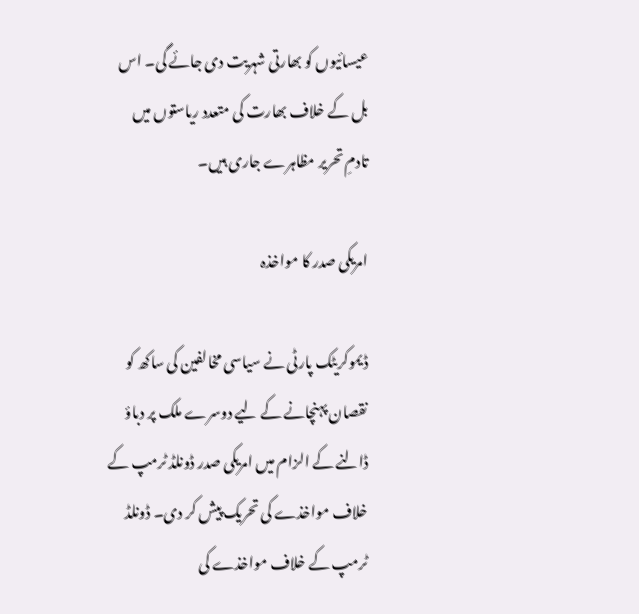عیسائیوں کو بھارتی شہریت دی جائے گی۔ اس بل کے خلاف بھارت کی متعدد ریاستوں میں تادمِ تحریر مظاہرے جاری ہیں۔

امریکی صدر کا مواخذہ

ڈیموکریٹک پارٹی نے سیاسی مخالفین کی ساکھ کو نقصان پہنچانے کے لیے دوسرے ملک پر دباؤ ڈالنے کے الزام میں امریکی صدر ڈونلڈ ٹرمپ کے خلاف مواخذے کی تحریک پیش کر دی۔ ڈونلڈ ٹرمپ کے خلاف مواخذے کی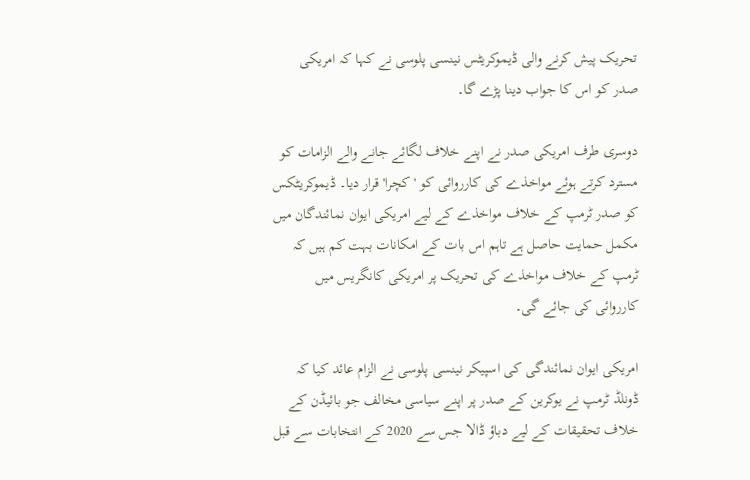تحریک پیش کرنے والی ڈیموکریٹس نینسی پلوسی نے کہا کہ امریکی صدر کو اس کا جواب دینا پڑے گا۔

دوسری طرف امریکی صدر نے اپنے خلاف لگائے جانے والے الزامات کو مسترد کرتے ہوئے مواخذے کی کارروائی کو 'کچرا' قرار دیا۔ ڈیموکریٹکس کو صدر ٹرمپ کے خلاف مواخذے کے لیے امریکی ایوان نمائندگان میں مکمل حمایت حاصل ہے تاہم اس بات کے امکانات بہت کم ہیں کہ ٹرمپ کے خلاف مواخذے کی تحریک پر امریکی کانگریس میں کارروائی کی جائے گی۔

امریکی ایوان نمائندگی کی اسپیکر نینسی پلوسی نے الزام عائد کیا کہ ڈونلڈ ٹرمپ نے یوکرین کے صدر پر اپنے سیاسی مخالف جو بائیڈن کے خلاف تحقیقات کے لیے دباؤ ڈالا جس سے 2020 کے انتخابات سے قبل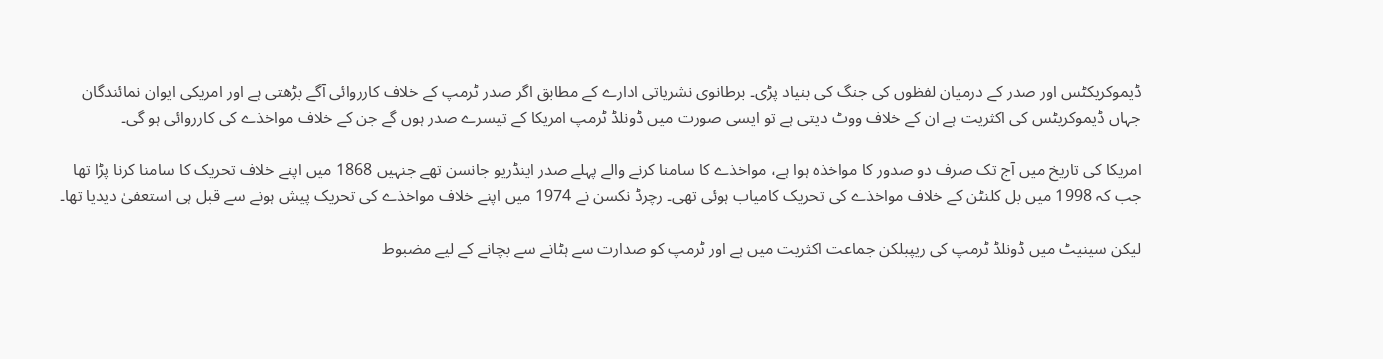ڈیموکریکٹس اور صدر کے درمیان لفظوں کی جنگ کی بنیاد پڑی۔ برطانوی نشریاتی ادارے کے مطابق اگر صدر ٹرمپ کے خلاف کارروائی آگے بڑھتی ہے اور امریکی ایوان نمائندگان جہاں ڈیموکریٹس کی اکثریت ہے ان کے خلاف ووٹ دیتی ہے تو ایسی صورت میں ڈونلڈ ٹرمپ امریکا کے تیسرے صدر ہوں گے جن کے خلاف مواخذے کی کارروائی ہو گی۔

امریکا کی تاریخ میں آج تک صرف دو صدور کا مواخذہ ہوا ہے، مواخذے کا سامنا کرنے والے پہلے صدر اینڈریو جانسن تھے جنہیں 1868 میں اپنے خلاف تحریک کا سامنا کرنا پڑا تھا جب کہ 1998 میں بل کلنٹن کے خلاف مواخذے کی تحریک کامیاب ہوئی تھی۔ رچرڈ نکسن نے 1974 میں اپنے خلاف مواخذے کی تحریک پیش ہونے سے قبل ہی استعفیٰ دیدیا تھا۔

لیکن سینیٹ میں ڈونلڈ ٹرمپ کی ریپبلکن جماعت اکثریت میں ہے اور ٹرمپ کو صدارت سے ہٹانے سے بچانے کے لیے مضبوط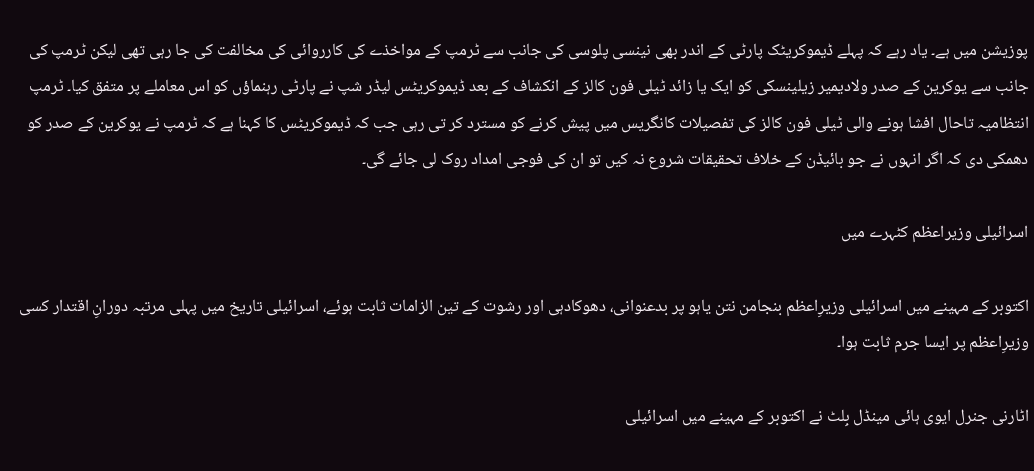پوزیشن میں ہے۔ یاد رہے کہ پہلے ڈیموکریٹک پارٹی کے اندر بھی نینسی پلوسی کی جانب سے ٹرمپ کے مواخذے کی کارروائی کی مخالفت کی جا رہی تھی لیکن ٹرمپ کی جانب سے یوکرین کے صدر ولادیمیر زیلینسکی کو ایک یا زائد ٹیلی فون کالز کے انکشاف کے بعد ڈیموکریٹس لیڈر شپ نے پارٹی رہنماؤں کو اس معاملے پر متفق کیا۔ ٹرمپ انتظامیہ تاحال افشا ہونے والی ٹیلی فون کالز کی تفصیلات کانگریس میں پیش کرنے کو مسترد کر تی رہی جب کہ ڈیموکریٹس کا کہنا ہے کہ ٹرمپ نے یوکرین کے صدر کو دھمکی دی کہ اگر انہوں نے جو بائیڈن کے خلاف تحقیقات شروع نہ کیں تو ان کی فوجی امداد روک لی جائے گی۔

اسرائیلی وزیراعظم کٹہرے میں

اکتوبر کے مہینے میں اسرائیلی وزیرِاعظم بنجامن نتن یاہو پر بدعنوانی، دھوکادہی اور رشوت کے تین الزامات ثابت ہوئے، اسرائیلی تاریخ میں پہلی مرتبہ دورانِ اقتدار کسی وزیرِاعظم پر ایسا جرم ثابت ہوا۔

اٹارنی جنرل ایوی ہائی مینڈل بِلٹ نے اکتوبر کے مہینے میں اسرائیلی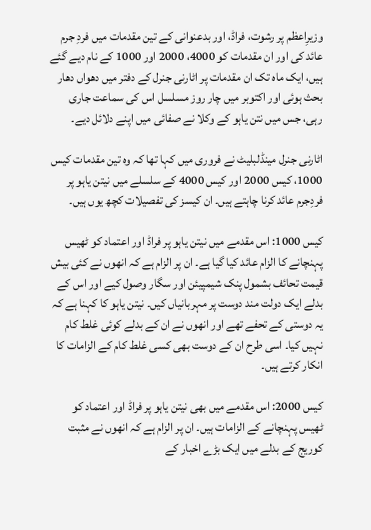وزیرِاعظم پر رشوت، فراڈ، اور بدعنوانی کے تین مقدمات میں فردِ جرم عائد کی اور ان مقدمات کو 4000، 2000 اور 1000 کے نام دیے گئے ہیں، ایک ماہ تک ان مقدمات پر اٹارنی جنرل کے دفتر میں دھواں دھار بحث ہوئی اور اکتوبر میں چار روز مسلسل اس کی سماعت جاری رہی، جس میں نتن یاہو کے وکلا نے صفائی میں اپنے دلائل دیے۔

اٹارنی جنرل مینڈلبلیٹ نے فروری میں کہا تھا کہ وہ تین مقدمات کیس 1000، کیس 2000 اور کیس 4000 کے سلسلے میں نیتن یاہو پر فردِجرم عائد کرنا چاہتے ہیں۔ ان کیسز کی تفصیلات کچھ یوں ہیں۔

کیس 1000: اس مقدمے میں نیتن یاہو پر فراڈ اور اعتماد کو ٹھیس پہنچانے کا الزام عائد کیا گیا ہے۔ ان پر الزام ہے کہ انھوں نے کئی بیش قیمت تحائف بشمول پنک شیمپیئن اور سگار وصول کیے اور اس کے بدلے ایک دولت مند دوست پر مہربانیاں کیں۔ نیتن یاہو کا کہنا ہے کہ یہ دوستی کے تحفے تھے اور انھوں نے ان کے بدلے کوئی غلط کام نہیں کیا۔ اسی طرح ان کے دوست بھی کسی غلط کام کے الزامات کا انکار کرتے ہیں۔

کیس 2000: اس مقدمے میں بھی نیتن یاہو پر فراڈ اور اعتماد کو ٹھیس پہنچانے کے الزامات ہیں۔ ان پر الزام ہے کہ انھوں نے مثبت کوریج کے بدلے میں ایک بڑے اخبار کے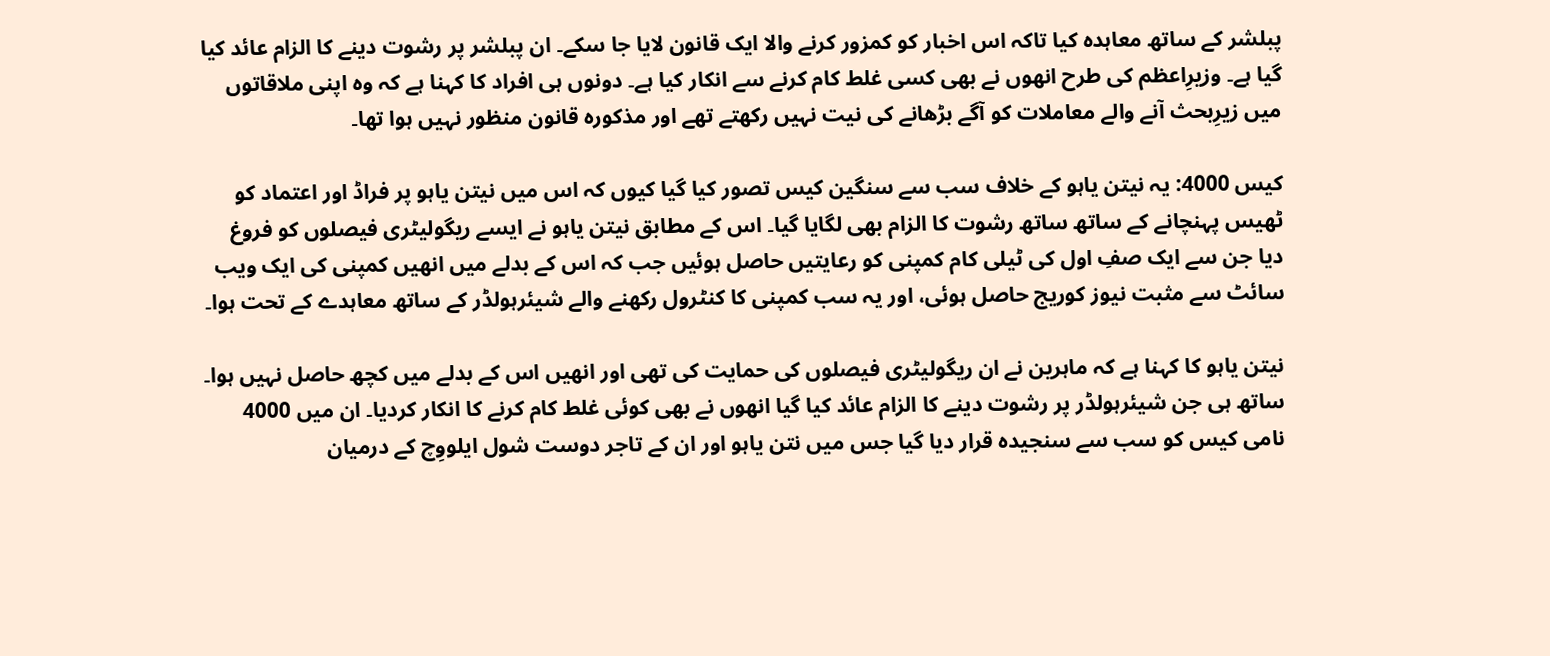پبلشر کے ساتھ معاہدہ کیا تاکہ اس اخبار کو کمزور کرنے والا ایک قانون لایا جا سکے۔ ان پبلشر پر رشوت دینے کا الزام عائد کیا گیا ہے۔ وزیرِاعظم کی طرح انھوں نے بھی کسی غلط کام کرنے سے انکار کیا ہے۔ دونوں ہی افراد کا کہنا ہے کہ وہ اپنی ملاقاتوں میں زیرِبحث آنے والے معاملات کو آگے بڑھانے کی نیت نہیں رکھتے تھے اور مذکورہ قانون منظور نہیں ہوا تھا۔

کیس 4000: یہ نیتن یاہو کے خلاف سب سے سنگین کیس تصور کیا گیا کیوں کہ اس میں نیتن یاہو پر فراڈ اور اعتماد کو ٹھیس پہنچانے کے ساتھ ساتھ رشوت کا الزام بھی لگایا گیا۔ اس کے مطابق نیتن یاہو نے ایسے ریگولیٹری فیصلوں کو فروغ دیا جن سے ایک صفِ اول کی ٹیلی کام کمپنی کو رعایتیں حاصل ہوئیں جب کہ اس کے بدلے میں انھیں کمپنی کی ایک ویب سائٹ سے مثبت نیوز کوریج حاصل ہوئی، اور یہ سب کمپنی کا کنٹرول رکھنے والے شیئرہولڈر کے ساتھ معاہدے کے تحت ہوا۔

نیتن یاہو کا کہنا ہے کہ ماہرین نے ان ریگولیٹری فیصلوں کی حمایت کی تھی اور انھیں اس کے بدلے میں کچھ حاصل نہیں ہوا۔ ساتھ ہی جن شیئرہولڈر پر رشوت دینے کا الزام عائد کیا گیا انھوں نے بھی کوئی غلط کام کرنے کا انکار کردیا۔ ان میں 4000 نامی کیس کو سب سے سنجیدہ قرار دیا گیا جس میں نتن یاہو اور ان کے تاجر دوست شول ایلووِچ کے درمیان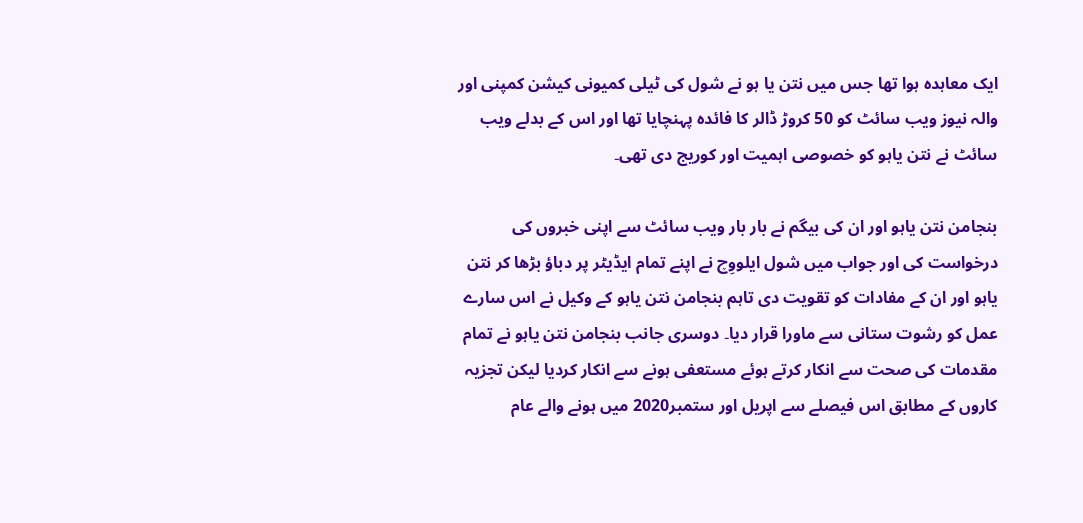ایک معاہدہ ہوا تھا جس میں نتن یا ہو نے شول کی ٹیلی کمیونی کیشن کمپنی اور والہ نیوز ویب سائٹ کو 50 کروڑ ڈالر کا فائدہ پہنچایا تھا اور اس کے بدلے ویب سائٹ نے نتن یاہو کو خصوصی اہمیت اور کوریج دی تھی۔

بنجامن نتن یاہو اور ان کی بیگم نے بار بار ویب سائٹ سے اپنی خبروں کی درخواست کی اور جواب میں شول ایلووِچ نے اپنے تمام ایڈیٹر پر دباؤ بڑھا کر نتن یاہو اور ان کے مفادات کو تقویت دی تاہم بنجامن نتن یاہو کے وکیل نے اس سارے عمل کو رشوت ستانی سے ماورا قرار دیا۔ دوسری جانب بنجامن نتن یاہو نے تمام مقدمات کی صحت سے انکار کرتے ہوئے مستعفی ہونے سے انکار کردیا لیکن تجزیہ کاروں کے مطابق اس فیصلے سے اپریل اور ستمبر2020 میں ہونے والے عام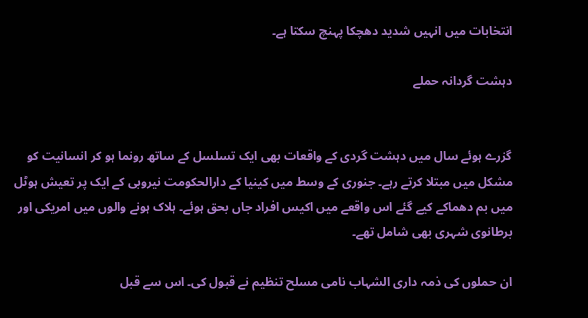انتخابات میں انہیں شدید دھچکا پہنچ سکتا ہے۔

دہشت گردانہ حملے


گزرے ہوئے سال میں دہشت گردی کے واقعات بھی ایک تسلسل کے ساتھ رونما ہو کر انسانیت کو مشکل میں مبتلا کرتے رہے۔ جنوری کے وسط میں کینیا کے دارالحکومت نیروبی کے ایک پر تعیش ہوٹل میں بم دھماکے کیے گئے اس واقعے میں اکیس افراد جاں بحق ہوئے۔ ہلاک ہونے والوں میں امریکی اور برطانوی شہری بھی شامل تھے۔

ان حملوں کی ذمہ داری الشہاب نامی مسلح تنظیم نے قبول کی۔ اس سے قبل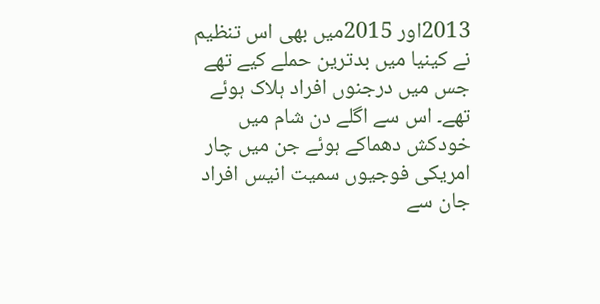2013اور 2015میں بھی اس تنظیم نے کینیا میں بدترین حملے کیے تھے جس میں درجنوں افراد ہلاک ہوئے تھے۔ اس سے اگلے دن شام میں خودکش دھماکے ہوئے جن میں چار امریکی فوجیوں سمیت انیس افراد جان سے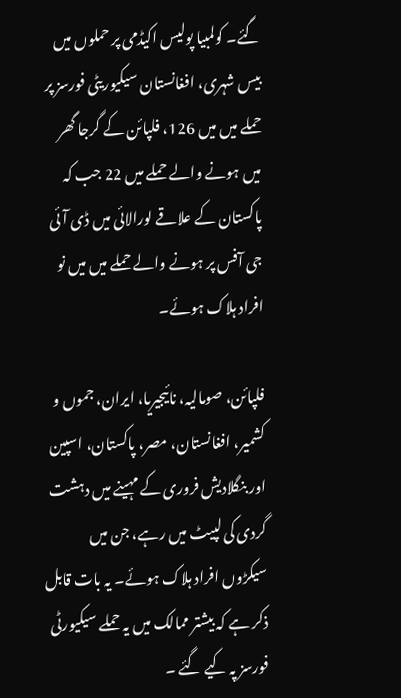گئے۔ کولمبیا پولیس اکیڈمی پر حملوں میں بیس شہری، افغانستان سیکیوریٹی فورسز پر حملے میں میں 126، فلپائن کے گرجا گھر میں ہونے والے حملے میں 22 جب کہ پاکستان کے علاقے لورالائی میں ڈی آئی جی آفس پر ہونے والے حملے میں میں نو افراد ہلاک ہوئے۔

فلپائن، صومالیہ، نائیجیریا، ایران، جموں و کشمیر، افغانستان، مصر، پاکستان، اسپین اور بنگلادیش فروری کے مہینے میں دہشت گردی کی لپیٹ میں رہے، جن میں سیکڑوں افراد ہلاک ہوئے۔ یہ بات قابل ذکر ہے کہ بیشتر ممالک میں یہ حملے سیکیورٹی فورسز پہ کیے گئے ۔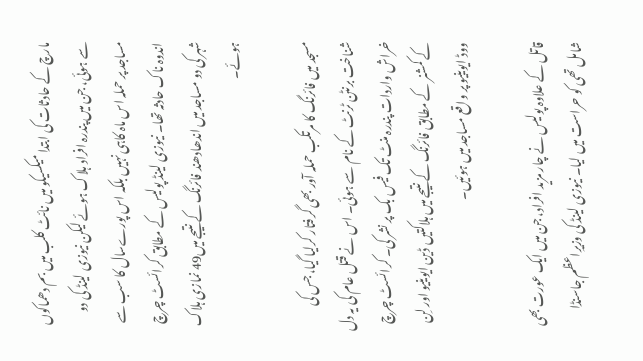مارچ کے حادثات کی ابتدا میکسیکو میں نائٹ کلب میں بم دھماکوں سے ہوئی، جن میں پندرہ افراد ہلاک ہوئے لیکن نیوزی لینڈ کی دو مساجد پر حملہ اس ماہ کاہی نہیں بلکہ اس پورےسال کا سب سے اندوہ ناک حادثہ تھا۔ نیوزی لینڈ پولیس کے مطابق کرائسٹ چرچ شہر کی دو مساجد میں اندھادھند فائرنگ کے نتیجے میں49 نمازی ہلاک ہوئے۔

مسجد میں فائرنگ کا مرتکب حملہ آور بھی گرفتار کرلیا گیا، جس کی شناخت برنٹن ٹرنٹ کے نام سے ہوئی۔ اس نے قتل عام کی یہ دل خراش واردات پندرہ منٹ تک فیس بک پر نشر کی۔ کرائسٹ چرچ کے کمشنر کے مطابق فائرنگ کے نتیجے میں ہلاکتیں ڈین ایوینیو اور لِن ووڈ ایوینیو پر واقع مساجد میں ہوئیں۔

قاتل کے علاوہ پولیس نے چار مزید افراد، جن میں ایک عورت بھی شامل تھی کو حراست میں لیا۔ نیوزی لینڈ کی وزیرِاعظم جاسنڈا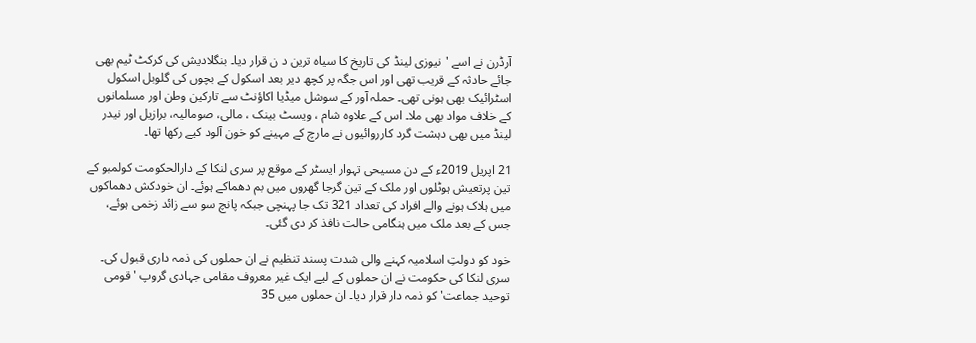آرڈرن نے اسے 'نیوزی لینڈ کی تاریخ کا سیاہ ترین د ن قرار دیا۔ بنگلادیش کی کرکٹ ٹیم بھی جائے حادثہ کے قریب تھی اور اس جگہ پر کچھ دیر بعد اسکول کے بچوں کی گلوبل اسکول اسٹرائیک بھی ہونی تھی۔ حملہ آور کے سوشل میڈیا اکاؤنٹ سے تارکین وطن اور مسلمانوں کے خلاف مواد بھی ملا۔ اس کے علاوہ شام ، ویسٹ بینک ، مالی، صومالیہ، برازیل اور نیدر لینڈ میں بھی دہشت گرد کارروائیوں نے مارچ کے مہینے کو خون آلود کیے رکھا تھا۔

21 اپریل 2019ء کے دن مسیحی تہوار ایسٹر کے موقع پر سری لنکا کے دارالحکومت کولمبو کے تین پرتعیش ہوٹلوں اور ملک کے تین گرجا گھروں میں بم دھماکے ہوئے۔ ان خودکش دھماکوں میں ہلاک ہونے والے افراد کی تعداد 321 تک جا پہنچی جبکہ پانچ سو سے زائد زخمی ہوئے، جس کے بعد ملک میں ہنگامی حالت نافذ کر دی گئی۔

خود کو دولتِ اسلامیہ کہنے والی شدت پسند تنظیم نے ان حملوں کی ذمہ داری قبول کی۔ سری لنکا کی حکومت نے ان حملوں کے لیے ایک غیر معروف مقامی جہادی گروپ 'قومی توحید جماعت' کو ذمہ دار قرار دیا۔ ان حملوں میں 35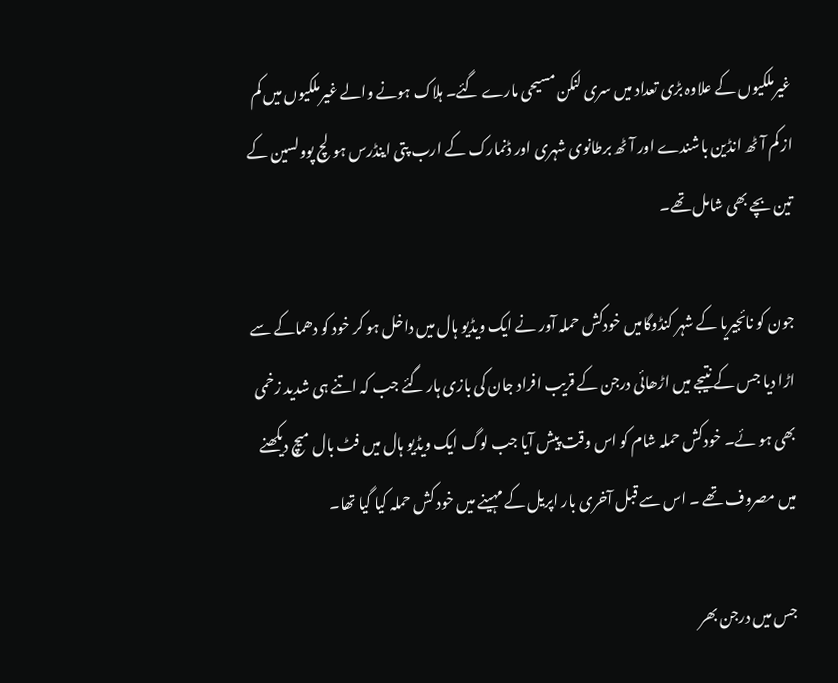غیرملکیوں کے علاوہ بڑی تعداد میں سری لنکن مسیحی مارے گئے۔ ہلاک ہونے والے غیرملکیوں میں کم از کم آٹھ انڈین باشندے اور آٹھ برطانوی شہری اور ڈنمارک کے ارب پتی اینڈرس ہولچ پوولسین کے تین بچے بھی شامل تھے۔

جون کو نائجیریا کے شہر کنڈوگامیں خودکش حملہ آور نے ایک ویڈیو ہال میں داخل ہو کر خود کو دھماکے سے اڑا دیا جس کے نتیجے میں اڑھائی درجن کے قریب افراد جان کی بازی ہار گئے جب کہ اتنے ہی شدید زخمی بھی ہو ئے۔ خودکش حملہ شام کو اس وقت پیش آیا جب لوگ ایک ویڈیو ہال میں فٹ بال میچ دیکھنے میں مصروف تھے ۔ اس سے قبل آخری بار اپریل کے مہینے میں خود کش حملہ کیا گیا تھا۔

جس میں درجن بھر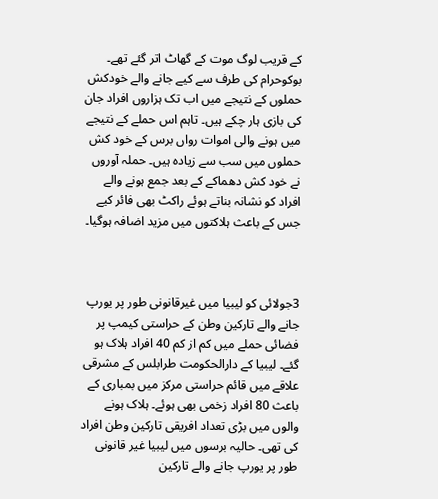کے قریب لوگ موت کے گھاٹ اتر گئے تھے۔ بوکوحرام کی طرف سے کیے جانے والے خودکش حملوں کے نتیجے میں اب تک ہزاروں افراد جان کی بازی ہار چکے ہیں۔ تاہم اس حملے کے نتیجے میں ہونے والی اموات رواں برس کے خود کش حملوں میں سب سے زیادہ ہیں۔ حملہ آوروں نے خود کش دھماکے کے بعد جمع ہونے والے افراد کو نشانہ بناتے ہوئے راکٹ بھی فائر کیے جس کے باعث ہلاکتوں میں مزید اضافہ ہوگیا۔



3جولائی کو لیبیا میں غیرقانونی طور پر یورپ جانے والے تارکین وطن کے حراستی کیمپ پر فضائی حملے میں کم از کم 40 افراد ہلاک ہو گئے۔ لیبیا کے دارالحکومت طرابلس کے مشرقی علاقے میں قائم حراستی مرکز میں بمباری کے باعث 80 افراد زخمی بھی ہوئے۔ ہلاک ہونے والوں میں بڑی تعداد افریقی تارکین وطن افراد کی تھی۔ حالیہ برسوں میں لیبیا غیر قانونی طور پر یورپ جانے والے تارکین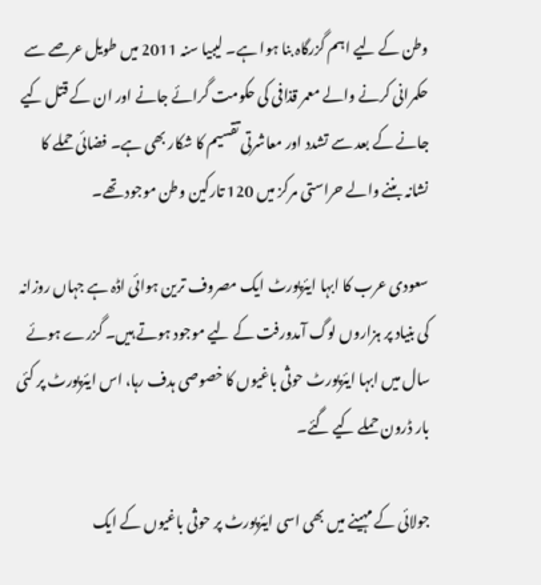وطن کے لیے اہم گزرگاہ بنا ہوا ہے۔ لیبیا سنہ 2011 میں طویل عرصے سے حکمرانی کرنے والے معمر قذافی کی حکومت گرائے جانے اور ان کے قتل کیے جانے کے بعد سے تشدد اور معاشرتی تقسیم کا شکار بھی ہے۔ فضائی حملے کا نشانہ بننے والے حراستی مرکز میں 120 تارکین وطن موجود تھے۔

سعودی عرب کا ابہا ایئرپورٹ ایک مصروف ترین ہوائی اڈہ ہے جہاں روزانہ کی بنیاد پر ہزاروں لوگ آمدورفت کے لیے موجود ہوتے ہیں۔ گزرے ہوئے سال میں ابہا ایئرپورٹ حوثی باغیوں کا خصوصی ہدف رہا، اس ایئرپورٹ پر کئی بار ڈرون حملے کیے گئے۔

جولائی کے مہینے میں بھی اسی ایئرپورٹ پر حوثی باغیوں کے ایک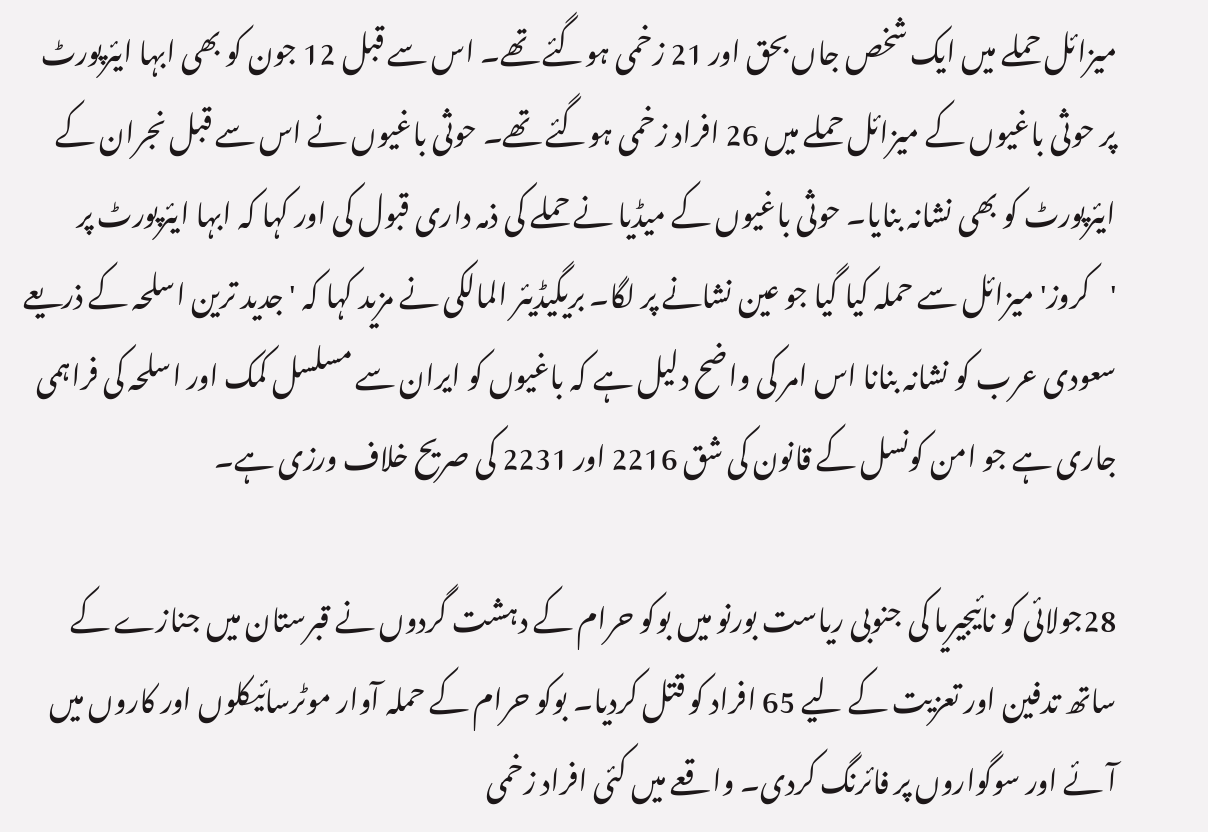میزائل حملے میں ایک شخص جاں بحق اور 21 زخمی ہوگئے تھے۔ اس سے قبل 12 جون کو بھی ابہا ایئرپورٹ پر حوثی باغیوں کے میزائل حملے میں 26 افراد زخمی ہوگئے تھے۔ حوثی باغیوں نے اس سے قبل نجران کے ایئرپورٹ کو بھی نشانہ بنایا۔ حوثی باغیوں کے میڈیا نے حملے کی ذمہ داری قبول کی اور کہا کہ ابہا ایئرپورٹ پر 'کروز' میزائل سے حملہ کیا گیا جو عین نشانے پر لگا۔ بریگیڈیئر المالکی نے مزید کہا کہ 'جدید ترین اسلحہ کے ذریعے سعودی عرب کو نشانہ بنانا اس امر کی واضح دلیل ہے کہ باغیوں کو ایران سے مسلسل کمک اور اسلحہ کی فراہمی جاری ہے جو امن کونسل کے قانون کی شق 2216 اور 2231 کی صریح خلاف ورزی ہے۔

28جولائی کو نائیجیریا کی جنوبی ریاست بورنو میں بوکو حرام کے دہشت گردوں نے قبرستان میں جنازے کے ساتھ تدفین اور تعزیت کے لیے 65 افراد کو قتل کردیا۔ بوکو حرام کے حملہ آوار موٹرسائیکلوں اور کاروں میں آئے اور سوگواروں پر فائرنگ کردی۔ واقعے میں کئی افراد زخمی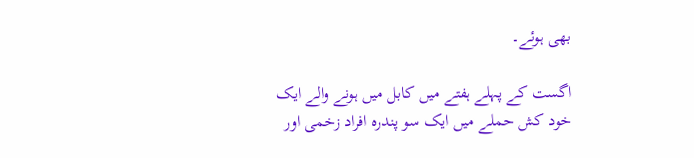بھی ہوئے۔

اگست کے پہلے ہفتے میں کابل میں ہونے والے ایک خود کش حملے میں ایک سو پندرہ افراد زخمی اور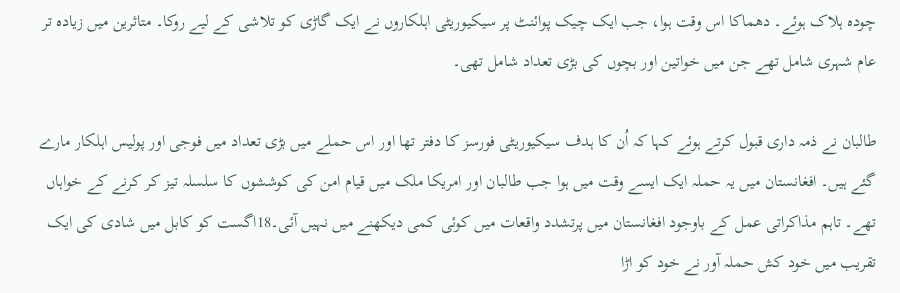چودہ ہلاک ہوئے۔ دھماکا اس وقت ہوا، جب ایک چیک پوائنٹ پر سیکیوریٹی اہلکاروں نے ایک گاڑی کو تلاشی کے لیے روکا۔ متاثرین میں زیادہ تر عام شہری شامل تھے جن میں خواتین اور بچوں کی بڑی تعداد شامل تھی۔

طالبان نے ذمہ داری قبول کرتے ہوئے کہا کہ اُن کا ہدف سیکیوریٹی فورسز کا دفتر تھا اور اس حملے میں بڑی تعداد میں فوجی اور پولیس اہلکار مارے گئے ہیں۔ افغانستان میں یہ حملہ ایک ایسے وقت میں ہوا جب طالبان اور امریکا ملک میں قیام امن کی کوششوں کا سلسلہ تیز کر کرنے کے خواہاں تھے۔ تاہم مذاکراتی عمل کے باوجود افغانستان میں پرتشدد واقعات میں کوئی کمی دیکھنے میں نہیں آئی۔18اگست کو کابل میں شادی کی ایک تقریب میں خود کش حملہ آور نے خود کو اڑا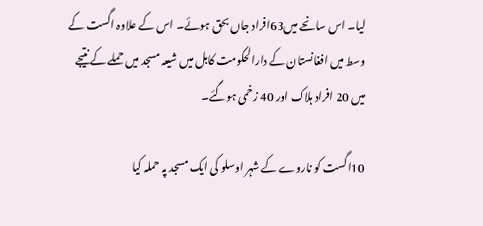لیا۔ اس سانحے میں63افراد جاں بحق ہوئے۔ اس کے علاوہ اگست کے وسط میں افغانستان کے دارالحکومت کابل میں شیعہ مسجد میں حملے کے نتیجے میں 20 افراد ہلاک اور 40 زخمی ہوگئے۔

10اگست کو ناروے کے شہر اوسلو کی ایک مسجد پہ حملہ کیا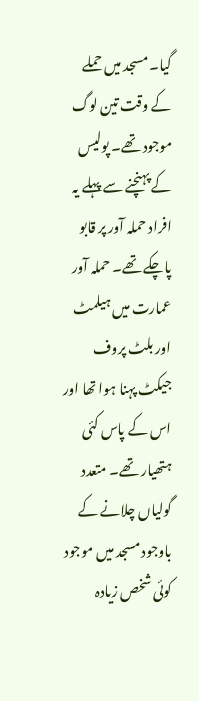گیا۔ مسجد میں حملے کے وقت تین لوگ موجود تھے۔ پولیس کے پہنچنے سے پہلے یہ افراد حملہ آور پر قابو پاچکے تھے۔ حملہ آور عمارت میں ہیلمٹ اور بلٹ پروف جیکٹ پہنا ہوا تھا اور اس کے پاس کئی ہتھیار تھے۔ متعدد گولیاں چلانے کے باوجود مسجد میں موجود کوئی شخص زیادہ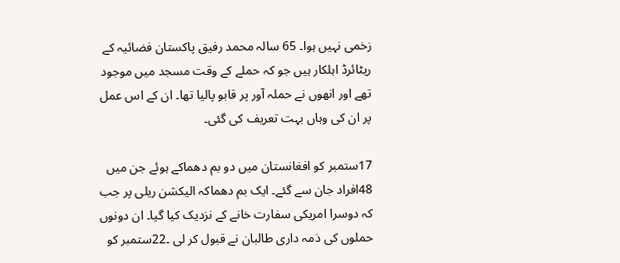زخمی نہیں ہوا۔ 65 سالہ محمد رفیق پاکستان فضائیہ کے ریٹائرڈ اہلکار ہیں جو کہ حملے کے وقت مسجد میں موجود تھے اور انھوں نے حملہ آور پر قابو پالیا تھا۔ ان کے اس عمل پر ان کی وہاں بہت تعریف کی گئی۔

17ستمبر کو افغانستان میں دو بم دھماکے ہوئے جن میں 48افراد جان سے گئے۔ ایک بم دھماکہ الیکشن ریلی پر جب کہ دوسرا امریکی سفارت خانے کے نزدیک کیا گیا۔ ان دونوں حملوں کی ذمہ داری طالبان نے قبول کر لی ۔22ستمبر کو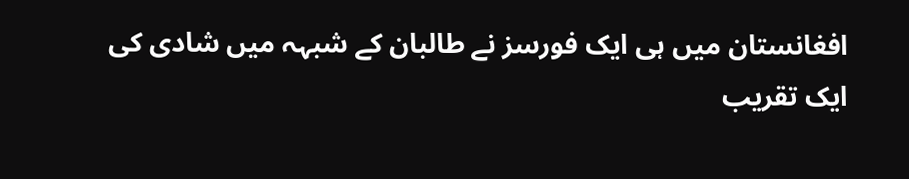افغانستان میں ہی ایک فورسز نے طالبان کے شبہہ میں شادی کی ایک تقریب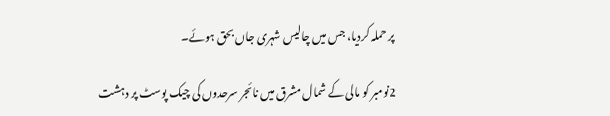پر حملہ کردیا، جس میں چالیس شہری جاں بحق ہوئے۔

2نومبر کو مالی کے شمال مشرق میں نائجر سرحدوں کی چیک پوسٹ پر دہشت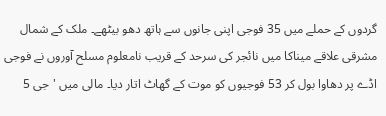گردوں کے حملے میں 35 فوجی اپنی جانوں سے ہاتھ دھو بیٹھے۔ ملک کے شمال مشرقی علاقے میناکا میں نائجر کی سرحد کے قریب نامعلوم مسلح آوروں نے فوجی اڈے پر دھاوا بول کر 53 فوجیوں کو موت کے گھاٹ اتار دیا۔ مالی میں 'جی 5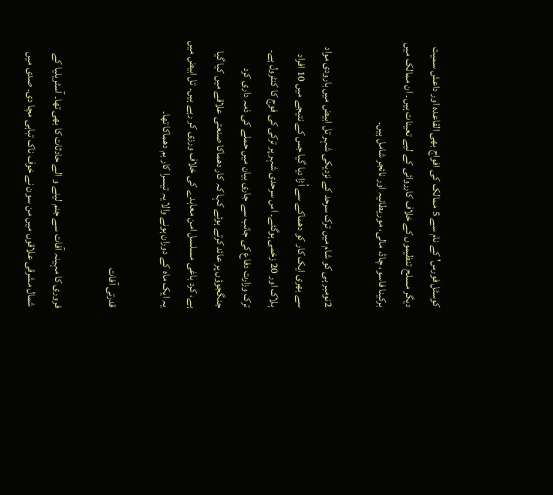کوسٹل فورس' کے نام سے 5 ممالک کی افواج بھی القاعدہ اور داعش سمیت دیگر مسلح تنظیموں کے خلاف کارروائی کے لیے تعینات ہیں۔ ان ممالک میں برکینا فاسو، چاڈ، مالی، موریطانیہ اور نائجر شامل ہیں۔

2نومبر ہی کو شام میں ترک سرحد کے نزدیکی شہر تل ابیض میں بارودی مواد سے بھری ایک کار کو دھماکے سے اُڑا دیا گیا جس کے نتیجے میں 10 افراد ہلاک اور 20 زخمی ہوگئے۔ اس سرحدی شہر پر ترکی کی فوج کا کنٹرول ہے۔ ترک وزارت دفاع کی جانب سے جاری بیان میں حملے کی ذمہ داری کرد جنگجوؤں پر عائد کرتے ہوئے کہا کہ کار دھماکا صنعتی علاقے میں کیا گیا ہے، کرد باغی مسلسل امن معاہدے کی خلاف ورزی کر رہے ہیں۔ تل ابیض میں یہ ایک ماہ کے دوران ہونے والا یہ تیسرا کار بم دھماکا تھا۔

قدرتی آفات

فروری کا مہینہ آفات سے جنم لینے و الے حادثات کا بھی تھا۔ آسٹریلیا کے شمال مشرقی علاقوں میں من سون نے خوف ناک تباہی مچا دی۔ صدی میں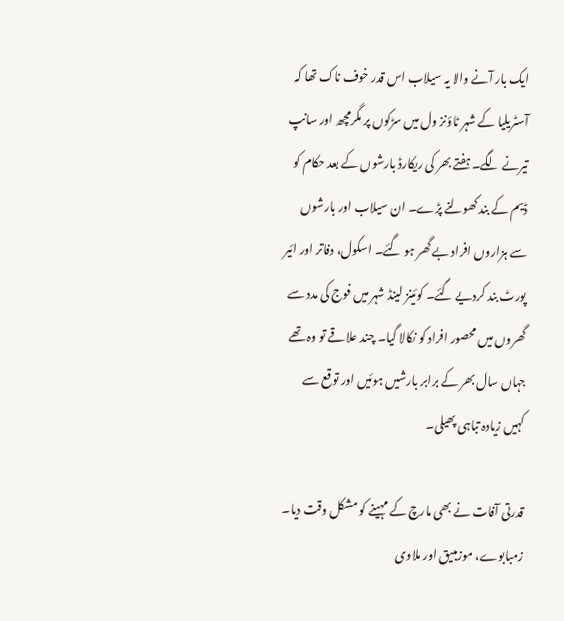ایک بار آنے والا یہ سیلاب اس قدر خوف ناک تھا کہ آسٹریلیا کے شہر ٹاؤنز ول میں سڑکوں پر مگرمچھ اور سانپ تیرنے لگے۔ ہفتے بھر کی ریکارڈ بارشوں کے بعد حکام کو ڈیم کے بند کھولنے پڑے۔ ان سیلاب اور بارشوں سے ہزاروں افراد بے گھر ہو گئے۔ اسکول، دفاتر اور ائیر پورٹ بند کردیے گئے۔ کوئینز لینڈ شہر میں فوج کی مدد سے گھروں میں محصور افراد کو نکالا گیا۔ چند علاقے تو وہ تھے جہاں سال بھر کے برابر بارشیں ہوئیں اور توقع سے کہیں زیادہ تباہی پھیلی۔

قدرتی آفات نے بھی مارچ کے مہینے کو مشکل وقت دیا۔ زمبابوے، موزمبیق اور ملاوی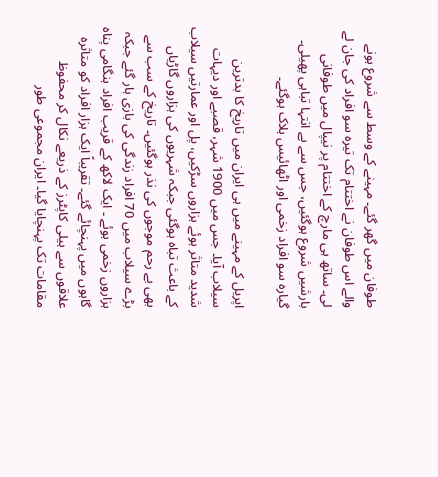طوفان میں گھر گئے۔ مہینے کے وسط سے شروع ہونے والے اس طوفان نے اختتام تک تیرہ سو افراد کی جان لے لی۔ ساتھ ہی مارچ کے اختتام پر نیپال میں طوفانی بارشیں شروع ہوگئیں، جس سے بے انتہا تباہی پھیلی۔ گیارہ سو افراد زخمی اور اٹھائیس ہلاک ہوگئے۔

اپریل کے مہینے میں ہی ایران میں تاریخ کا بدترین سیلاب آیا۔ جس میں 1900 شہر، قصبے اور دیہات شدید متاثر ہوئے ہزاروں سڑکیں، پل اور عمارتیں سیلاب کے باعث تباہ ہوگئی جبکہ شہریوں کی ہزاروں گاڑیاں بھی بے رحم موجوں کی نذر ہوگئیں۔ تاریخ کے سب سے بڑے سیلاب میں 70 افراد زندگی کی بازی ہار گئے جبکہ ہزاروں زخمی ہوئے ۔ ایک لاکھ کے قریب افراد ہنگامی پناہ گاہوں میں پہنچائے گئے۔ تقریباً ایک ہزار افراد کو متاثرہ علاقوں سے ہیلی کاپٹرز کے ذریعے نکال کر محفوظ مقامات تک پہنچایا گیا۔ ایران مجموعی طور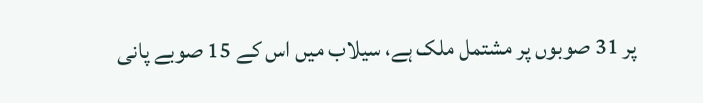پر 31 صوبوں پر مشتمل ملک ہے، سیلاب میں اس کے 15 صوبے پانی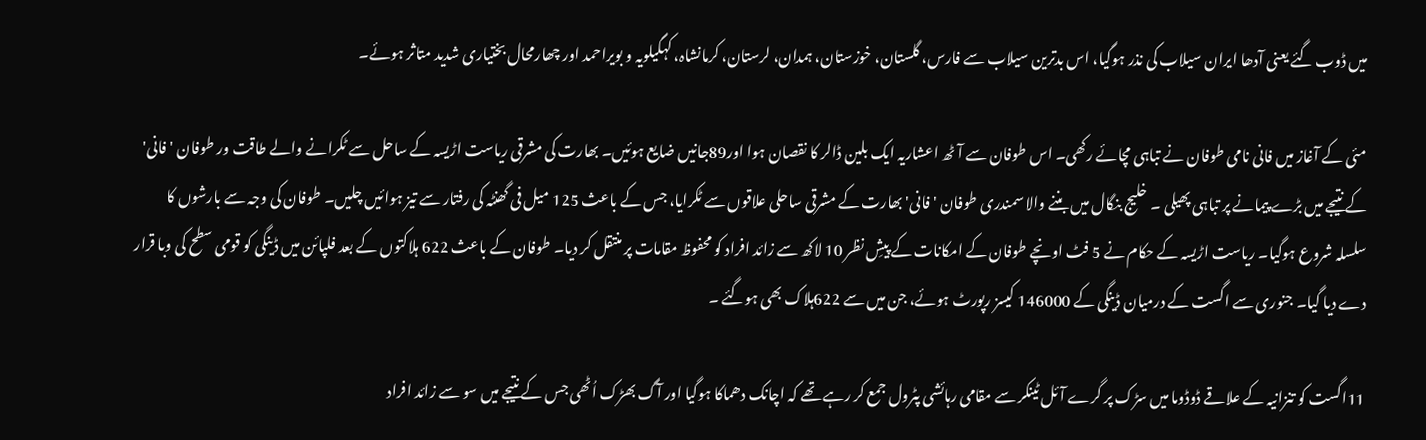میں ڈوب گئے یعنی آدھا ایران سیلاب کی نذر ہوگیا، اس بدترین سیلاب سے فارس، گلستان، خوزستان، ہمدان، لرستان، کرمانشاہ، کہگیلویہ و بویراحمد اور چھارمحال بختیاری شدید متاثر ہوئے۔

مئی کے آغاز میں فانی نامی طوفان نے تباہی مچائے رکھی۔ اس طوفان سے آٹھ اعشاریہ ایک بلین ڈالر کا نقصان ہوا اور89جانیں ضایع ہوئیں۔ بھارت کی مشرقی ریاست اڑیسہ کے ساحل سے ٹکرانے والے طاقت ور طوفان 'فانی' کے نتیجے میں بڑے پیمانے پر تباہی پھیلی ۔ خلیج بنگال میں بننے والا سمندری طوفان 'فانی' بھارت کے مشرقی ساحلی علاقوں سے ٹکرایا، جس کے باعث 125 میل فی گھنٹہ کی رفتار سے تیز ہوائیں چلیں۔ طوفان کی وجہ سے بارشوں کا سلسلہ شروع ہوگیا۔ ریاست اڑیسہ کے حکام نے 5 فٹ اونچے طوفان کے امکانات کے پیشِ نظر 10 لاکھ سے زائد افراد کو محفوظ مقامات پر منتقل کر دیا۔ طوفان کے باعث 622 ہلاکتوں کے بعد فلپائن میں ڈینگی کو قومی سطح کی وبا قرار دے دیا گیا۔ جنوری سے اگست کے درمیان ڈینگی کے 146000 کیسز رپورٹ ہوئے، جن میں سے 622ہلاک بھی ہوگئے ۔

11اگست کو تنزانیہ کے علاقے ڈوڈوما میں سڑک پر گرے آئل ٹینکر سے مقامی رہائشی پٹرول جمع کر رہے تھے کہ اچانک دھماکا ہوگیا اور آگ بھڑک اُٹھی جس کے نتیجے میں سو سے زائد افراد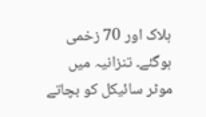ہلاک اور 70 زخمی ہوگئے۔ تنزانیہ میں موٹر سائیکل کو بچاتے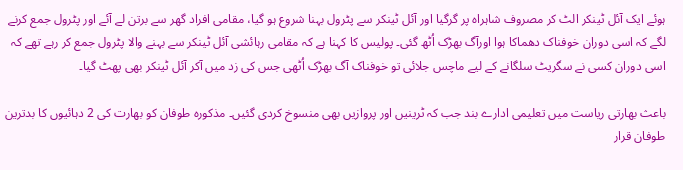ہوئے ایک آئل ٹینکر الٹ کر مصروف شاہراہ پر گرگیا اور آئل ٹینکر سے پٹرول بہنا شروع ہو گیا، مقامی افراد گھر سے برتن لے آئے اور پٹرول جمع کرنے لگے کہ اسی دوران خوفناک دھماکا ہوا اورآگ بھڑک اُٹھ گئی۔ پولیس کا کہنا ہے کہ مقامی رہائشی آئل ٹینکر سے بہنے والا پٹرول جمع کر رہے تھے کہ اسی دوران کسی نے سگریٹ سلگانے کے لیے ماچس جلائی تو خوفناک آگ بھڑک اُٹھی جس کی زد میں آکر آئل ٹینکر بھی پھٹ گیا۔

باعث بھارتی ریاست میں تعلیمی ادارے بند جب کہ ٹرینیں اور پروازیں بھی منسوخ کردی گئیں۔ مذکورہ طوفان کو بھارت کی 2 دہائیوں کا بدترین طوفان قرار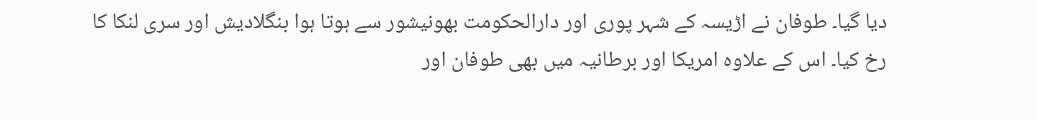دیا گیا۔ طوفان نے اڑیسہ کے شہر پوری اور دارالحکومت بھونیشور سے ہوتا ہوا بنگلادیش اور سری لنکا کا رخ کیا۔ اس کے علاوہ امریکا اور برطانیہ میں بھی طوفان اور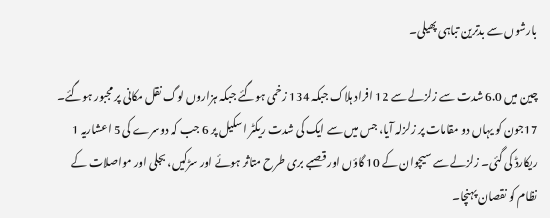بارشوں سے بدترین تباہی پھیلی۔

چین میں 6.0 شدت سے زلزلے سے 12 افراد ہلاک جبکہ 134 زخمی ہوگئے جبکہ ہزاروں لوگ نقل مکانی پر مجبور ہوگئے۔ 17جون کو یہاں دو مقامات پر زلزلہ آیا، جس میں سے ایک کی شدت ریکٹر اسکیل پر 6 جب کہ دوسرے کی 5 اعشاریہ 1 ریکارڈ کی گئی۔ زلزلے سے سیچوان کے 10 گاؤں اور قصبے بری طرح متاثر ہوئے اور سڑکیں، بجلی اور مواصلات کے نظام کو نقصان پہنچا۔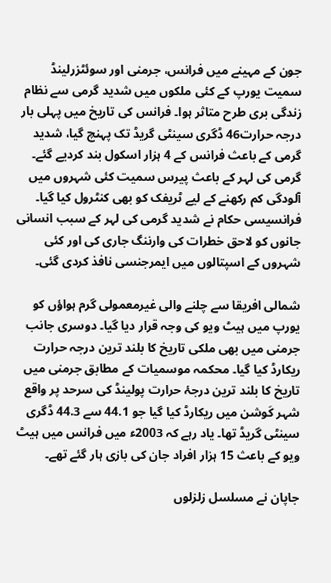جون کے مہینے میں فرانس، جرمنی اور سوئٹزرلینڈ سمیت یورپ کے کئی ملکوں میں شدید گرمی سے نظام زندگی بری طرح متاثر ہوا۔ فرانس کی تاریخ میں پہلی بار درجہ حرارت46 ڈگری سینٹی گریڈ تک پہنچ گیا، شدید گرمی کے باعث فرانس کے 4 ہزار اسکول بند کردیے گئے۔ گرمی کی لہر کے باعث پیرس سمیت کئی شہروں میں آلودگی کم رکھنے کے لیے ٹریفک کو بھی کنٹرول کیا گیا۔ فرانسیسی حکام نے شدید گرمی کی لہر کے سبب انسانی جانوں کو لاحق خطرات کی وارننگ جاری کی اور کئی شہروں کے اسپتالوں میں ایمرجنسی نافذ کردی گئی۔

شمالی افریقا سے چلنے والی غیرمعمولی گرم ہواؤں کو یورپ میں ہیٹ ویو کی وجہ قرار دیا گیا۔ دوسری جانب جرمنی میں بھی ملکی تاریخ کا بلند ترین درجہ حرارت ریکارڈ کیا گیا۔ محکمہ موسمیات کے مطابق جرمنی میں تاریخ کا بلند ترین درجۂ حرارت پولینڈ کی سرحد پر واقع شہر کَوشن میں ریکارڈ کیا گیا جو 44.1 سے 44.3 ڈگری سینٹی گریڈ تھا۔ یاد رہے کہ 2003ء میں فرانس میں ہیٹ ویو کے باعث 15 ہزار افراد جان کی بازی ہار گئے تھے۔

جاپان نے مسلسل زلزلوں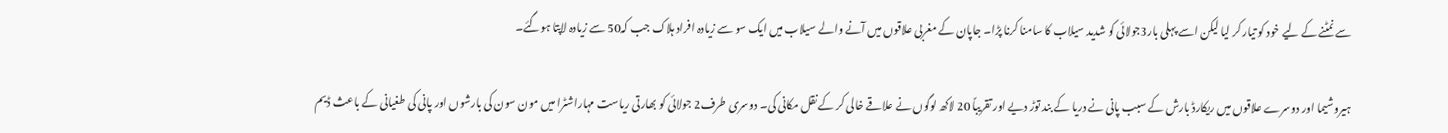سے نمٹنے کے لیے خود کو تیار کر لیا لیکن اسے پہلی بار3جولائی کو شدید سیلاب کا سامنا کرنا پڑا۔ جاپان کے مغربی علاقوں میں آنے والے سیلاب میں ایک سو سے زیادہ افراد ہلاک جب کہ50 سے زیادہ لاپتا ہوگئے۔

ہیروشیما اور دوسرے علاقوں میں ریکارڈ بارش کے سبب پانی نے دریا کے بند توڑ دیے اور تقریباً 20 لاکھ لوگوں نے علاقے خالی کر کے نقل مکانی کی۔ دوسری طرف2 جولائی کو بھارتی ریاست مہاراشٹرا میں مون سون کی بارشوں اور پانی کی طغیانی کے باعث ڈیم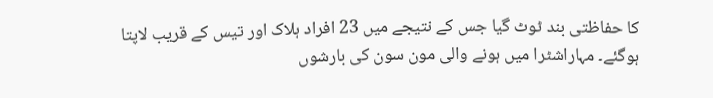کا حفاظتی بند ٹوٹ گیا جس کے نتیجے میں 23 افراد ہلاک اور تیس کے قریب لاپتا ہوگئے۔ مہاراشٹرا میں ہونے والی مون سون کی بارشوں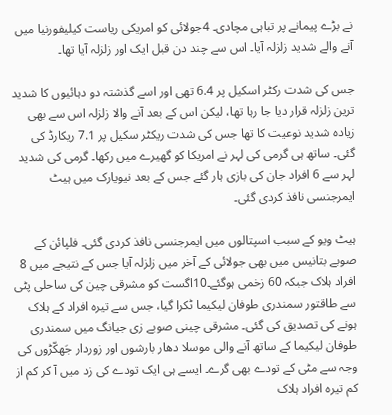نے بڑے پیمانے پر تباہی مچادی۔ 4جولائی کو امریکی ریاست کیلیفورنیا میں آنے والے شدید زلزلہ آیا۔ اس سے چند دن قبل ایک اور زلزلہ آیا تھا۔

جس کی شدت رکٹر اسکیل پر 6.4 تھی اور اسے گذشتہ دو دہائیوں کا شدید ترین زلزلہ قرار دیا جا رہا تھا، لیکن اس کے بعد آنے والا زلزلہ اس سے بھی زیادہ شدید نوعیت کا تھا جس کی شدت ریکٹر سکیل پر 7.1 ریکارڈ کی گئی۔ ساتھ ہی گرمی کی لہر نے امریکا کو گھیرے میں رکھا۔ گرمی کی شدید لہر سے 6 افراد جان کی بازی ہار گئے جس کے بعد نیویارک میں ہیٹ ایمرجنسی نافذ کردی گئی۔

ہیٹ ویو کے سبب اسپتالوں میں ایمرجنسی نافذ کردی گئی۔ فلپائن کے صوبے بتانیس میں بھی جولائی کے آخر میں زلزلہ آیا جس کے نتیجے میں 8 افراد ہلاک جبکہ 60 زخمی ہوگئے۔10اگست کو مشرقی چین کی ساحلی پٹی سے طاقتور سمندری طوفان لیکیما ٹکرا گیا، جس سے تیرہ افراد کے ہلاک ہونے کی تصدیق کی گئی۔ مشرقی چینی صوبے زی جیانگ میں سمندری طوفان لیکیما کے ساتھ آنے والی موسلا دھار بارشوں اور زوردار جَھکّڑوں کی وجہ سے مٹی کے تودے بھی گرے۔ ایسے ہی ایک تودے کی زد میں آ کر کم از کم تیرہ افراد ہلاک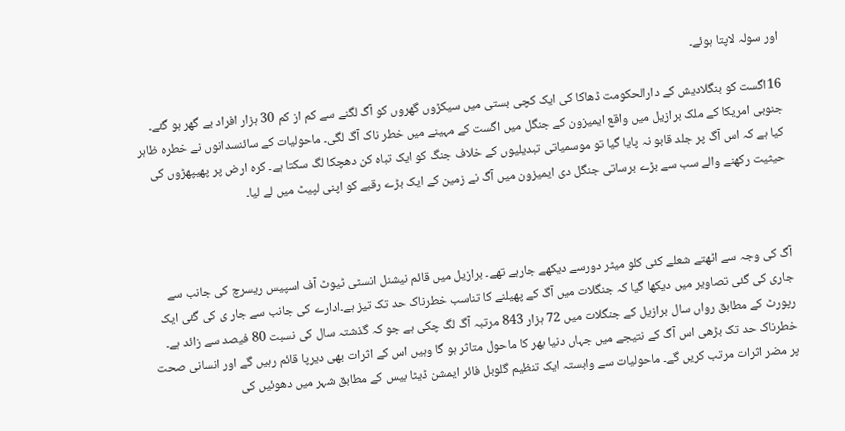اور سولہ لاپتا ہوئے۔

16اگست کو بنگلادیش کے دارالحکومت ڈھاکا کی ایک کچی بستی میں سیکڑوں گھروں کو آگ لگنے سے کم از کم 30 ہزار افراد بے گھر ہو گئے۔ جنوبی امریکا کے ملک برازیل میں واقع ایمیزون کے جنگل میں اگست کے مہینے میں خطر ناک آگ لگی۔ ماحولیات کے سائنسدانوں نے خطرہ ظاہر کیا ہے کہ اس آگ پر جلد قابو نہ پایا گیا تو موسمیاتی تبدیلیوں کے خلاف جنگ کو ایک تباہ کن دھچکا لگ سکتا ہے۔ کرہ ارض پر پھیپھڑوں کی حیثیت رکھنے والے سب سے بڑے برساتی جنگل دی ایمیزون میں آگ نے زمین کے ایک بڑے رقبے کو اپنی لپیٹ میں لے لیا۔



آگ کی وجہ سے اٹھتے شعلے کئی کلو میٹر دورسے دیکھے جارہے تھے۔ برازیل میں قائم نیشنل انسٹی ٹیوٹ آف اسپیس ریسرچ کی جانب سے جاری کی گئی تصاویر میں دیکھا گیا کہ جنگلات میں آگ کے پھیلنے کا تناسب خطرناک حد تک تیز ہے۔ادارے کی جانب سے جار ی کی گئی ایک رپورٹ کے مطابق رواں سال برازیل کے جنگلات میں 72 ہزار 843 مرتبہ آگ لگ چکی ہے جو کہ گذشتہ سال کی نسبت 80 فیصد سے زائد ہے۔ خطرناک حد تک بڑھی اس آگ کے نتیجے میں جہاں دنیا بھر کا ماحول متاثر ہو گا وہیں اس کے اثرات بھی دیرپا قائم رہیں گے اور انسانی صحت پر مضر اثرات مرتب کریں گے۔ ماحولیات سے وابستہ ایک تنظیم گلوبل فائر ایمشن ڈیٹا بیس کے مطابق شہر میں دھوئیں کی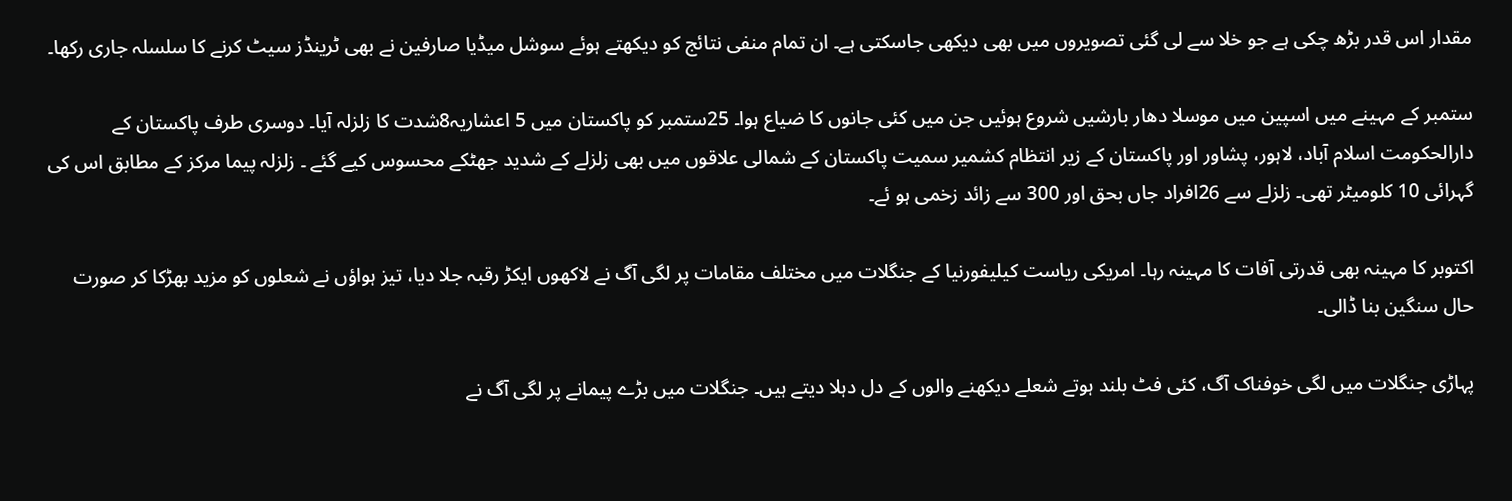مقدار اس قدر بڑھ چکی ہے جو خلا سے لی گئی تصویروں میں بھی دیکھی جاسکتی ہے۔ ان تمام منفی نتائج کو دیکھتے ہوئے سوشل میڈیا صارفین نے بھی ٹرینڈز سیٹ کرنے کا سلسلہ جاری رکھا۔

ستمبر کے مہینے میں اسپین میں موسلا دھار بارشیں شروع ہوئیں جن میں کئی جانوں کا ضیاع ہوا۔ 25ستمبر کو پاکستان میں 5 اعشاریہ8شدت کا زلزلہ آیا۔ دوسری طرف پاکستان کے دارالحکومت اسلام آباد، لاہور، پشاور اور پاکستان کے زیر انتظام کشمیر سمیت پاکستان کے شمالی علاقوں میں بھی زلزلے کے شدید جھٹکے محسوس کیے گئے ۔ زلزلہ پیما مرکز کے مطابق اس کی گہرائی 10 کلومیٹر تھی۔ زلزلے سے 26افراد جاں بحق اور 300 سے زائد زخمی ہو ئے۔

اکتوبر کا مہینہ بھی قدرتی آفات کا مہینہ رہا۔ امریکی ریاست کیلیفورنیا کے جنگلات میں مختلف مقامات پر لگی آگ نے لاکھوں ایکڑ رقبہ جلا دیا، تیز ہواؤں نے شعلوں کو مزید بھڑکا کر صورت حال سنگین بنا ڈالی۔

پہاڑی جنگلات میں لگی خوفناک آگ، کئی فٹ بلند ہوتے شعلے دیکھنے والوں کے دل دہلا دیتے ہیں۔ جنگلات میں بڑے پیمانے پر لگی آگ نے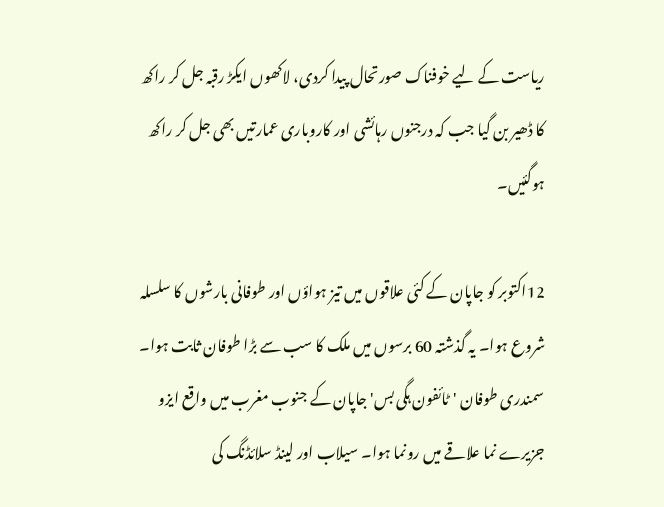ریاست کے لیے خوفناک صورتحال پیدا کردی، لاکھوں ایکڑ رقبہ جل کر راکھ کا ڈھیر بن گیا جب کہ درجنوں رہائشی اور کاروباری عمارتیں بھی جل کر راکھ ہوگئیں۔

12اکتوبر کو جاپان کے کئی علاقوں میں تیز ہواؤں اور طوفانی بارشوں کا سلسلہ شروع ہوا۔ یہ گذشتہ 60 برسوں میں ملک کا سب سے بڑا طوفان ثابت ہوا۔ سمندری طوفان 'ٹائفون ہگی بس' جاپان کے جنوب مغرب میں واقع ایزو جزیرے نما علاقے میں رونما ہوا۔ سیلاب اور لینڈ سلائڈنگ کی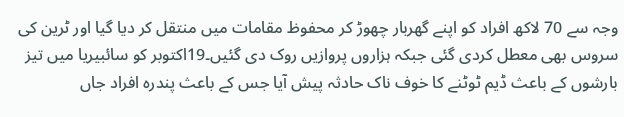وجہ سے 70 لاکھ افراد کو اپنے گھربار چھوڑ کر محفوظ مقامات میں منتقل کر دیا گیا اور ٹرین کی سروس بھی معطل کردی گئی جبکہ ہزاروں پروازیں روک دی گئیں۔19اکتوبر کو سائبیریا میں تیز بارشوں کے باعث ڈیم ٹوٹنے کا خوف ناک حادثہ پیش آیا جس کے باعث پندرہ افراد جاں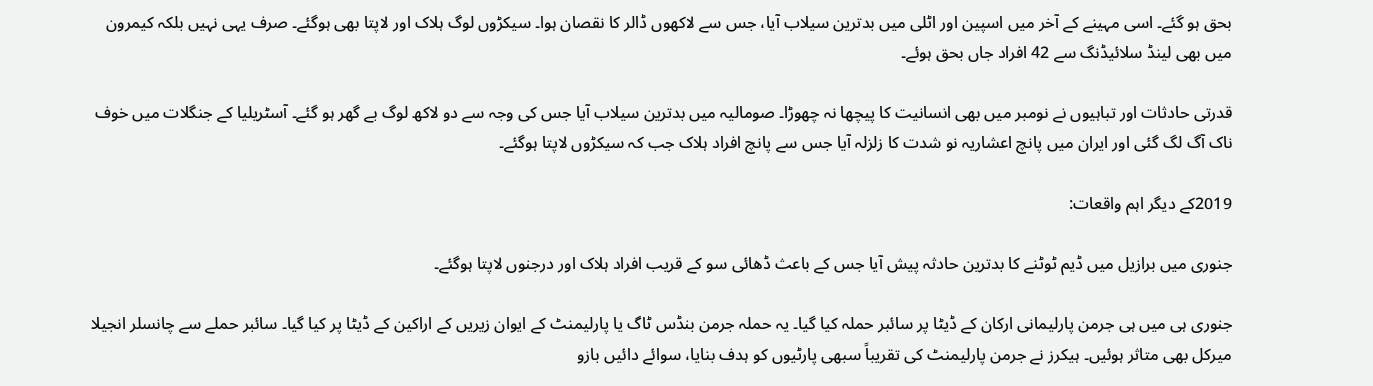بحق ہو گئے۔ اسی مہینے کے آخر میں اسپین اور اٹلی میں بدترین سیلاب آیا، جس سے لاکھوں ڈالر کا نقصان ہوا۔ سیکڑوں لوگ ہلاک اور لاپتا بھی ہوگئے۔ صرف یہی نہیں بلکہ کیمرون میں بھی لینڈ سلائیڈنگ سے 42 افراد جاں بحق ہوئے۔

قدرتی حادثات اور تباہیوں نے نومبر میں بھی انسانیت کا پیچھا نہ چھوڑا۔ صومالیہ میں بدترین سیلاب آیا جس کی وجہ سے دو لاکھ لوگ بے گھر ہو گئے۔ آسٹریلیا کے جنگلات میں خوف ناک آگ لگ گئی اور ایران میں پانچ اعشاریہ نو شدت کا زلزلہ آیا جس سے پانچ افراد ہلاک جب کہ سیکڑوں لاپتا ہوگئے۔

2019کے دیگر اہم واقعات:

جنوری میں برازیل میں ڈیم ٹوٹنے کا بدترین حادثہ پیش آیا جس کے باعث ڈھائی سو کے قریب افراد ہلاک اور درجنوں لاپتا ہوگئے۔

جنوری ہی میں ہی جرمن پارلیمانی ارکان کے ڈیٹا پر سائبر حملہ کیا گیا۔ یہ حملہ جرمن بنڈس ٹاگ یا پارلیمنٹ کے ایوان زیریں کے اراکین کے ڈیٹا پر کیا گیا۔ سائبر حملے سے چانسلر انجیلا میرکل بھی متاثر ہوئیں۔ ہیکرز نے جرمن پارلیمنٹ کی تقریباً سبھی پارٹیوں کو ہدف بنایا، سوائے دائیں بازو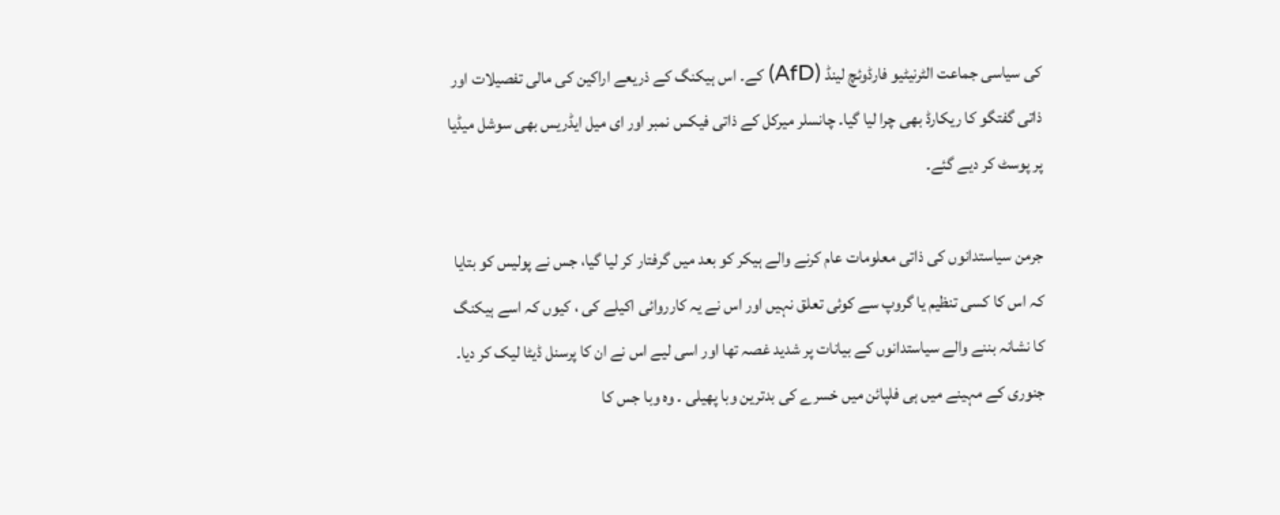کی سیاسی جماعت الٹرنیٹیو فارڈوئچ لینڈ (AfD) کے۔ اس ہیکنگ کے ذریعے اراکین کی مالی تفصیلات اور ذاتی گفتگو کا ریکارڈ بھی چرا لیا گیا۔ چانسلر میرکل کے ذاتی فیکس نمبر اور ای میل ایڈریس بھی سوشل میڈیا پر پوسٹ کر دیے گئے۔

جرمن سیاستدانوں کی ذاتی معلومات عام کرنے والے ہیکر کو بعد میں گرفتار کر لیا گیا، جس نے پولیس کو بتایا کہ اس کا کسی تنظیم یا گروپ سے کوئی تعلق نہیں اور اس نے یہ کارروائی اکیلے کی ، کیوں کہ اسے ہیکنگ کا نشانہ بننے والے سیاستدانوں کے بیانات پر شدید غصہ تھا اور اسی لیے اس نے ان کا پرسنل ڈیٹا لیک کر دیا۔ جنوری کے مہینے میں ہی فلپائن میں خسرے کی بدترین وبا پھیلی ۔ وہ وبا جس کا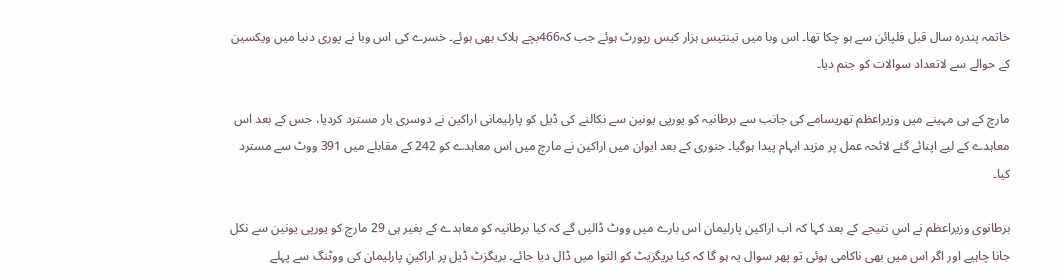خاتمہ پندرہ سال قبل فلپائن سے ہو چکا تھا۔ اس وبا میں تینتیس ہزار کیس رپورٹ ہوئے جب کہ466بچے ہلاک بھی ہوئے۔ خسرے کی اس وبا نے پوری دنیا میں ویکسین کے حوالے سے لاتعداد سوالات کو جنم دیا۔

مارچ کے ہی مہینے میں وزیراعظم تھریسامے کی جانب سے برطانیہ کو یورپی یونین سے نکالنے کی ڈیل کو پارلیمانی اراکین نے دوسری بار مسترد کردیا، جس کے بعد اس معاہدے کے لیے اپنائے گئے لائحہ عمل پر مزید ابہام پیدا ہوگیا۔ جنوری کے بعد ایوان میں اراکین نے مارچ میں اس معاہدے کو 242 کے مقابلے میں 391 ووٹ سے مسترد کیا۔

برطانوی وزیراعظم نے اس نتیجے کے بعد کہا کہ اب اراکین پارلیمان اس بارے میں ووٹ ڈالیں گے کہ کیا برطانیہ کو معاہدے کے بغیر ہی 29 مارچ کو یورپی یونین سے نکل جانا چاہیے اور اگر اس میں بھی ناکامی ہوئی تو پھر سوال یہ ہو گا کہ کیا بریگزیٹ کو التوا میں ڈال دیا جائے۔ بریگزٹ ڈیل پر اراکینِ پارلیمان کی ووٹنگ سے پہلے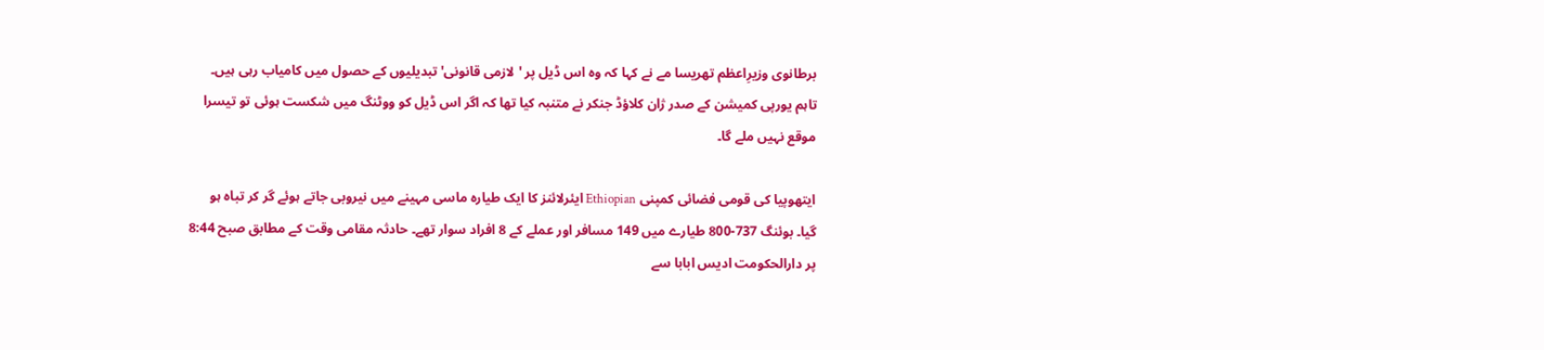برطانوی وزیرِاعظم تھریسا مے نے کہا کہ وہ اس ڈیل پر 'لازمی قانونی' تبدیلیوں کے حصول میں کامیاب رہی ہیں۔ تاہم یورپی کمیشن کے صدر ژان کلاؤڈ جنکر نے متنبہ کیا تھا کہ اگر اس ڈیل کو ووٹنگ میں شکست ہوئی تو تیسرا موقع نہیں ملے گا۔

ایتھوپیا کی قومی فضائی کمپنی Ethiopian ایئرلائنز کا ایک طیارہ ماسی مہینے میں نیروبی جاتے ہوئے گر کر تباہ ہو گیا۔ بوئنگ 737-800 طیارے میں 149 مسافر اور عملے کے 8 افراد سوار تھے۔ حادثہ مقامی وقت کے مطابق صبح 8:44 پر دارالحکومت ادیس ابابا سے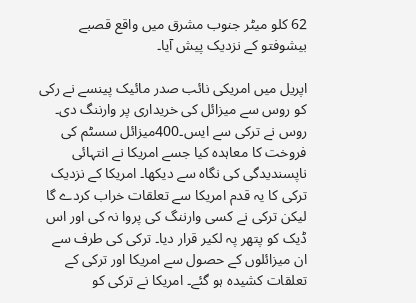62 کلو میٹر جنوب مشرق میں واقع قصبے بیشوفتو کے نزدیک پیش آیا۔

اپریل میں امریکی نائب صدر مائیک پینسے نے رکی کو روس سے میزائل کی خریداری پر وارننگ دی۔ روس نے ترکی سے ایس۔400میزائل سسٹم کی فروخت کا معاہدہ کیا جسے امریکا نے انتہائی ناپسندیدگی کی نگاہ سے دیکھا۔ امریکا کے نزدیک ترکی کا یہ قدم امریکا سے تعلقات خراب کردے گا لیکن ترکی نے کسی وارننگ کی پروا نہ کی اور اس ڈیک کو پتھر پہ لکیر قرار دیا۔ ترکی کی طرف سے ان میزائلوں کے حصول سے امریکا اور ترکی کے تعلقات کشیدہ ہو گئے۔ امریکا نے ترکی کو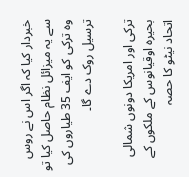خبردار کیا کہ اگر اس نے روس سے یہ میزائل نظام حاصل کیا تو وہ ترکی کو ایف 35 طیاروں کی ترسیل روک دے گا۔

ترکی اور امریکا دونوں شمالی بحیرہ اوقیانوس کے ملکوں کے اتحاد نیٹو کا حصہ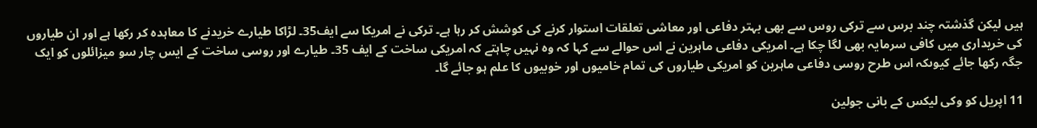ہیں لیکن گذشتہ چند برس سے ترکی روس سے بھی بہتر دفاعی اور معاشی تعلقات استوار کرنے کی کوشش کر رہا ہے۔ ترکی نے امریکا سے ایف35۔ لڑاکا طیارے خریدنے کا معاہدہ کر رکھا ہے اور ان طیاروں کی خریداری میں کافی سرمایہ بھی لگا چکا ہے۔ امریکی دفاعی ماہرین نے اس حوالے سے کہا کہ وہ نہیں چاہتے کہ امریکی ساخت کے ایف 35۔ طیارے اور روسی ساخت کے ایس چار سو میزائلوں کو ایک جگہ رکھا جائے کیوںکہ اس طرح روسی دفاعی ماہرین کو امریکی طیاروں کی تمام خامیوں اور خوبیوں کا علم ہو جائے گا۔

11 اپریل کو وکی لیکس کے بانی جولین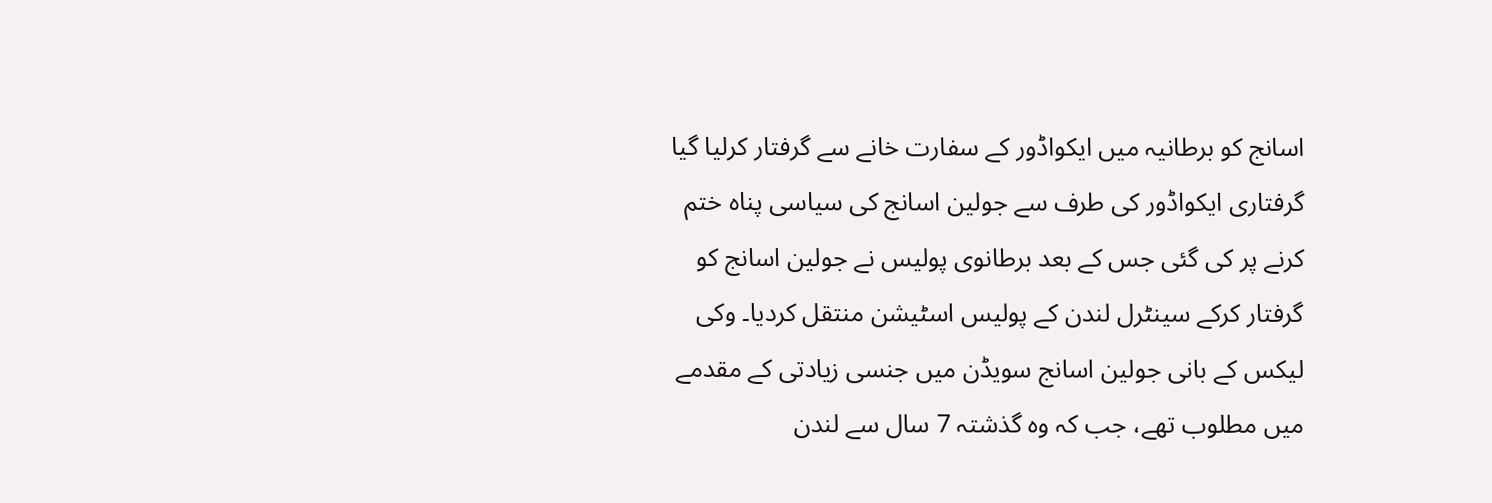اسانج کو برطانیہ میں ایکواڈور کے سفارت خانے سے گرفتار کرلیا گیا گرفتاری ایکواڈور کی طرف سے جولین اسانج کی سیاسی پناہ ختم کرنے پر کی گئی جس کے بعد برطانوی پولیس نے جولین اسانج کو گرفتار کرکے سینٹرل لندن کے پولیس اسٹیشن منتقل کردیا۔ وکی لیکس کے بانی جولین اسانج سویڈن میں جنسی زیادتی کے مقدمے میں مطلوب تھے، جب کہ وہ گذشتہ 7 سال سے لندن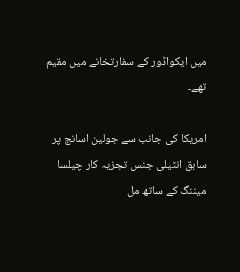میں ایکواڈور کے سفارتخانے میں مقیم تھے۔

امریکا کی جانب سے جولین اسانج پر سابق انٹیلی جنس تجزیہ کار چیلسا میننگ کے ساتھ مل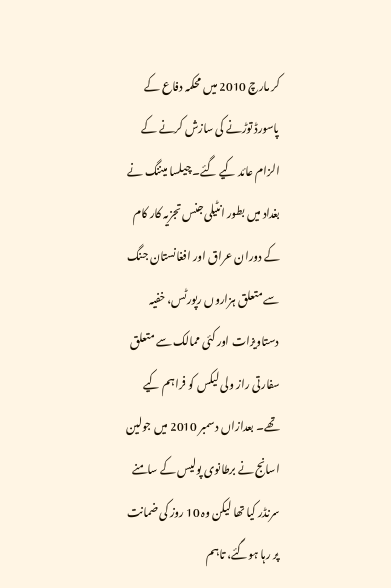کر مارچ 2010 میں محکمہ دفاع کے پاسورڈ توڑنے کی سازش کرنے کے الزام عائد کیے گئے۔ چیلسا میننگ نے بغداد میں بطور انٹیلی جنس تجزیہ کار کام کے دوران عراق اور افغانستان جنگ سے متعلق ہزاروں رپورٹس، خفیہ دستاویزات اور کئی ممالک سے متعلق سفارتی راز ولی لیکس کو فراہم کیے تھے۔ بعدازاں دسمبر 2010 میں جولین اسانج نے برطانوی پولیس کے سامنے سرنڈر کیا تھا لیکن وہ 10 روز کی ضمانت پر رہا ہوگئے، تاہم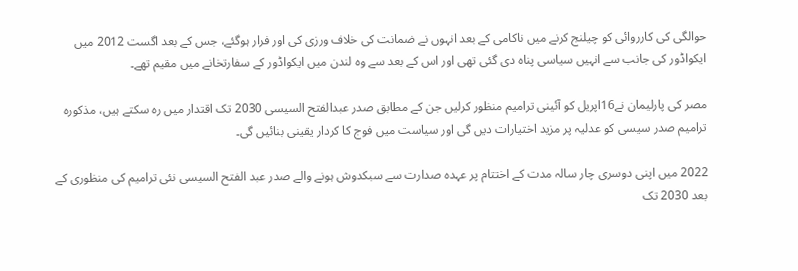حوالگی کی کارروائی کو چیلنج کرنے میں ناکامی کے بعد انہوں نے ضمانت کی خلاف ورزی کی اور فرار ہوگئے، جس کے بعد اگست 2012 میں ایکواڈور کی جانب سے انہیں سیاسی پناہ دی گئی تھی اور اس کے بعد سے وہ لندن میں ایکواڈور کے سفارتخانے میں مقیم تھے۔

مصر کی پارلیمان نے16اپریل کو آئینی ترامیم منظور کرلیں جن کے مطابق صدر عبدالفتح السیسی 2030 تک اقتدار میں رہ سکتے ہیں، مذکورہ ترامیم صدر سیسی کو عدلیہ پر مزید اختیارات دیں گی اور سیاست میں فوج کا کردار یقینی بنائیں گی۔

2022 میں اپنی دوسری چار سالہ مدت کے اختتام پر عہدہ صدارت سے سبکدوش ہونے والے صدر عبد الفتح السیسی نئی ترامیم کی منظوری کے بعد 2030 تک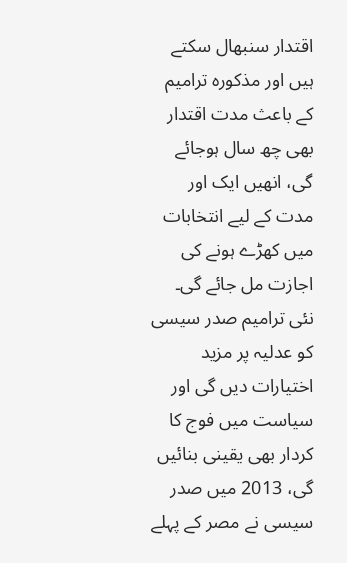اقتدار سنبھال سکتے ہیں اور مذکورہ ترامیم کے باعث مدت اقتدار بھی چھ سال ہوجائے گی، انھیں ایک اور مدت کے لیے انتخابات میں کھڑے ہونے کی اجازت مل جائے گی۔ نئی ترامیم صدر سیسی کو عدلیہ پر مزید اختیارات دیں گی اور سیاست میں فوج کا کردار بھی یقینی بنائیں گی، 2013 میں صدر سیسی نے مصر کے پہلے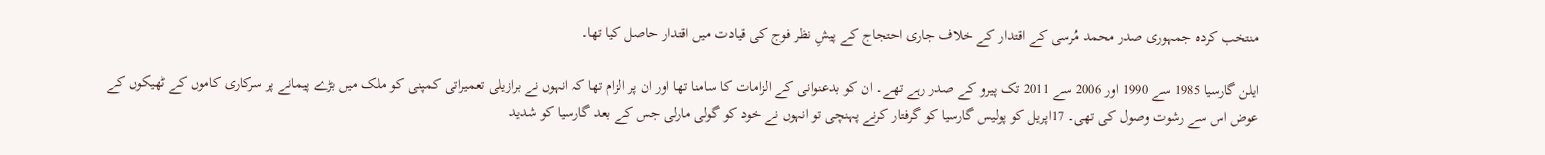منتخب کردہ جمہوری صدر محمد مُرسی کے اقتدار کے خلاف جاری احتجاج کے پیشِ نظر فوج کی قیادت میں اقتدار حاصل کیا تھا۔

ایلن گارسیا 1985 سے 1990 اور 2006 سے 2011 تک پیرو کے صدر رہے تھے۔ ان کو بدعنوانی کے الزامات کا سامنا تھا اور ان پر الزام تھا کہ انہوں نے برازیلی تعمیراتی کمپنی کو ملک میں بڑے پیمانے پر سرکاری کاموں کے ٹھیکوں کے عوض اس سے رشوت وصول کی تھی۔ 17اپریل کو پولیس گارسیا کو گرفتار کرنے پہنچی تو انہوں نے خود کو گولی مارلی جس کے بعد گارسیا کو شدید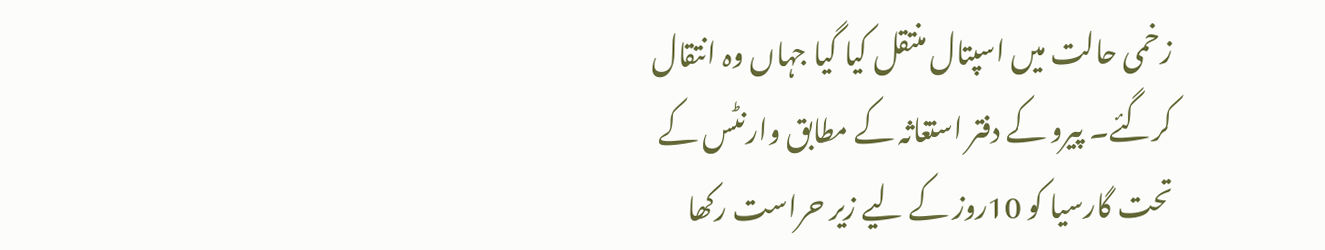زخمی حالت میں اسپتال منتقل کیا گیا جہاں وہ انتقال کرگئے۔ پیرو کے دفتر استغاثہ کے مطابق وارنٹس کے تحت گارسیا کو 10روز کے لیے زیر حراست رکھا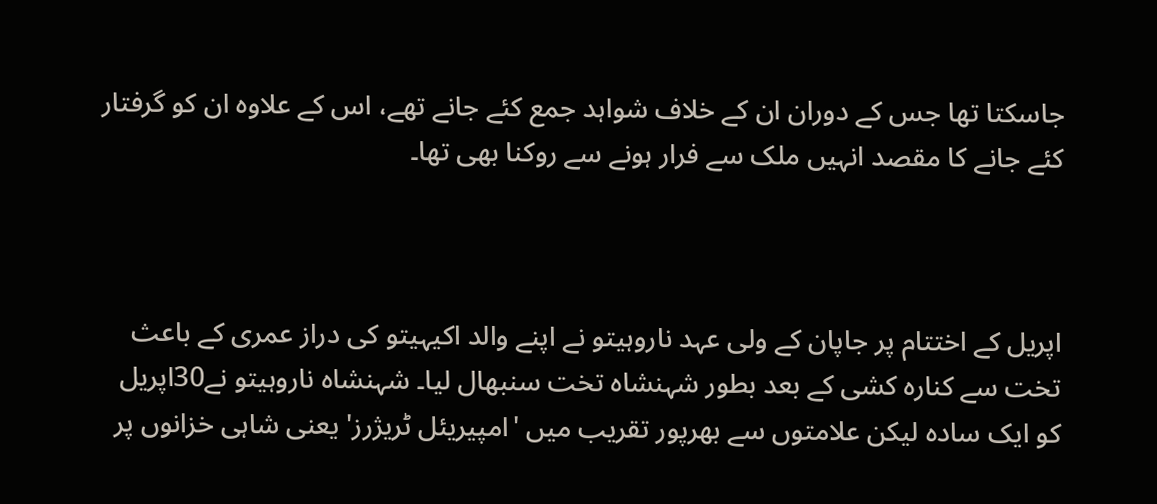جاسکتا تھا جس کے دوران ان کے خلاف شواہد جمع کئے جانے تھے، اس کے علاوہ ان کو گرفتار کئے جانے کا مقصد انہیں ملک سے فرار ہونے سے روکنا بھی تھا۔



اپریل کے اختتام پر جاپان کے ولی عہد ناروہیتو نے اپنے والد اکیہیتو کی دراز عمری کے باعث تخت سے کنارہ کشی کے بعد بطور شہنشاہ تخت سنبھال لیا۔ شہنشاہ ناروہیتو نے30اپریل کو ایک سادہ لیکن علامتوں سے بھرپور تقریب میں 'امپیریئل ٹریژرز' یعنی شاہی خزانوں پر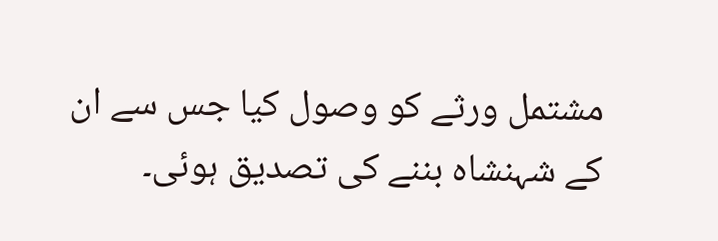مشتمل ورثے کو وصول کیا جس سے ان کے شہنشاہ بننے کی تصدیق ہوئی۔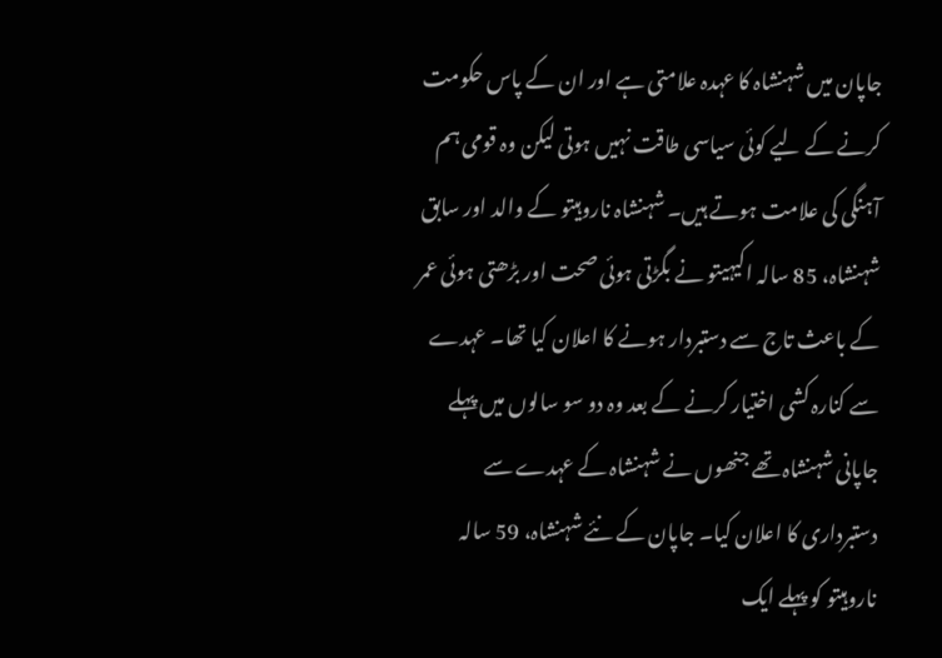جاپان میں شہنشاہ کا عہدہ علامتی ہے اور ان کے پاس حکومت کرنے کے لیے کوئی سیاسی طاقت نہیں ہوتی لیکن وہ قومی ہم آہنگی کی علامت ہوتے ہیں۔ شہنشاہ ناروہیتو کے والد اور سابق شہنشاہ، 85 سالہ اکیہیتو نے بگڑتی ہوئی صحت اور بڑھتی ہوئی عمر کے باعث تاج سے دستبردار ہونے کا اعلان کیا تھا۔ عہدے سے کنارہ کشی اختیار کرنے کے بعد وہ دو سو سالوں میں پہلے جاپانی شہنشاہ تھے جنھوں نے شہنشاہ کے عہدے سے دستبرداری کا اعلان کیا۔ جاپان کے نئے شہنشاہ، 59 سالہ ناروہیتو کو پہلے ایک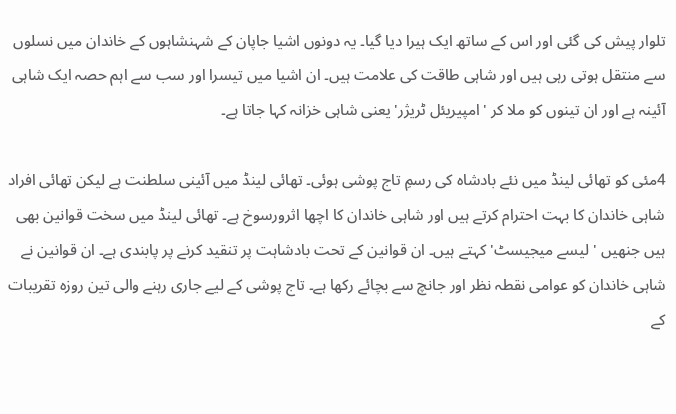تلوار پیش کی گئی اور اس کے ساتھ ایک ہیرا دیا گیا۔ یہ دونوں اشیا جاپان کے شہنشاہوں کے خاندان میں نسلوں سے منتقل ہوتی رہی ہیں اور شاہی طاقت کی علامت ہیں۔ ان اشیا میں تیسرا اور سب سے اہم حصہ ایک شاہی آئینہ ہے اور ان تینوں کو ملا کر 'امپیریئل ٹریژر' یعنی شاہی خزانہ کہا جاتا ہے۔

4مئی کو تھائی لینڈ میں نئے بادشاہ کی رسمِ تاج پوشی ہوئی۔ تھائی لینڈ میں آئینی سلطنت ہے لیکن تھائی افراد شاہی خاندان کا بہت احترام کرتے ہیں اور شاہی خاندان کا اچھا اثرورسوخ ہے۔ تھائی لینڈ میں سخت قوانین بھی ہیں جنھیں 'لیسے میجیسٹ' کہتے ہیں۔ ان قوانین کے تحت بادشاہت پر تنقید کرنے پر پابندی ہے۔ ان قوانین نے شاہی خاندان کو عوامی نقطہ نظر اور جانچ سے بچائے رکھا ہے۔ تاج پوشی کے لیے جاری رہنے والی تین روزہ تقریبات کے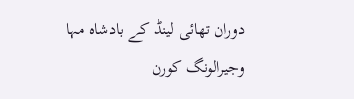دوران تھائی لینڈ کے بادشاہ مہا وجیرالونگ کورن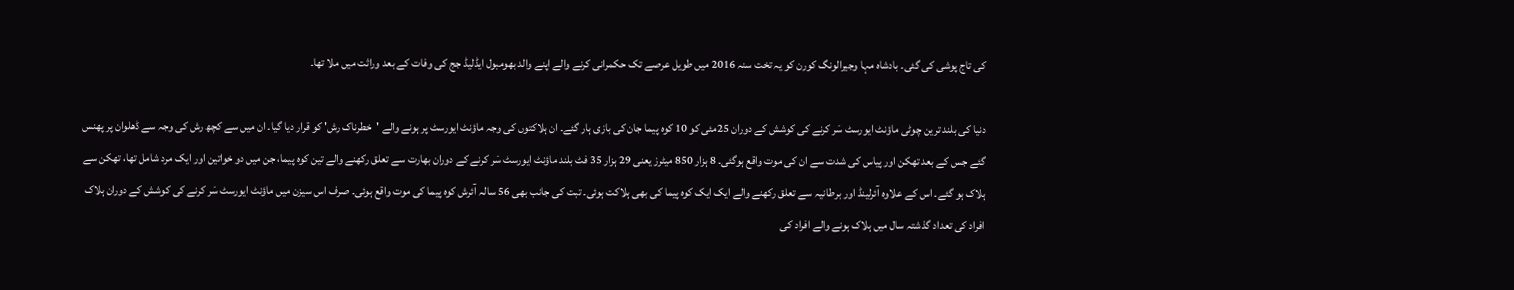کی تاج پوشی کی گئی۔ بادشاہ مہا وجیرالونگ کورن کو یہ تخت سنہ 2016 میں طویل عرصے تک حکمرانی کرنے والے اپنے والد بھومبول ایڈلیڈ جج کی وفات کے بعد وراثت میں ملا تھا۔

دنیا کی بلند ترین چوٹی ماؤنٹ ایورسٹ سَر کرنے کی کوشش کے دوران 25مئی کو 10 کوہ پیما جان کی بازی ہار گئے۔ ان ہلاکتوں کی وجہ ماؤنٹ ایورسٹ پر ہونے والے 'خطرناک رش' کو قرار دیا گیا۔ ان میں سے کچھ رش کی وجہ سے ڈھلوان پر پھنس گئے جس کے بعد تھکن اور پیاس کی شدت سے ان کی موت واقع ہوگئی۔ 8 ہزار 850 میٹرز یعنی 29 ہزار 35 فٹ بلند ماؤنٹ ایورسٹ سَر کرنے کے دوران بھارت سے تعلق رکھنے والے تین کوہ پیما، جن میں دو خواتین اور ایک مرد شامل تھا، تھکن سے ہلاک ہو گئے۔ اس کے علاوہ آئرلینڈ اور برطانیہ سے تعلق رکھنے والے ایک ایک کوہ پیما کی بھی ہلاکت ہوئی۔ تبت کی جانب بھی 56 سالہ آئرش کوہ پیما کی موت واقع ہوئی۔ صرف اس سیزن میں ماؤنٹ ایورسٹ سَر کرنے کی کوشش کے دوران ہلاک افراد کی تعداد گذشتہ سال میں ہلاک ہونے والے افراد کی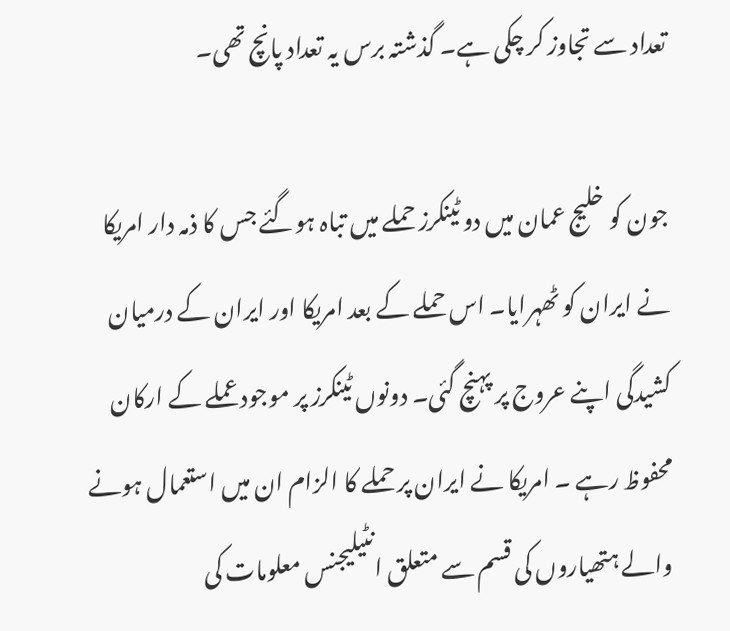تعداد سے تجاوز کر چکی ہے۔ گذشتہ برس یہ تعداد پانچ تھی۔

جون کو خلیج عمان میں دو ٹینکرز حملے میں تباہ ہوگئے جس کا ذمہ دار امریکا نے ایران کو ٹھہرایا۔ اس حملے کے بعد امریکا اور ایران کے درمیان کشیدگی اپنے عروج پر پہنچ گئی۔ دونوں ٹینکرز پر موجود عملے کے ارکان محفوظ رہے ۔ امریکا نے ایران پر حملے کا الزام ان میں استعمال ہونے والے ہتھیاروں کی قسم سے متعلق انٹیلیجنس معلومات کی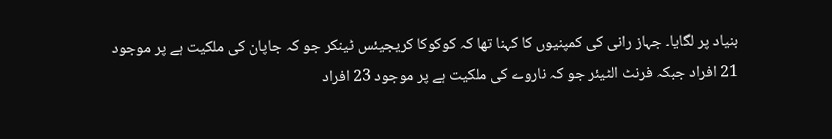بنیاد پر لگایا۔ جہاز رانی کی کمپنیوں کا کہنا تھا کہ کوکوکا کریجیئس ٹینکر جو کہ جاپان کی ملکیت ہے پر موجود 21 افراد جبکہ فرنٹ الٹیئر جو کہ ناروے کی ملکیت ہے پر موجود 23 افراد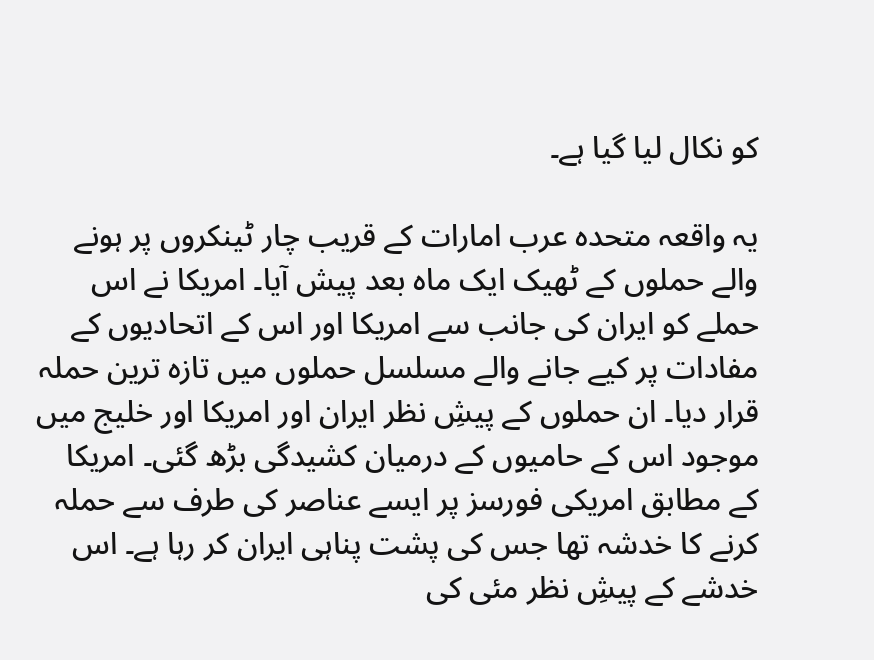کو نکال لیا گیا ہے۔

یہ واقعہ متحدہ عرب امارات کے قریب چار ٹینکروں پر ہونے والے حملوں کے ٹھیک ایک ماہ بعد پیش آیا۔ امریکا نے اس حملے کو ایران کی جانب سے امریکا اور اس کے اتحادیوں کے مفادات پر کیے جانے والے مسلسل حملوں میں تازہ ترین حملہ قرار دیا۔ ان حملوں کے پیشِ نظر ایران اور امریکا اور خلیج میں موجود اس کے حامیوں کے درمیان کشیدگی بڑھ گئی۔ امریکا کے مطابق امریکی فورسز پر ایسے عناصر کی طرف سے حملہ کرنے کا خدشہ تھا جس کی پشت پناہی ایران کر رہا ہے۔ اس خدشے کے پیشِ نظر مئی کی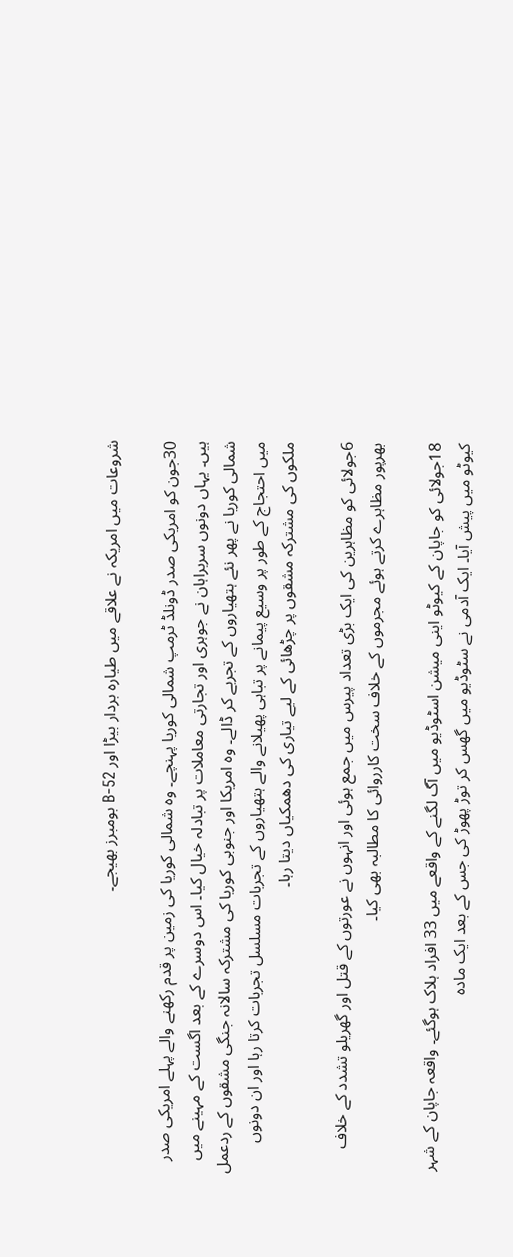شروعات میں امریکہ نے علاقے میں طیارہ بردار بیڑا اور B-52 بومبرز بھیجے۔

30جون کو امریکی صدر ڈونلڈ ٹرمپ شمالی کوریا پہنچے۔ وہ شمالی کوریا کی زمین پر قدم رکھنے والے پہلے امریکی صدر ہیں۔ یہاں دونوں سربراہان نے جوہری اور تجارتی معاملات پر تبادلہ خیال کیا۔ اس دوسرے کے بعد اگست کے مہینے میں شمالی کوریا نے پھر نئے ہتھیاروں کے تجربے کر ڈالے۔ وہ امریکا اور جنوبی کوریا کی مشترکہ سالانہ جنگی مشقوں کے ردعمل میں احتجاج کے طور پر وسیع پیمانے پر تباہی پھیلانے والے ہتھیاروں کے تجربات مسلسل تجربات کرتا رہا اور ان دونوں ملکوں کی مشترکہ مشقوں پر چڑھائی کے لیے تیاری کی دھمکیاں دیتا رہا۔

6جولائی کو مظاہرین کی ایک بڑی تعداد پیرس میں جمع ہوئی اور انہوں نے عورتوں کے قتل اور گھریلو تشدد کے خلاف بھرپور مظاہرے کرتے ہوئے مجرموں کے خلاف سخت کارروائی کا مطالبہ بھی کیا۔

18جولائی کو جاپان کے کیوٹو اینی میشن اسٹوڈیو میں آگ لگنے کے واقعے میں 33 افراد ہلاک ہوگئے۔ واقعہ جاپان کے شہر کیوٹو میں پیش آیا۔ ایک آدمی نے سٹوڈیو میں گھس کر توڑ پھوڑ کی جس کے بعد ایک مادہ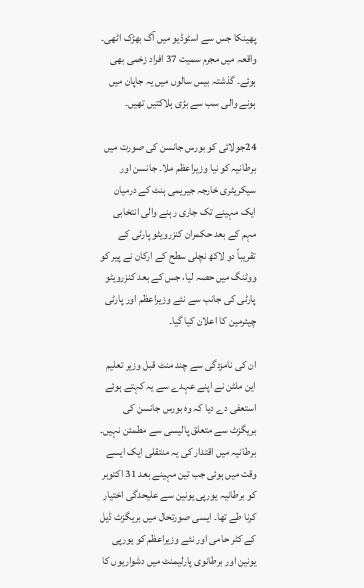پھینکا جس سے اسٹوڈیو میں آگ بھڑک اٹھی۔ واقعہ میں مجرم سمیت 37 افراد زخمی بھی ہوئے۔ گذشتہ بیس سالوں میں یہ جاپان میں ہونے والی سب سے بڑی ہلاکتیں تھیں۔

24جولائی کو بورس جانسن کی صورت میں برطانیہ کو نیا وزیراعظم ملا۔ جانسن اور سیکریٹری خارجہ جیریمی ہنٹ کے درمیان ایک مہینے تک جاری رہنے والی انتخابی مہم کے بعد حکمران کنزرویٹو پارٹی کے تقریباً دو لاکھ نچلی سطح کے ارکان نے پیر کو ووٹنگ میں حصہ لیا، جس کے بعد کنزرویٹو پارٹی کی جانب سے نئے وزیراعظم اور پارٹی چیئرمین کا اعلان کیا گیا۔

ان کی نامزدگی سے چند منٹ قبل وزیر تعلیم این ملٹن نے اپنے عہدے سے یہ کہتے ہوئے استعفی دے دیا کہ وہ بورس جانسن کی بریگزٹ سے متعلق پالیسی سے مطمئن نہیں۔ برطانیہ میں اقتدار کی یہ منتقلی ایک ایسے وقت میں ہوئی جب تین مہینے بعد 31 اکتوبر کو برطانیہ یورپی یونین سے علیحدگی اختیار کرنا طے تھا۔ ایسی صورتحال میں بریگزٹ ڈیل کے کٹر حامی اور نئے وزیراعظم کو یورپی یونین اور برطانوی پارلیمنٹ میں دشواریوں کا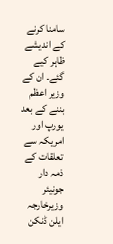سامنا کرنے کے اندیشے ظاہر کیے گئے۔ ان کے وزیر اعظم بننے کے بعد یورپ اور امریکہ سے تعلقات کے ذمہ دار جونیئر وزیرخارجہ ایلن ڈنکن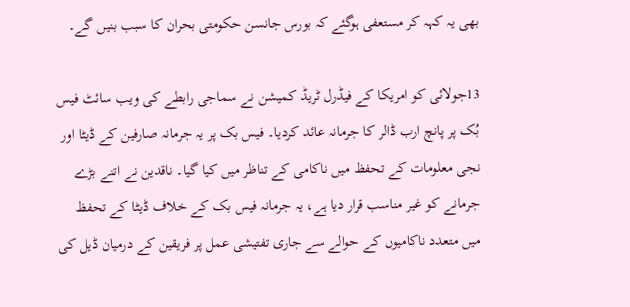بھی یہ کہہ کر مستعفی ہوگئے کہ بورس جانسن حکومتی بحران کا سبب بنیں گے۔

13جولائی کو امریکا کے فیڈرل ٹریڈ کمیشن نے سماجی رابطے کی ویب سائٹ فیس بُک پر پانچ ارب ڈالر کا جرمانہ عائد کردیا۔ فیس بک پر یہ جرمانہ صارفین کے ڈیٹا اور نجی معلومات کے تحفظ میں ناکامی کے تناظر میں کیا گیا۔ ناقدین نے اتنے بڑے جرمانے کو غیر مناسب قرار دیا ہے، یہ جرمانہ فیس بک کے خلاف ڈیٹا کے تحفظ میں متعدد ناکامیوں کے حوالے سے جاری تفتیشی عمل پر فریقین کے درمیان ڈیل کی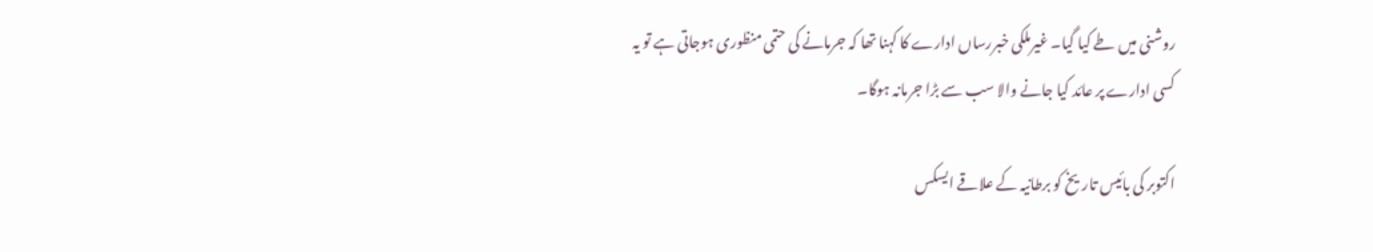روشنی میں طے کیا گیا۔ غیرملکی خبررساں ادارے کا کہنا تھا کہ جرمانے کی حتمی منظوری ہوجاتی ہے تو یہ کسی ادارے پر عائد کیا جانے والا سب سے بڑا جرمانہ ہوگا۔

اکتوبر کی بائیس تاریخ کو برطانیہ کے علاقے ایسکس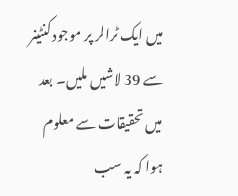میں ایک ٹرالر پر موجود کنٹینر سے 39 لاشیں ملیں۔ بعد میں تحقیقات سے معلوم ہوا کہ یہ سب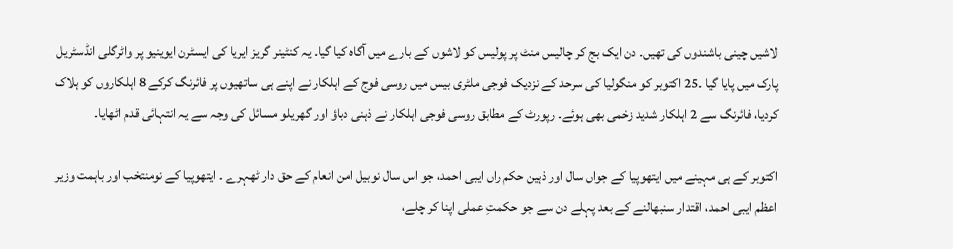لاشیں چینی باشندوں کی تھیں۔ دن ایک بج کر چالیس منٹ پر پولیس کو لاشوں کے بارے میں آگاہ کیا گیا۔ یہ کنٹینر گریز ایریا کی ایسٹرن ایوینیو پر واٹرگلی انڈسٹریل پارک میں پایا گیا ۔25 اکتوبر کو منگولیا کی سرحد کے نزدیک فوجی ملٹری بیس میں روسی فوج کے اہلکار نے اپنے ہی ساتھیوں پر فائرنگ کرکے 8 اہلکاروں کو ہلاک کردیا، فائرنگ سے 2 اہلکار شدید زخمی بھی ہوئے۔ رپورٹ کے مطابق روسی فوجی اہلکار نے ذہنی دباؤ اور گھریلو مسائل کی وجہ سے یہ انتہائی قدم اٹھایا۔

اکتوبر کے ہی مہینے میں ایتھوپیا کے جواں سال اور ذہین حکم راں ایبی احمد، جو اس سال نوبیل امن انعام کے حق دار ٹھہرے ۔ ایتھوپیا کے نومنتخب اور باہمت وزیر اعظم ایبی احمد، اقتدار سنبھالنے کے بعد پہلے دن سے جو حکمتِ عملی اپنا کر چلے،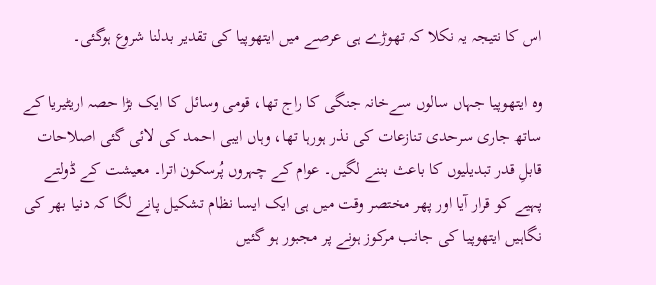اس کا نتیجہ یہ نکلا کہ تھوڑے ہی عرصے میں ایتھوپیا کی تقدیر بدلنا شروع ہوگئی۔

وہ ایتھوپیا جہاں سالوں سےخانہ جنگی کا راج تھا، قومی وسائل کا ایک بڑا حصہ اریٹیریا کے ساتھ جاری سرحدی تنازعات کی نذر ہورہا تھا، وہاں ایبی احمد کی لائی گئی اصلاحات قابلِ قدر تبدیلیوں کا باعث بننے لگیں۔ عوام کے چہروں پُرسکون اترا۔ معیشت کے ڈولتے پہیے کو قرار آیا اور پھر مختصر وقت میں ہی ایک ایسا نظام تشکیل پانے لگا کہ دنیا بھر کی نگاہیں ایتھوپیا کی جانب مرکوز ہونے پر مجبور ہو گئیں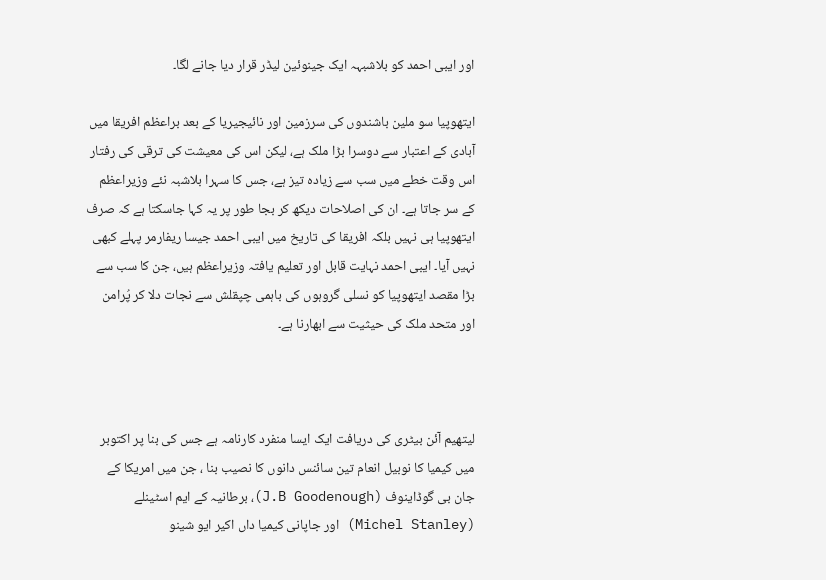اور ایبی احمد کو بلاشبہہ ایک جینوئین لیڈر قرار دیا جانے لگا۔

ایتھوپیا سو ملین باشندوں کی سرزمین اور نائیجیریا کے بعد براعظم افریقا میں آبادی کے اعتبار سے دوسرا بڑا ملک ہے، لیکن اس کی معیشت کی ترقی کی رفتار اس وقت خطے میں سب سے زیادہ تیز ہے، جس کا سہرا بلاشبہ نئے وزیراعظم کے سر جاتا ہے۔ ان کی اصلاحات دیکھ کر بجا طور پر یہ کہا جاسکتا ہے کہ صرف ایتھوپیا ہی نہیں بلکہ افریقا کی تاریخ میں ایبی احمد جیسا ریفارمر پہلے کبھی نہیں آیا۔ ایبی احمد نہایت قابل اور تعلیم یافتہ وزیراعظم ہیں، جن کا سب سے بڑا مقصد ایتھوپیا کو نسلی گروہوں کی باہمی چپقلش سے نجات دلا کر پُرامن اور متحد ملک کی حیثیت سے ابھارنا ہے۔



لیتھیم آئن بیٹری کی دریافت ایک ایسا منفرد کارنامہ ہے جس کی بنا پر اکتوبر میں کیمیا کا نوبیل انعام تین سائنس دانوں کا نصیب بنا ، جن میں امریکا کے جان بی گوڈاینوف (J.B Goodenough)، برطانیہ کے ایم اسٹینلے (Michel Stanley) اور جاپانی کیمیا داں اکیر ایو شینو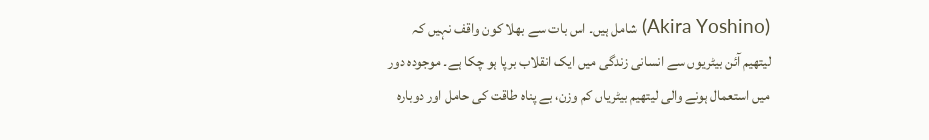(Akira Yoshino) شامل ہیں۔ اس بات سے بھلا کون واقف نہیں کہ لیتھیم آئن بیٹریوں سے انسانی زندگی میں ایک انقلاب برپا ہو چکا ہے۔ موجودہ دور میں استعمال ہونے والی لیتھیم بیٹریاں کم وزن، بے پناہ طاقت کی حامل اور دوبارہ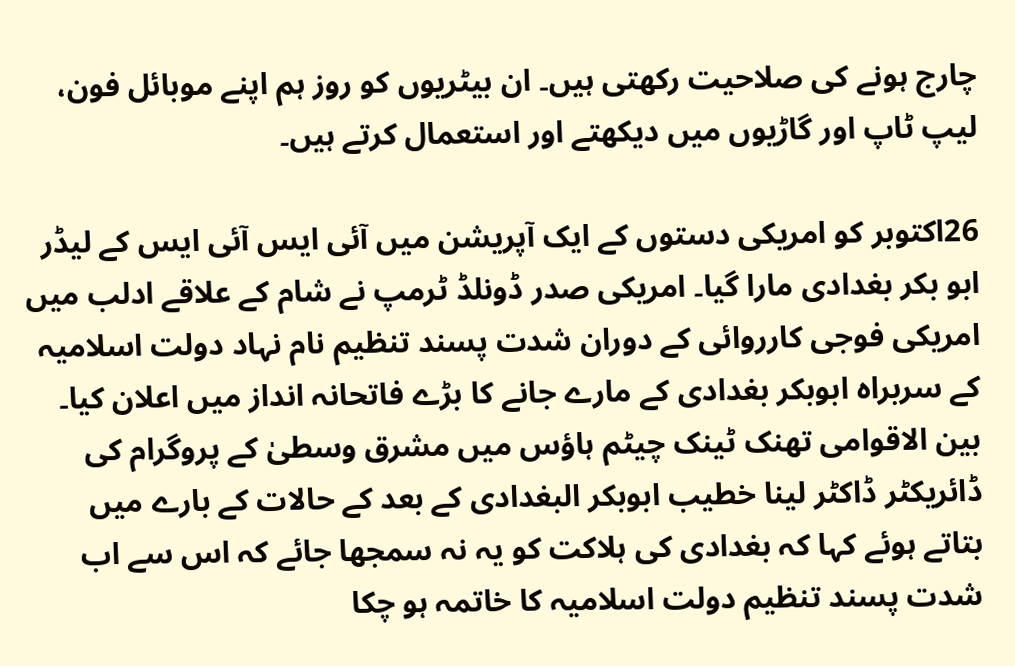چارج ہونے کی صلاحیت رکھتی ہیں۔ ان بیٹریوں کو روز ہم اپنے موبائل فون، لیپ ٹاپ اور گاڑیوں میں دیکھتے اور استعمال کرتے ہیں۔

26اکتوبر کو امریکی دستوں کے ایک آپریشن میں آئی ایس آئی ایس کے لیڈر ابو بکر بغدادی مارا گیا۔ امریکی صدر ڈونلڈ ٹرمپ نے شام کے علاقے ادلب میں امریکی فوجی کارروائی کے دوران شدت پسند تنظیم نام نہاد دولت اسلامیہ کے سربراہ ابوبکر بغدادی کے مارے جانے کا بڑے فاتحانہ انداز میں اعلان کیا۔ بین الاقوامی تھنک ٹینک چیٹم ہاؤس میں مشرق وسطیٰ کے پروگرام کی ڈائریکٹر ڈاکٹر لینا خطیب ابوبکر البغدادی کے بعد کے حالات کے بارے میں بتاتے ہوئے کہا کہ بغدادی کی ہلاکت کو یہ نہ سمجھا جائے کہ اس سے اب شدت پسند تنظیم دولت اسلامیہ کا خاتمہ ہو چکا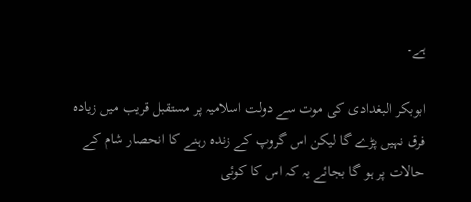ہے۔

ابوبکر البغدادی کی موت سے دولت اسلامیہ پر مستقبل قریب میں زیادہ فرق نہیں پڑے گا لیکن اس گروپ کے زندہ رہنے کا انحصار شام کے حالات پر ہو گا بجائے یہ کہ اس کا کوئی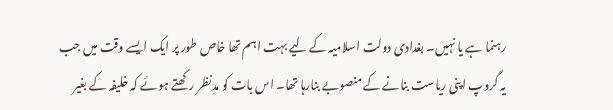رہنما ہے یا نہیں۔ بغدادی دولت اسلامیہ کے لیے بہت اہم تھا خاص طور پر ایک ایسے وقت میں جب یہ گروپ اپنی ریاست بنانے کے منصوبے بنارہا تھا۔ اس بات کو مدِنظر رکھتے ہوئے کہ خلیفہ کے بغیر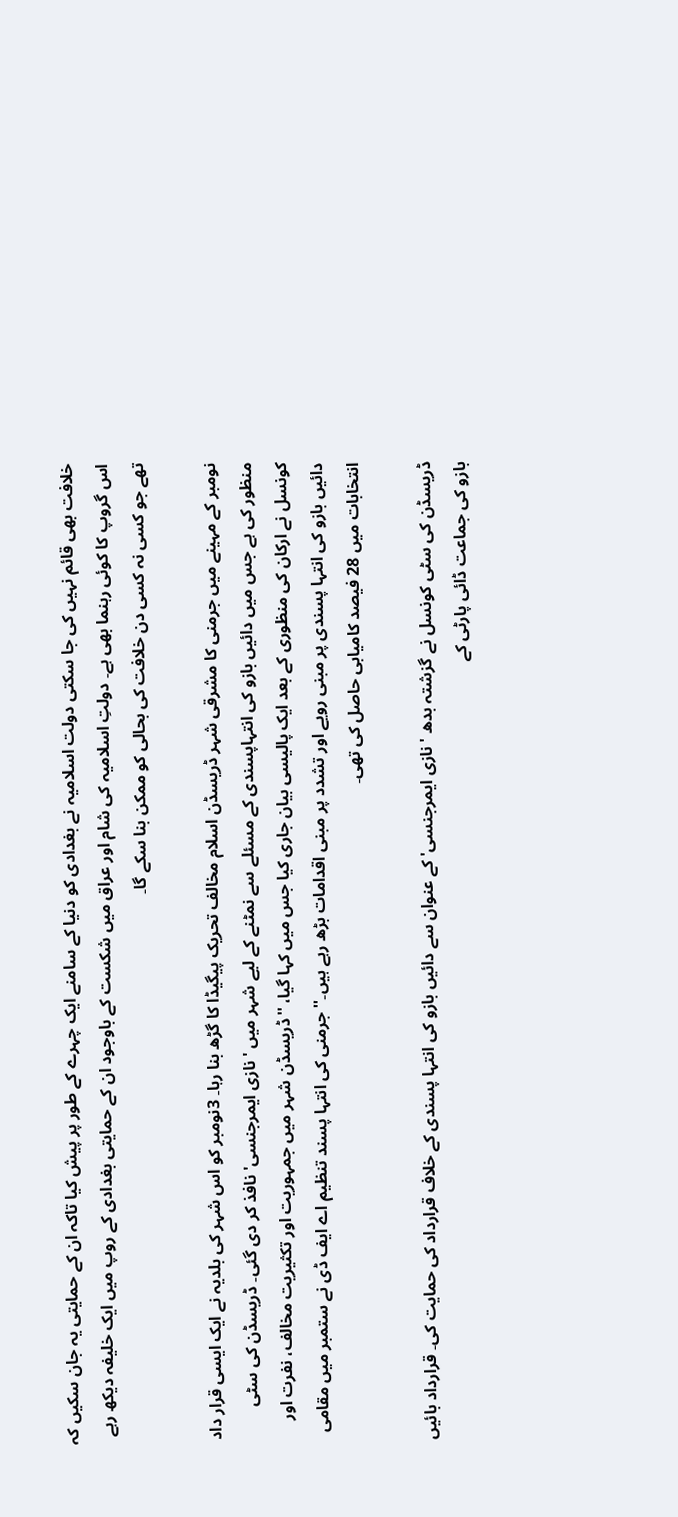خلافت بھی قائم نہیں کی جا سکتی دولت اسلامیہ نے بغدادی کو دنیا کے سامنے ایک چہرے کے طور پر پیش کیا تاکہ ان کے حمایتی یہ جان سکیں کہ اس گروپ کا کوئی رہنما بھی ہے۔ دولتِ اسلامیہ کی شام اور عراق میں شکست کے باوجود ان کے حمایتی بغدادی کے روپ میں ایک خلیفہ دیکھ رہے تھے جو کسی نہ کسی دن خلافت کی بحالی کو ممکن بنا سکے گا۔

نومبر کے مہینے میں جرمنی کا مشرقی شہر ڈریسڈن اسلام مخالف تحریک پیگیڈا کا گڑھ بنا رہا۔ 3نومبر کو اس شہر کی بلدیہ نے ایک ایسی قرار داد منظور کی ہے جس میں دائیں بازو کی انتہاپسندی کے مسئلے سے نمٹنے کے لیے شہر میں 'نازی ایمرجنسی' نافذ کر دی گئی۔ ڈریسڈن کی سٹی کونسل نے ارکان کی منظوری کے بعد ایک پالیسی بیان جاری کیا جس میں کہا گیا، ''ڈریسڈن شہر میں جمہوریت اور تکثیریت مخالف، نفرت اور دائیں بازو کی انتہا پسندی پر مبنی رویے اور تشدد پر مبنی اقدامات بڑھ رہے ہیں۔'' جرمنی کی انتہا پسند تنظیم اے ایف ڈی نے ستمبر میں مقامی انتخابات میں 28 فیصد کامیابی حاصل کی تھی۔

ڈریسڈن کی سٹی کونسل نے گزشتہ بدھ 'نازی ایمرجنسی' کے عنوان سے دائیں بازو کی انتہا پسندی کے خلاف قرارداد کی حمایت کی۔ قرارداد بائیں بازو کی جماعت ڈائی پارٹی کے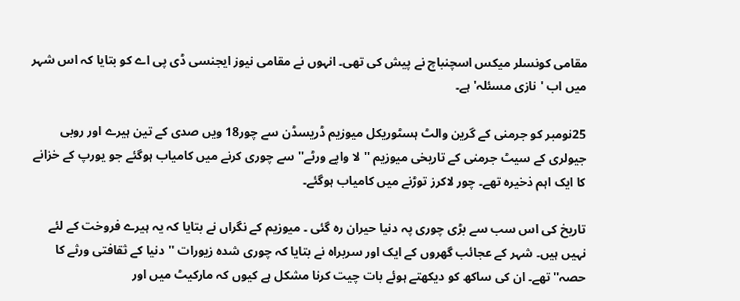مقامی کونسلر میکس اسچنباچ نے پیش کی تھی۔ انہوں نے مقامی نیوز ایجنسی ڈی پی اے کو بتایا کہ اس شہر میں اب 'نازی مسئلہ' ہے۔

25نومبر کو جرمنی کے گرین والٹ ہسٹوریکل میوزیم ڈریسڈن سے چور18 ویں صدی کے تین ہیرے اور روبی جیولری کے سیٹ جرمنی کے تاریخی میوزیم ''لا واپے ورٹے'' سے چوری کرنے میں کامیاب ہوگئے جو یورپ کے خزانے کا ایک اہم ذخیرہ تھے۔ چور لاکرز توڑنے میں کامیاب ہوگئے۔

تاریخ کی اس سب سے بڑی چوری پہ دنیا حیران رہ گئی ۔ میوزیم کے نگراں نے بتایا کہ یہ ہیرے فروخت کے لئے نہیں ہیں۔ شہر کے عجائب گھروں کے ایک اور سربراہ نے بتایا کہ چوری شدہ زیورات ''دنیا کے ثقافتی ورثے کا حصہ'' تھے۔ ان کی ساکھ کو دیکھتے ہوئے بات چیت کرنا مشکل ہے کیوں کہ مارکیٹ میں اور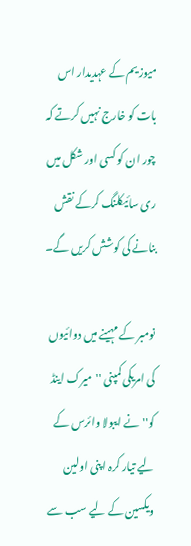میوزیم کے عہدیدار اس بات کو خارج نہیں کرتے کہ چور ان کو کسی اور شکل میں ری سائیکلنگ کرکے نقش بنانے کی کوشش کریں گے۔

نومبر کے مہینے میں دوائیوں کی امریکی کمپنی ''میرک اینڈ کو'' نے ایبولا وائرس کے لیے تیار کرہ اپنی اولین ویکسین کے لیے سب سے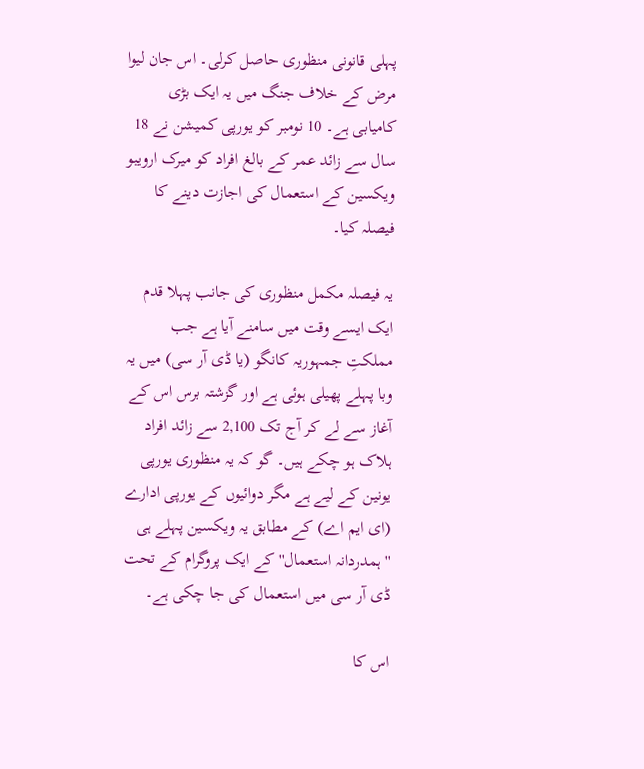پہلی قانونی منظوری حاصل کرلی۔ اس جان لیوا مرض کے خلاف جنگ میں یہ ایک بڑی کامیابی ہے۔ 10 نومبر کو یورپی کمیشن نے 18 سال سے زائد عمر کے بالغ افراد کو میرک ارویبو ویکسین کے استعمال کی اجازت دینے کا فیصلہ کیا۔

یہ فیصلہ مکمل منظوری کی جانب پہلا قدم ایک ایسے وقت میں سامنے آیا ہے جب مملکتِ جمہوریہ کانگو (یا ڈی آر سی) میں یہ وبا پہلے پھیلی ہوئی ہے اور گزشتہ برس اس کے آغاز سے لے کر آج تک 2,100 سے زائد افراد ہلاک ہو چکے ہیں۔ گو کہ یہ منظوری یورپی یونین کے لیے ہے مگر دوائیوں کے یورپی ادارے (ای ایم اے) کے مطابق یہ ویکسین پہلے ہی ''ہمدردانہ استعمال'' کے ایک پروگرام کے تحت ڈی آر سی میں استعمال کی جا چکی ہے۔

اس کا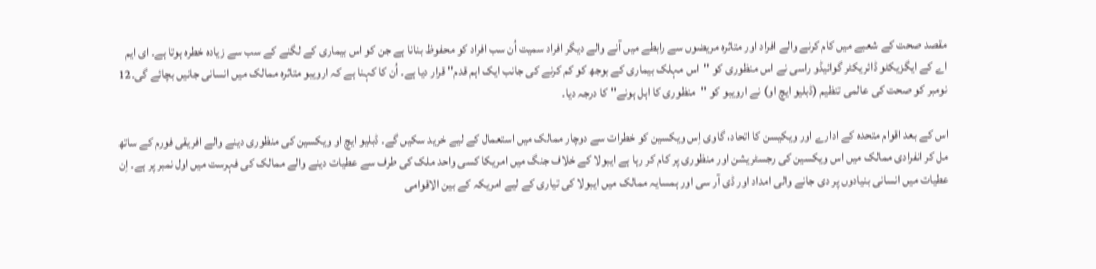مقصد صحت کے شعبے میں کام کرنے والے افراد اور متاثرہ مریضوں سے رابطے میں آنے والے دیگر افراد سمیت اُن سب افراد کو محفوظ بنانا ہے جن کو اس بیماری کے لگنے کے سب سے زیادہ خطرہ ہوتا ہے۔ ای ایم اے کے ایگزیکٹو ڈائریکٹر گوائیڈو راسی نے اس منظوری کو ''اس مہلک بیماری کے بوجھ کو کم کرنے کی جانب ایک اہم قدم'' قرار دیا ہے۔ اُن کا کہنا ہے کہ ارویبو متاثرہ ممالک میں انسانی جانیں بچائے گی۔12 نومبر کو صحت کی عالمی تنظیم (ڈبلیو ایچ او) نے ارویبو کو ''منظوری کا اہل ہونے'' کا درجہ دیا۔

اس کے بعد اقوام متحدہ کے ادارے اور ویکیسن کا اتحاد، گاوی اِس ویکسین کو خطرات سے دوچار ممالک میں استعمال کے لیے خرید سکیں گے۔ ڈبلیو ایچ او ویکسین کی منظوری دینے والے افریقی فورم کے ساتھ مل کر انفرادی ممالک میں اس ویکسین کی رجسٹریشن اور منظوری پر کام کر رہا ہے ایبولا کے خلاف جنگ میں امریکا کسی واحد ملک کی طرف سے عطیات دینے والے ممالک کی فہرست میں اول نمبر پر ہے۔ اِن عطیات میں انسانی بنیادوں پر دی جانے والی امداد اور ڈی آر سی اور ہمسایہ ممالک میں ایبولا کی تیاری کے لیے امریکہ کے بین الاقوامی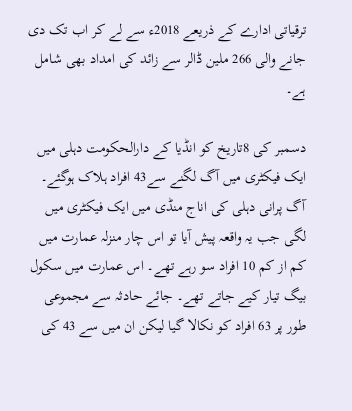ترقیاتی ادارے کے ذریعے 2018ء سے لے کر اب تک دی جانے والی 266 ملین ڈالر سے زائد کی امداد بھی شامل ہے۔

دسمبر کی 8تاریخ کو انڈیا کے دارالحکومت دہلی میں ایک فیکٹری میں آگ لگنے سے43 افراد ہلاک ہوگئے۔ آگ پرانی دہلی کی اناج منڈی میں ایک فیکٹری میں لگی جب یہ واقعہ پیش آیا تو اس چار منزلہ عمارت میں کم از کم 10 افراد سو رہے تھے۔ اس عمارت میں سکول بیگ تیار کیے جاتے تھے۔ جائے حادثہ سے مجموعی طور پر 63 افراد کو نکالا گیا لیکن ان میں سے 43 کی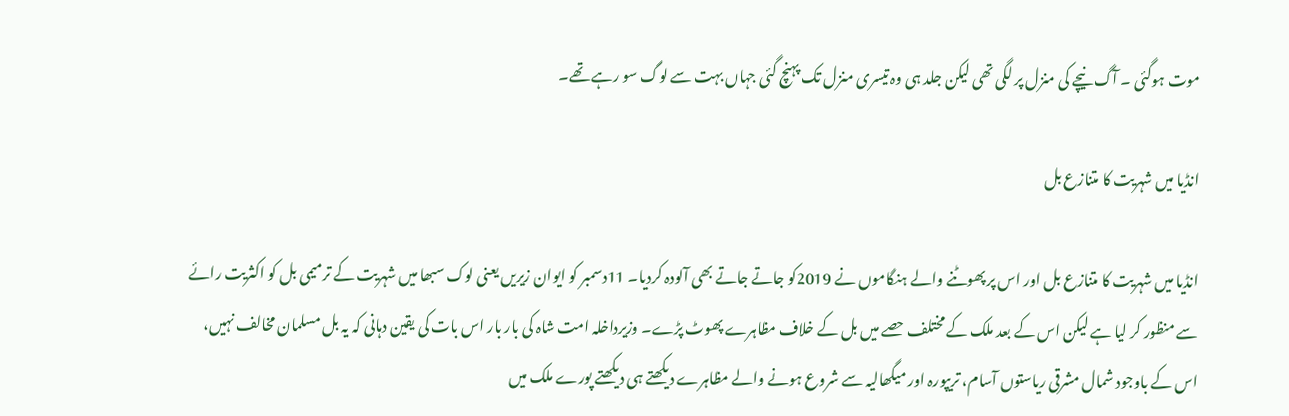موت ہوگئی ۔ آگ نیچے کی منزل پر لگی تھی لیکن جلد ہی وہ تیسری منزل تک پہنچ گئی جہاں بہت سے لوگ سو رہے تھے۔

انڈیا میں شہریت کا متنازع بل

انڈیا میں شہریت کا متنازع بل اور اس پر پھوٹنے والے ہنگاموں نے 2019کو جاتے جاتے بھی آلودہ کردیا۔ 11دسمبر کو ایوان زیریں یعنی لوک سبھا میں شہریت کے ترمیمی بل کو اکثریت رائے سے منظور کر لیا ہے لیکن اس کے بعد ملک کے مختلف حصے میں بل کے خلاف مظاہرے پھوٹ پڑے۔ وزیرداخلہ امت شاہ کی بار بار اس بات کی یقین دہانی کہ یہ بل مسلمان مخالف نہیں، اس کے باوجود شمال مشرقی ریاستوں آسام، تریپورہ اور میگھالیہ سے شروع ہونے والے مظاہرے دیکھتے ہی دیکھتے پورے ملک میں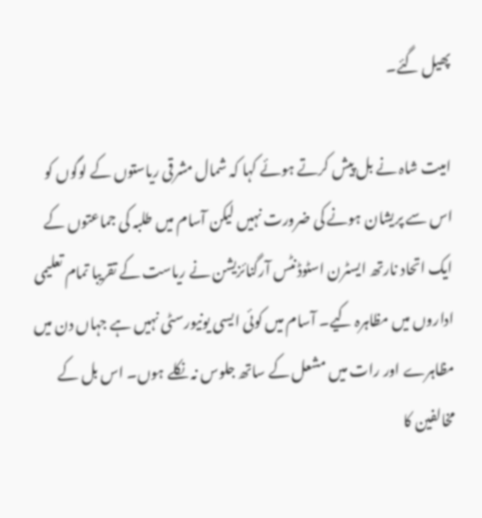پھیل گئے۔

امیت شاہ نے بل پیش کرتے ہوئے کہا کہ شمال مشرقی ریاستوں کے لوگوں کو اس سے پریشان ہونے کی ضرورت نہیں لیکن آسام میں طلبہ کی جماعتوں کے ایک اتحاد نارتھ ایسٹرن اسٹوڈنٹس آرگنائزیشن نے ریاست کے تقریبا تمام تعلیمی اداروں میں مظاہرہ کیے۔ آسام میں کوئی ایسی یونیورسٹی نہیں ہے جہاں دن میں مظاہرے اور رات میں مشعل کے ساتھ جلوس نہ نکلے ہوں۔ اس بل کے مخالفین کا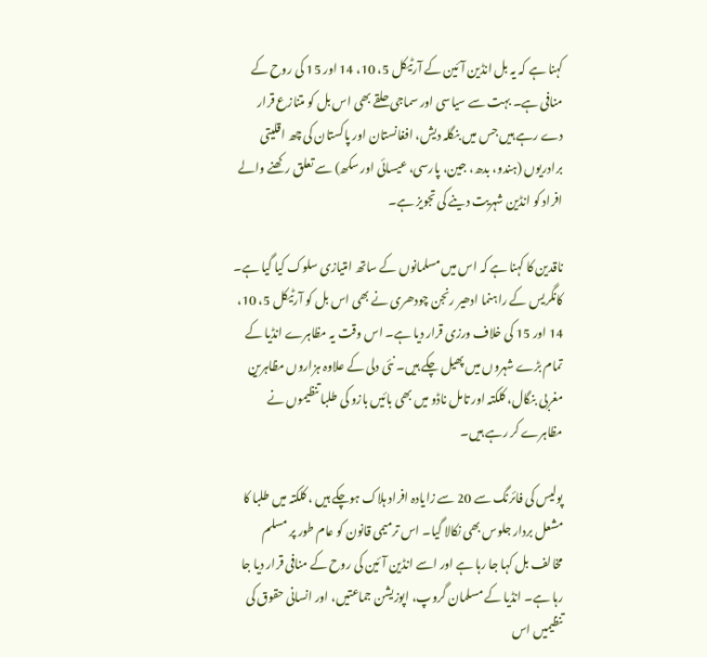کہنا ہے کہ یہ بل انڈین آئین کے آرٹیکل 5، 10، 14 اور 15 کی روح کے منافی ہے۔ بہت سے سیاسی اور سماجی حلقے بھی اس بل کو متنازع قرار دے رہے ہیں جس میں بنگلہ دیش، افغانستان اور پاکستان کی چھ اقلیتی برادریوں (ہندو، بدھ، جین، پارسی، عیسائی اور سکھ) سے تعلق رکھنے والے افراد کو انڈین شہریت دینے کی تجویز ہے۔

ناقدین کا کہنا ہے کہ اس میں مسلمانوں کے ساتھ امتیازی سلوک کیا گیا ہے۔ کانگریس کے راہنما ادھیر رنجن چودھری نے بھی اس بل کو آرٹیکل 5، 10، 14 اور 15 کی خلاف ورزی قرار دیا ہے۔ اس وقت یہ مظاہرے انڈیا کے تمام بڑے شہروں میں پھیل چکے ہیں۔ نئی دلی کے علاوہ ہزاروں مظاہرین مغربی بنگال، کلکتہ اور تامل ناڈو میں بھی بائیں بازو کی طلبا تنظیموں نے مظاہرے کر رہے ہیں۔

پولیس کی فائرنگ سے 20 سے زایادہ افراد ہلاک ہوچکے ہیں ، کلکتہ میں طلبا کا مشعل بردار جلوس بھی نکالا گیا۔ اس ترمیمی قانون کو عام طور پر مسلم مخالف بل کہا جا رہا ہے اور اسے انڈین آئین کی روح کے منافی قرار دیا جا رہا ہے۔ انڈیا کے مسلمان گروپ، اپوزیشن جماعتیں، اور انسانی حقوق کی تنظیمیں اس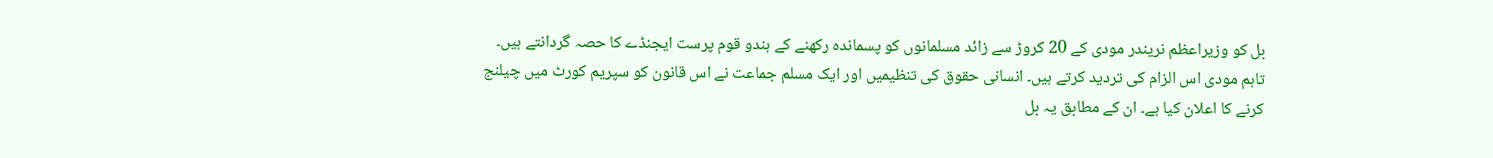بل کو وزیراعظم نریندر مودی کے 20 کروڑ سے زائد مسلمانوں کو پسماندہ رکھنے کے ہندو قوم پرست ایجنڈے کا حصہ گردانتے ہیں۔ تاہم مودی اس الزام کی تردید کرتے ہیں۔ انسانی حقوق کی تنظیمیں اور ایک مسلم جماعت نے اس قانون کو سپریم کورٹ میں چیلنج کرنے کا اعلان کیا ہے۔ ان کے مطابق یہ بل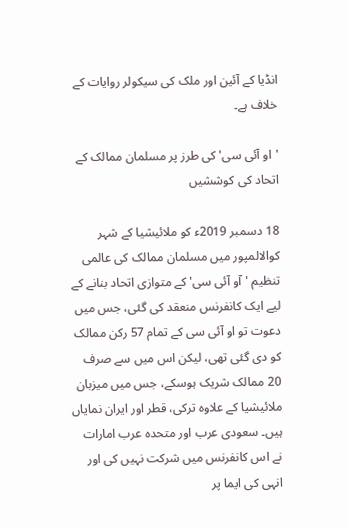انڈیا کے آئین اور ملک کی سیکولر روایات کے خلاف ہے۔

'او آئی سی' کی طرز پر مسلمان ممالک کے اتحاد کی کوششیں

18 دسمبر 2019ء کو ملائیشیا کے شہر کوالالمپور میں مسلمان ممالک کی عالمی تنظیم 'آو آئی سی' کے متوازی اتحاد بنانے کے لیے ایک کانفرنس منعقد کی گئی، جس میں دعوت تو او آئی سی کے تمام 57 رکن ممالک کو دی گئی تھی، لیکن اس میں سے صرف 20 ممالک شریک ہوسکے، جس میں میزبان ملائیشیا کے علاوہ ترکی، قطر اور ایران نمایاں ہیں۔ سعودی عرب اور متحدہ عرب امارات نے اس کانفرنس میں شرکت نہیں کی اور انہی کی ایما پر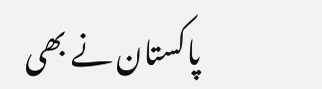پاکستان نے بھی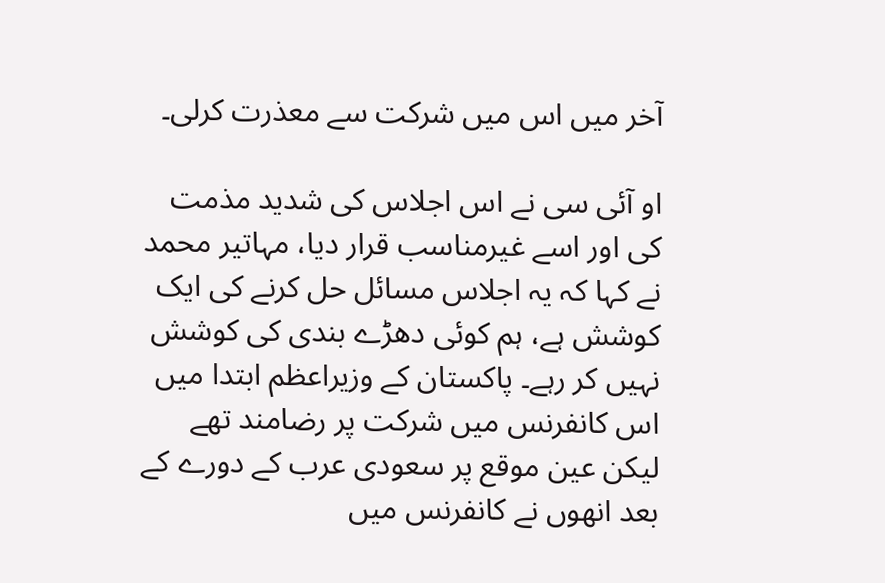آخر میں اس میں شرکت سے معذرت کرلی۔

او آئی سی نے اس اجلاس کی شدید مذمت کی اور اسے غیرمناسب قرار دیا، مہاتیر محمد نے کہا کہ یہ اجلاس مسائل حل کرنے کی ایک کوشش ہے، ہم کوئی دھڑے بندی کی کوشش نہیں کر رہے۔ پاکستان کے وزیراعظم ابتدا میں اس کانفرنس میں شرکت پر رضامند تھے لیکن عین موقع پر سعودی عرب کے دورے کے بعد انھوں نے کانفرنس میں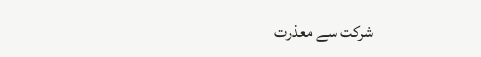شرکت سے معذرت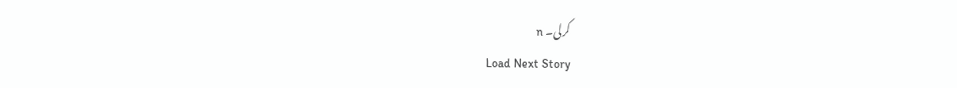کرلی۔ n
Load Next Story